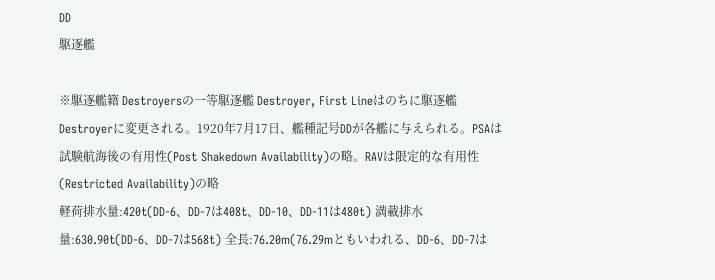DD
駆逐艦

※駆逐艦籍 Destroyersの一等駆逐艦 Destroyer, First Lineはのちに駆逐艦 Destroyerに変更される。1920年7月17日、艦種記号DDが各艦に与えられる。PSAは試験航海後の有用性(Post Shakedown Availability)の略。RAVは限定的な有用性(Restricted Availability)の略
軽荷排水量:420t(DD-6、DD-7は408t、DD-10、DD-11は480t) 満載排水量:630.90t(DD-6、DD-7は568t) 全長:76.20m(76.29mともいわれる、DD-6、DD-7は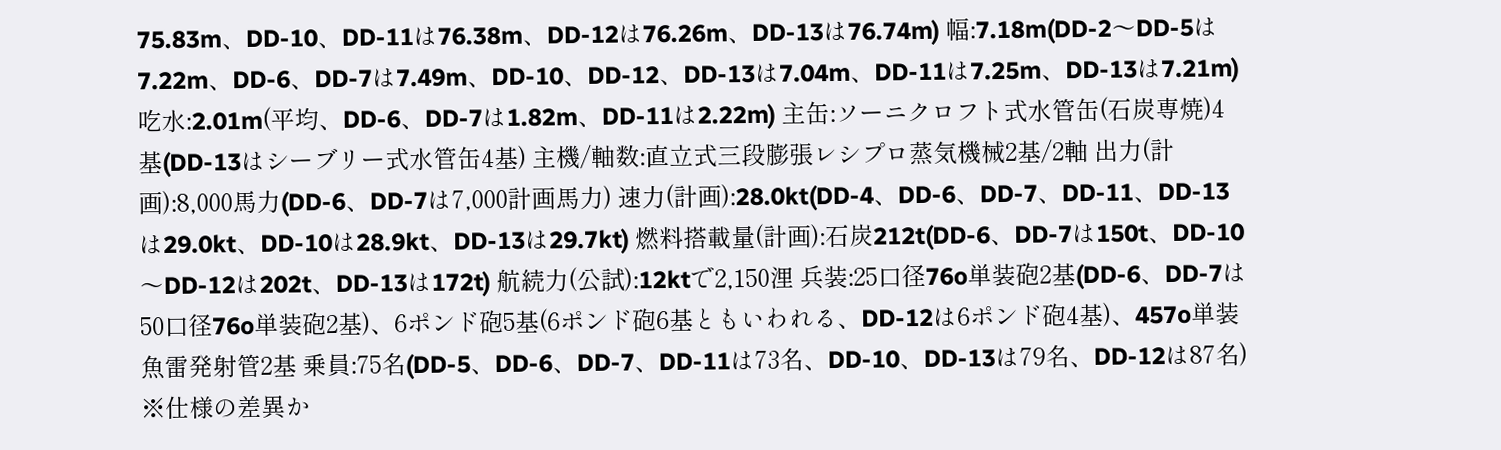75.83m、DD-10、DD-11は76.38m、DD-12は76.26m、DD-13は76.74m) 幅:7.18m(DD-2〜DD-5は7.22m、DD-6、DD-7は7.49m、DD-10、DD-12、DD-13は7.04m、DD-11は7.25m、DD-13は7.21m) 吃水:2.01m(平均、DD-6、DD-7は1.82m、DD-11は2.22m) 主缶:ソーニクロフト式水管缶(石炭専焼)4基(DD-13はシーブリー式水管缶4基) 主機/軸数:直立式三段膨張レシプロ蒸気機械2基/2軸 出力(計画):8,000馬力(DD-6、DD-7は7,000計画馬力) 速力(計画):28.0kt(DD-4、DD-6、DD-7、DD-11、DD-13は29.0kt、DD-10は28.9kt、DD-13は29.7kt) 燃料搭載量(計画):石炭212t(DD-6、DD-7は150t、DD-10〜DD-12は202t、DD-13は172t) 航続力(公試):12ktで2,150浬 兵装:25口径76o単装砲2基(DD-6、DD-7は50口径76o単装砲2基)、6ポンド砲5基(6ポンド砲6基ともいわれる、DD-12は6ポンド砲4基)、457o単装魚雷発射管2基 乗員:75名(DD-5、DD-6、DD-7、DD-11は73名、DD-10、DD-13は79名、DD-12は87名)
※仕様の差異か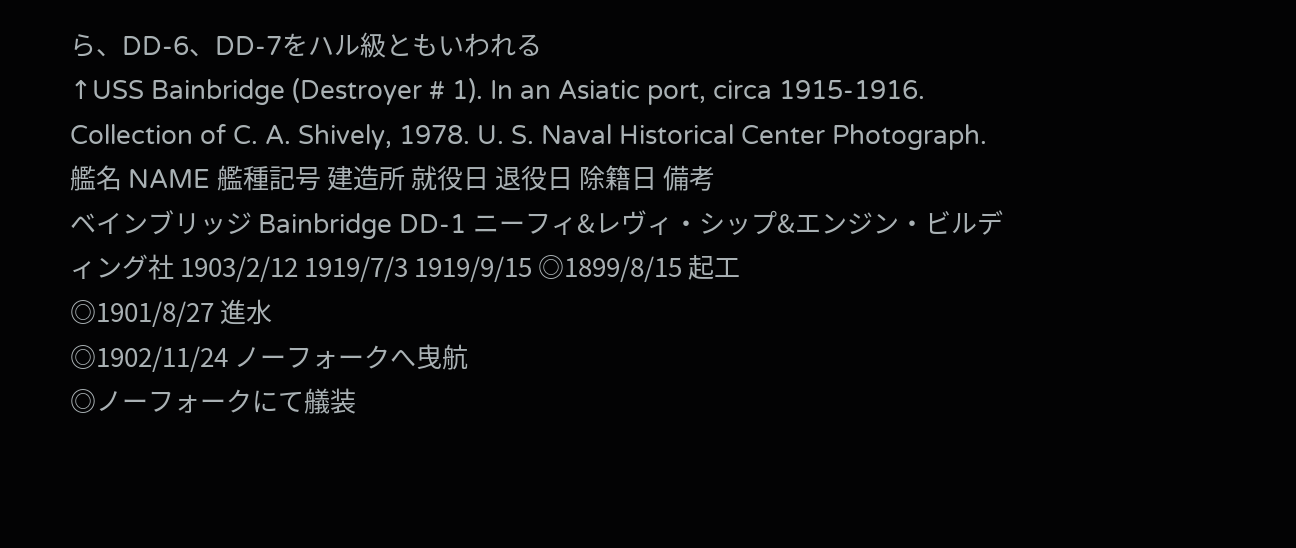ら、DD-6、DD-7をハル級ともいわれる
↑USS Bainbridge (Destroyer # 1). In an Asiatic port, circa 1915-1916. Collection of C. A. Shively, 1978. U. S. Naval Historical Center Photograph.
艦名 NAME 艦種記号 建造所 就役日 退役日 除籍日 備考
ベインブリッジ Bainbridge DD-1 ニーフィ&レヴィ・シップ&エンジン・ビルディング社 1903/2/12 1919/7/3 1919/9/15 ◎1899/8/15 起工
◎1901/8/27 進水
◎1902/11/24 ノーフォークへ曳航
◎ノーフォークにて艤装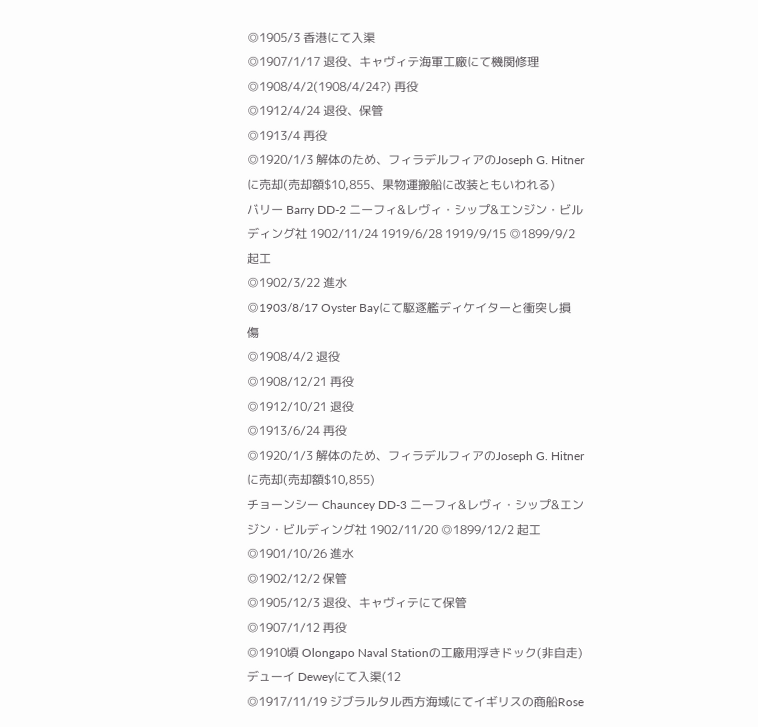◎1905/3 香港にて入渠
◎1907/1/17 退役、キャヴィテ海軍工廠にて機関修理
◎1908/4/2(1908/4/24?) 再役
◎1912/4/24 退役、保管
◎1913/4 再役
◎1920/1/3 解体のため、フィラデルフィアのJoseph G. Hitnerに売却(売却額$10,855、果物運搬船に改装ともいわれる)
バリー Barry DD-2 ニーフィ&レヴィ・シップ&エンジン・ビルディング社 1902/11/24 1919/6/28 1919/9/15 ◎1899/9/2 起工
◎1902/3/22 進水
◎1903/8/17 Oyster Bayにて駆逐艦ディケイターと衝突し損傷
◎1908/4/2 退役
◎1908/12/21 再役
◎1912/10/21 退役
◎1913/6/24 再役
◎1920/1/3 解体のため、フィラデルフィアのJoseph G. Hitnerに売却(売却額$10,855)
チョーンシー Chauncey DD-3 ニーフィ&レヴィ・シップ&エンジン・ビルディング社 1902/11/20 ◎1899/12/2 起工
◎1901/10/26 進水
◎1902/12/2 保管
◎1905/12/3 退役、キャヴィテにて保管
◎1907/1/12 再役
◎1910頃 Olongapo Naval Stationの工廠用浮きドック(非自走)デューイ Deweyにて入渠(12
◎1917/11/19 ジブラルタル西方海域にてイギリスの商船Rose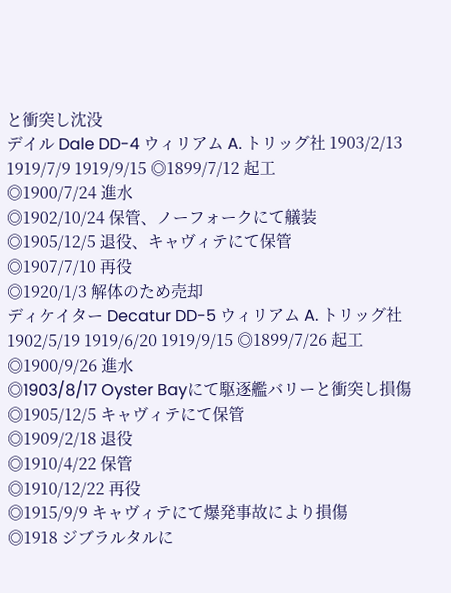と衝突し沈没
デイル Dale DD-4 ウィリアム A. トリッグ社 1903/2/13 1919/7/9 1919/9/15 ◎1899/7/12 起工
◎1900/7/24 進水
◎1902/10/24 保管、ノーフォークにて艤装
◎1905/12/5 退役、キャヴィテにて保管
◎1907/7/10 再役
◎1920/1/3 解体のため売却
ディケイター Decatur DD-5 ウィリアム A. トリッグ社 1902/5/19 1919/6/20 1919/9/15 ◎1899/7/26 起工
◎1900/9/26 進水
◎1903/8/17 Oyster Bayにて駆逐艦バリーと衝突し損傷
◎1905/12/5 キャヴィテにて保管
◎1909/2/18 退役
◎1910/4/22 保管
◎1910/12/22 再役
◎1915/9/9 キャヴィテにて爆発事故により損傷
◎1918 ジブラルタルに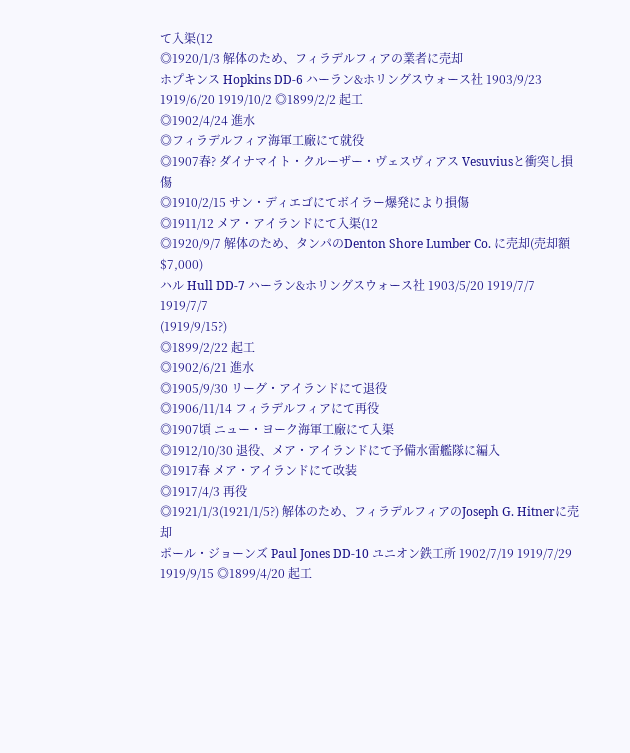て入渠(12
◎1920/1/3 解体のため、フィラデルフィアの業者に売却
ホプキンス Hopkins DD-6 ハーラン&ホリングスウォース社 1903/9/23 1919/6/20 1919/10/2 ◎1899/2/2 起工
◎1902/4/24 進水
◎フィラデルフィア海軍工廠にて就役
◎1907春? ダイナマイト・クルーザー・ヴェスヴィアス Vesuviusと衝突し損傷
◎1910/2/15 サン・ディエゴにてボイラー爆発により損傷
◎1911/12 メア・アイランドにて入渠(12
◎1920/9/7 解体のため、タンパのDenton Shore Lumber Co. に売却(売却額$7,000)
ハル Hull DD-7 ハーラン&ホリングスウォース社 1903/5/20 1919/7/7 1919/7/7
(1919/9/15?)
◎1899/2/22 起工
◎1902/6/21 進水
◎1905/9/30 リーグ・アイランドにて退役
◎1906/11/14 フィラデルフィアにて再役
◎1907頃 ニュー・ヨーク海軍工廠にて入渠
◎1912/10/30 退役、メア・アイランドにて予備水雷艦隊に編入
◎1917春 メア・アイランドにて改装
◎1917/4/3 再役
◎1921/1/3(1921/1/5?) 解体のため、フィラデルフィアのJoseph G. Hitnerに売却
ポール・ジョーンズ Paul Jones DD-10 ユニオン鉄工所 1902/7/19 1919/7/29 1919/9/15 ◎1899/4/20 起工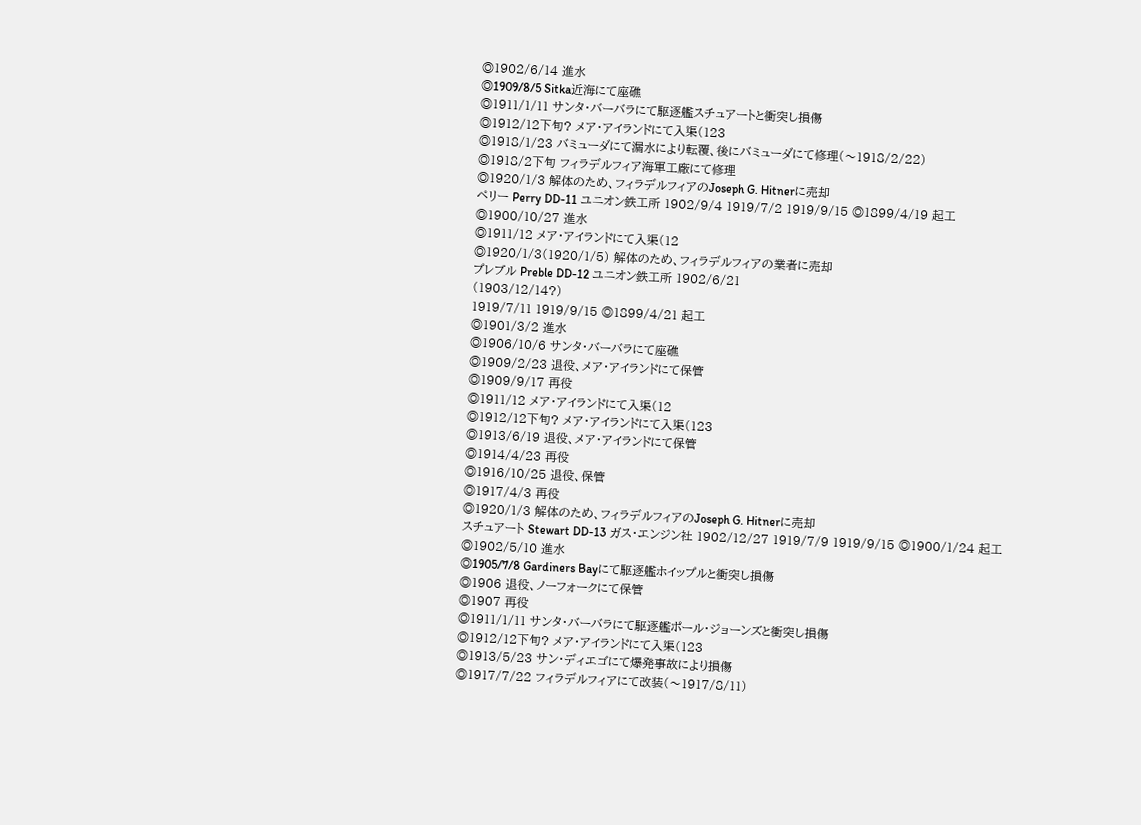◎1902/6/14 進水
◎1909/8/5 Sitka近海にて座礁
◎1911/1/11 サンタ・バーバラにて駆逐艦スチュアートと衝突し損傷
◎1912/12下旬? メア・アイランドにて入渠(123
◎1918/1/23 バミューダにて漏水により転覆、後にバミューダにて修理(〜1918/2/22)
◎1918/2下旬 フィラデルフィア海軍工廠にて修理
◎1920/1/3 解体のため、フィラデルフィアのJoseph G. Hitnerに売却
ペリー Perry DD-11 ユニオン鉄工所 1902/9/4 1919/7/2 1919/9/15 ◎1899/4/19 起工
◎1900/10/27 進水
◎1911/12 メア・アイランドにて入渠(12
◎1920/1/3(1920/1/5) 解体のため、フィラデルフィアの業者に売却
プレブル Preble DD-12 ユニオン鉄工所 1902/6/21
(1903/12/14?)
1919/7/11 1919/9/15 ◎1899/4/21 起工
◎1901/3/2 進水
◎1906/10/6 サンタ・バーバラにて座礁
◎1909/2/23 退役、メア・アイランドにて保管
◎1909/9/17 再役
◎1911/12 メア・アイランドにて入渠(12
◎1912/12下旬? メア・アイランドにて入渠(123
◎1913/6/19 退役、メア・アイランドにて保管
◎1914/4/23 再役
◎1916/10/25 退役、保管
◎1917/4/3 再役
◎1920/1/3 解体のため、フィラデルフィアのJoseph G. Hitnerに売却
スチュアート Stewart DD-13 ガス・エンジン社 1902/12/27 1919/7/9 1919/9/15 ◎1900/1/24 起工
◎1902/5/10 進水
◎1905/7/8 Gardiners Bayにて駆逐艦ホイップルと衝突し損傷
◎1906 退役、ノーフォークにて保管
◎1907 再役
◎1911/1/11 サンタ・バーバラにて駆逐艦ポール・ジョーンズと衝突し損傷
◎1912/12下旬? メア・アイランドにて入渠(123
◎1913/5/23 サン・ディエゴにて爆発事故により損傷
◎1917/7/22 フィラデルフィアにて改装(〜1917/8/11)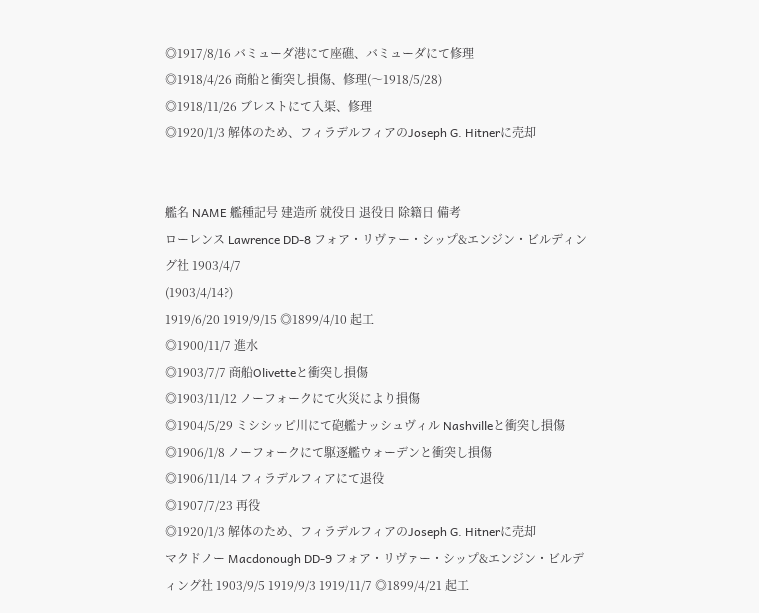◎1917/8/16 バミューダ港にて座礁、バミューダにて修理
◎1918/4/26 商船と衝突し損傷、修理(〜1918/5/28)
◎1918/11/26 ブレストにて入渠、修理
◎1920/1/3 解体のため、フィラデルフィアのJoseph G. Hitnerに売却


艦名 NAME 艦種記号 建造所 就役日 退役日 除籍日 備考
ローレンス Lawrence DD-8 フォア・リヴァー・シップ&エンジン・ビルディング社 1903/4/7
(1903/4/14?)
1919/6/20 1919/9/15 ◎1899/4/10 起工
◎1900/11/7 進水
◎1903/7/7 商船Olivetteと衝突し損傷
◎1903/11/12 ノーフォークにて火災により損傷
◎1904/5/29 ミシシッピ川にて砲艦ナッシュヴィル Nashvilleと衝突し損傷
◎1906/1/8 ノーフォークにて駆逐艦ウォーデンと衝突し損傷
◎1906/11/14 フィラデルフィアにて退役
◎1907/7/23 再役
◎1920/1/3 解体のため、フィラデルフィアのJoseph G. Hitnerに売却
マクドノー Macdonough DD-9 フォア・リヴァー・シップ&エンジン・ビルディング社 1903/9/5 1919/9/3 1919/11/7 ◎1899/4/21 起工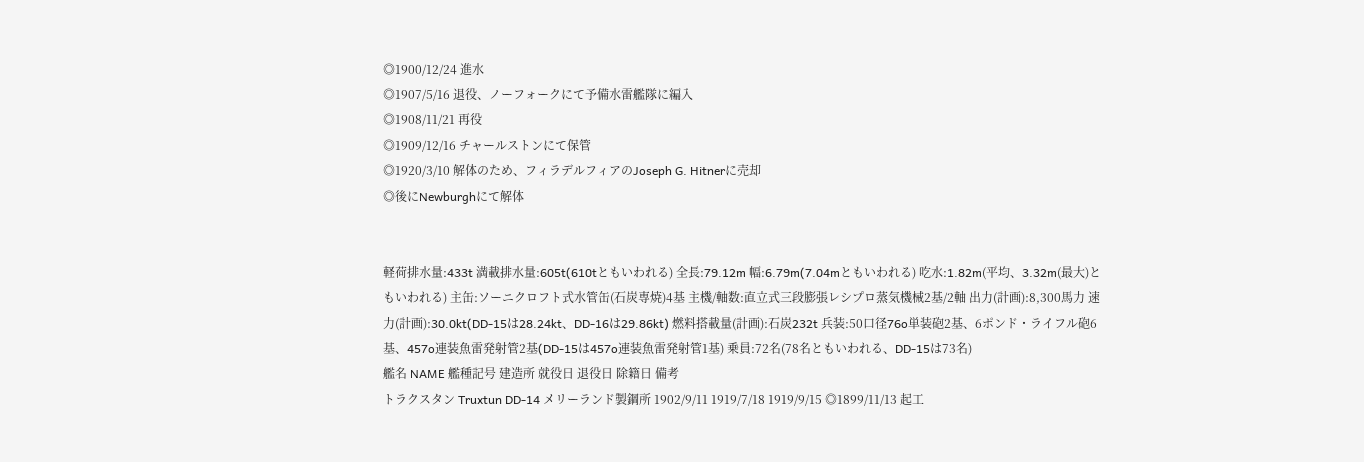◎1900/12/24 進水
◎1907/5/16 退役、ノーフォークにて予備水雷艦隊に編入
◎1908/11/21 再役
◎1909/12/16 チャールストンにて保管
◎1920/3/10 解体のため、フィラデルフィアのJoseph G. Hitnerに売却
◎後にNewburghにて解体


軽荷排水量:433t 満載排水量:605t(610tともいわれる) 全長:79.12m 幅:6.79m(7.04mともいわれる) 吃水:1.82m(平均、3.32m(最大)ともいわれる) 主缶:ソーニクロフト式水管缶(石炭専焼)4基 主機/軸数:直立式三段膨張レシプロ蒸気機械2基/2軸 出力(計画):8,300馬力 速力(計画):30.0kt(DD-15は28.24kt、DD-16は29.86kt) 燃料搭載量(計画):石炭232t 兵装:50口径76o単装砲2基、6ポンド・ライフル砲6基、457o連装魚雷発射管2基(DD-15は457o連装魚雷発射管1基) 乗員:72名(78名ともいわれる、DD-15は73名)
艦名 NAME 艦種記号 建造所 就役日 退役日 除籍日 備考
トラクスタン Truxtun DD-14 メリーランド製鋼所 1902/9/11 1919/7/18 1919/9/15 ◎1899/11/13 起工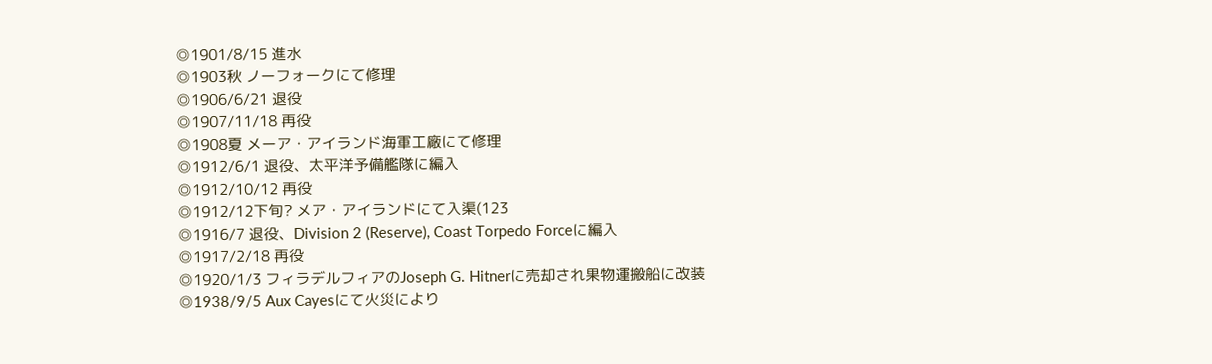◎1901/8/15 進水
◎1903秋 ノーフォークにて修理
◎1906/6/21 退役
◎1907/11/18 再役
◎1908夏 メーア・アイランド海軍工廠にて修理
◎1912/6/1 退役、太平洋予備艦隊に編入
◎1912/10/12 再役
◎1912/12下旬? メア・アイランドにて入渠(123
◎1916/7 退役、Division 2 (Reserve), Coast Torpedo Forceに編入
◎1917/2/18 再役
◎1920/1/3 フィラデルフィアのJoseph G. Hitnerに売却され果物運搬船に改装
◎1938/9/5 Aux Cayesにて火災により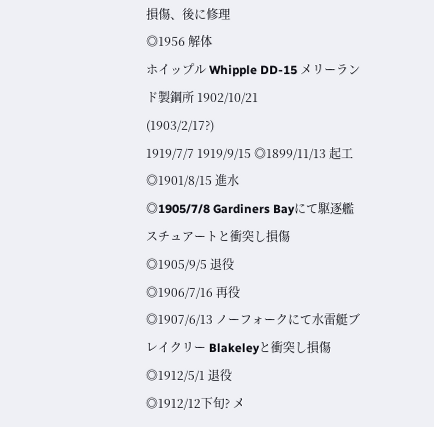損傷、後に修理
◎1956 解体
ホイップル Whipple DD-15 メリーランド製鋼所 1902/10/21
(1903/2/17?)
1919/7/7 1919/9/15 ◎1899/11/13 起工
◎1901/8/15 進水
◎1905/7/8 Gardiners Bayにて駆逐艦スチュアートと衝突し損傷
◎1905/9/5 退役
◎1906/7/16 再役
◎1907/6/13 ノーフォークにて水雷艇ブレイクリー Blakeleyと衝突し損傷
◎1912/5/1 退役
◎1912/12下旬? メ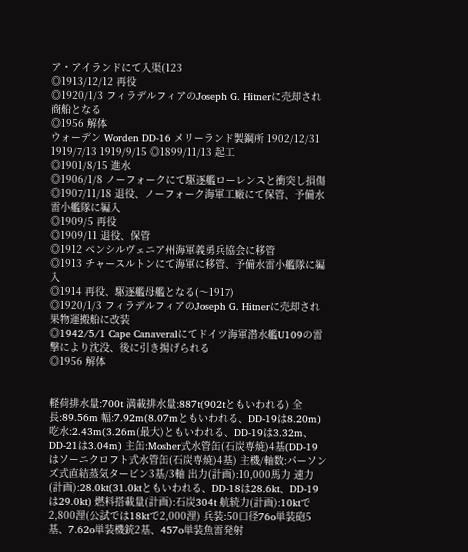ア・アイランドにて入渠(123
◎1913/12/12 再役
◎1920/1/3 フィラデルフィアのJoseph G. Hitnerに売却され商船となる
◎1956 解体
ウォーデン Worden DD-16 メリーランド製鋼所 1902/12/31 1919/7/13 1919/9/15 ◎1899/11/13 起工
◎1901/8/15 進水
◎1906/1/8 ノーフォークにて駆逐艦ローレンスと衝突し損傷
◎1907/11/18 退役、ノーフォーク海軍工廠にて保管、予備水雷小艦隊に編入
◎1909/5 再役
◎1909/11 退役、保管
◎1912 ペンシルヴェニア州海軍義勇兵協会に移管
◎1913 チャースルトンにて海軍に移管、予備水雷小艦隊に編入
◎1914 再役、駆逐艦母艦となる(〜1917)
◎1920/1/3 フィラデルフィアのJoseph G. Hitnerに売却され果物運搬船に改装
◎1942/5/1 Cape Canaveralにてドイツ海軍潜水艦U109の雷撃により沈没、後に引き揚げられる
◎1956 解体


軽荷排水量:700t 満載排水量:887t(902tともいわれる) 全長:89.56m 幅:7.92m(8.07mともいわれる、DD-19は8.20m) 吃水:2.43m(3.26m(最大)ともいわれる、DD-19は3.32m、DD-21は3.04m) 主缶:Mosher式水管缶(石炭専焼)4基(DD-19はソーニクロフト式水管缶(石炭専焼)4基) 主機/軸数:パーソンズ式直結蒸気タービン3基/3軸 出力(計画):10,000馬力 速力(計画):28.0kt(31.0ktともいわれる、DD-18は28.6kt、DD-19は29.0kt) 燃料搭載量(計画):石炭304t 航続力(計画):10ktで2,800浬(公試では18ktで2,000浬) 兵装:50口径76o単装砲5基、7.62o単装機銃2基、457o単装魚雷発射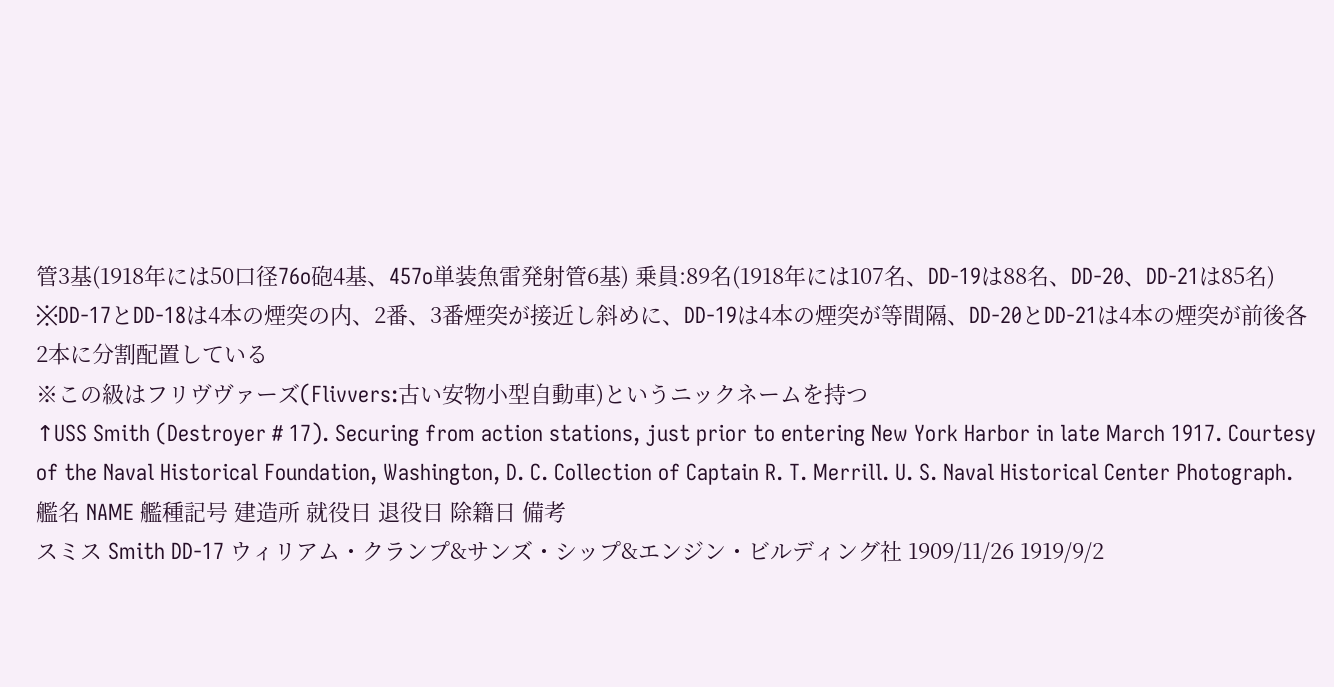管3基(1918年には50口径76o砲4基、457o単装魚雷発射管6基) 乗員:89名(1918年には107名、DD-19は88名、DD-20、DD-21は85名)
※DD-17とDD-18は4本の煙突の内、2番、3番煙突が接近し斜めに、DD-19は4本の煙突が等間隔、DD-20とDD-21は4本の煙突が前後各2本に分割配置している
※この級はフリヴヴァーズ(Flivvers:古い安物小型自動車)というニックネームを持つ
↑USS Smith (Destroyer # 17). Securing from action stations, just prior to entering New York Harbor in late March 1917. Courtesy of the Naval Historical Foundation, Washington, D. C. Collection of Captain R. T. Merrill. U. S. Naval Historical Center Photograph.
艦名 NAME 艦種記号 建造所 就役日 退役日 除籍日 備考
スミス Smith DD-17 ウィリアム・クランプ&サンズ・シップ&エンジン・ビルディング社 1909/11/26 1919/9/2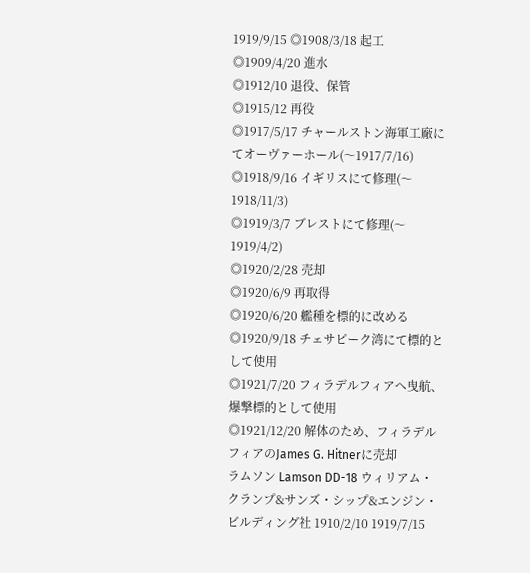1919/9/15 ◎1908/3/18 起工
◎1909/4/20 進水
◎1912/10 退役、保管
◎1915/12 再役
◎1917/5/17 チャールストン海軍工廠にてオーヴァーホール(〜1917/7/16)
◎1918/9/16 イギリスにて修理(〜1918/11/3)
◎1919/3/7 ブレストにて修理(〜1919/4/2)
◎1920/2/28 売却
◎1920/6/9 再取得
◎1920/6/20 艦種を標的に改める
◎1920/9/18 チェサピーク湾にて標的として使用
◎1921/7/20 フィラデルフィアへ曳航、爆撃標的として使用
◎1921/12/20 解体のため、フィラデルフィアのJames G. Hitnerに売却
ラムソン Lamson DD-18 ウィリアム・クランプ&サンズ・シップ&エンジン・ビルディング社 1910/2/10 1919/7/15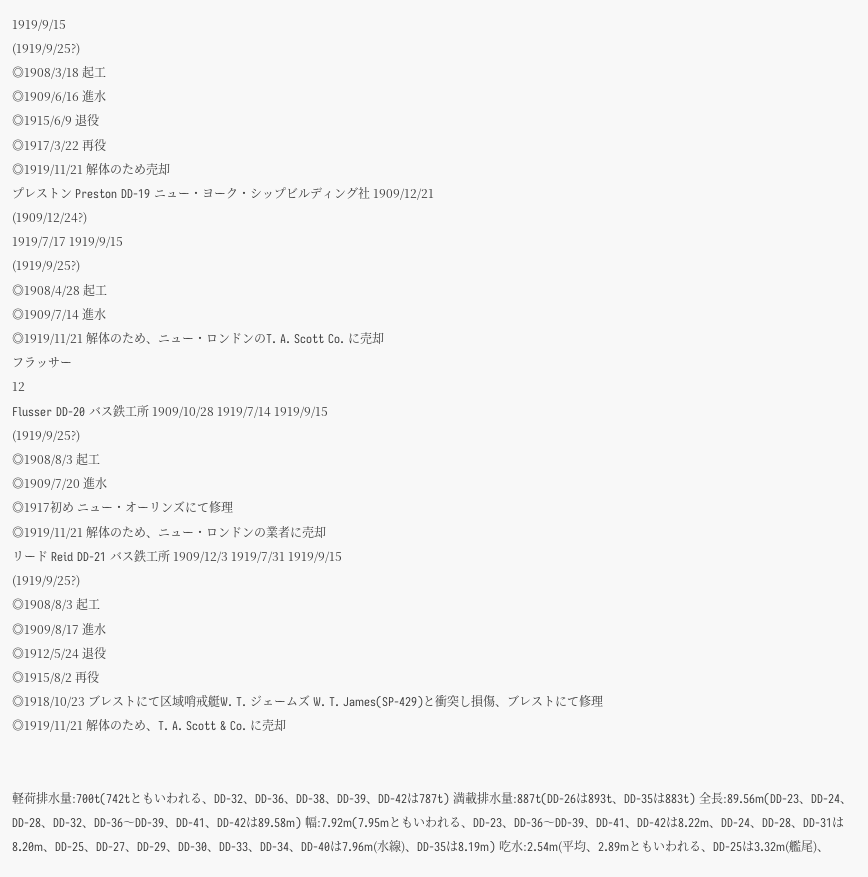1919/9/15
(1919/9/25?)
◎1908/3/18 起工
◎1909/6/16 進水
◎1915/6/9 退役
◎1917/3/22 再役
◎1919/11/21 解体のため売却
プレストン Preston DD-19 ニュー・ヨーク・シップビルディング社 1909/12/21
(1909/12/24?)
1919/7/17 1919/9/15
(1919/9/25?)
◎1908/4/28 起工
◎1909/7/14 進水
◎1919/11/21 解体のため、ニュー・ロンドンのT. A. Scott Co. に売却
フラッサー
12
Flusser DD-20 バス鉄工所 1909/10/28 1919/7/14 1919/9/15
(1919/9/25?)
◎1908/8/3 起工
◎1909/7/20 進水
◎1917初め ニュー・オーリンズにて修理
◎1919/11/21 解体のため、ニュー・ロンドンの業者に売却
リード Reid DD-21 バス鉄工所 1909/12/3 1919/7/31 1919/9/15
(1919/9/25?)
◎1908/8/3 起工
◎1909/8/17 進水
◎1912/5/24 退役
◎1915/8/2 再役
◎1918/10/23 ブレストにて区域哨戒艇W. T. ジェームズ W. T. James(SP-429)と衝突し損傷、ブレストにて修理
◎1919/11/21 解体のため、T. A. Scott & Co. に売却


軽荷排水量:700t(742tともいわれる、DD-32、DD-36、DD-38、DD-39、DD-42は787t) 満載排水量:887t(DD-26は893t、DD-35は883t) 全長:89.56m(DD-23、DD-24、DD-28、DD-32、DD-36〜DD-39、DD-41、DD-42は89.58m) 幅:7.92m(7.95mともいわれる、DD-23、DD-36〜DD-39、DD-41、DD-42は8.22m、DD-24、DD-28、DD-31は8.20m、DD-25、DD-27、DD-29、DD-30、DD-33、DD-34、DD-40は7.96m(水線)、DD-35は8.19m) 吃水:2.54m(平均、2.89mともいわれる、DD-25は3.32m(艦尾)、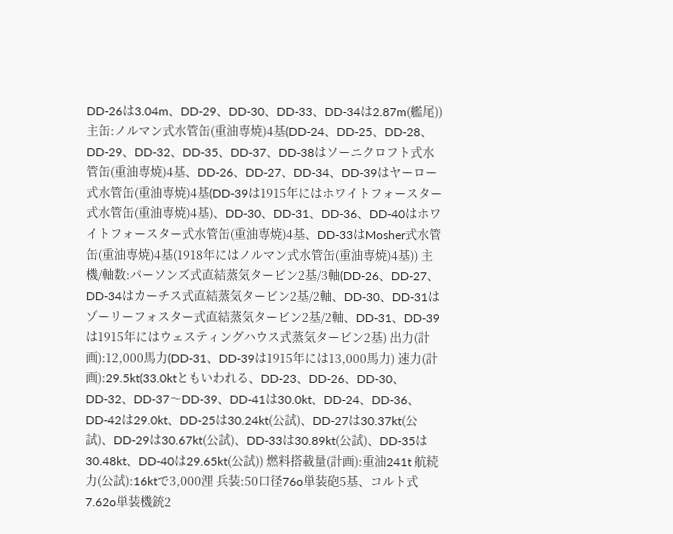DD-26は3.04m、DD-29、DD-30、DD-33、DD-34は2.87m(艦尾)) 主缶:ノルマン式水管缶(重油専焼)4基(DD-24、DD-25、DD-28、DD-29、DD-32、DD-35、DD-37、DD-38はソーニクロフト式水管缶(重油専焼)4基、DD-26、DD-27、DD-34、DD-39はヤーロー式水管缶(重油専焼)4基(DD-39は1915年にはホワイトフォースター式水管缶(重油専焼)4基)、DD-30、DD-31、DD-36、DD-40はホワイトフォースター式水管缶(重油専焼)4基、DD-33はMosher式水管缶(重油専焼)4基(1918年にはノルマン式水管缶(重油専焼)4基)) 主機/軸数:パーソンズ式直結蒸気タービン2基/3軸(DD-26、DD-27、DD-34はカーチス式直結蒸気タービン2基/2軸、DD-30、DD-31はゾーリーフォスター式直結蒸気タービン2基/2軸、DD-31、DD-39は1915年にはウェスティングハウス式蒸気タービン2基) 出力(計画):12,000馬力(DD-31、DD-39は1915年には13,000馬力) 速力(計画):29.5kt(33.0ktともいわれる、DD-23、DD-26、DD-30、DD-32、DD-37〜DD-39、DD-41は30.0kt、DD-24、DD-36、DD-42は29.0kt、DD-25は30.24kt(公試)、DD-27は30.37kt(公試)、DD-29は30.67kt(公試)、DD-33は30.89kt(公試)、DD-35は30.48kt、DD-40は29.65kt(公試)) 燃料搭載量(計画):重油241t 航続力(公試):16ktで3,000浬 兵装:50口径76o単装砲5基、コルト式7.62o単装機銃2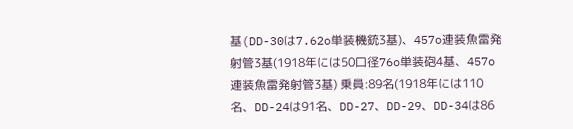基(DD-30は7.62o単装機銃3基)、457o連装魚雷発射管3基(1918年には50口径76o単装砲4基、457o連装魚雷発射管3基) 乗員:89名(1918年には110名、DD-24は91名、DD-27、DD-29、DD-34は86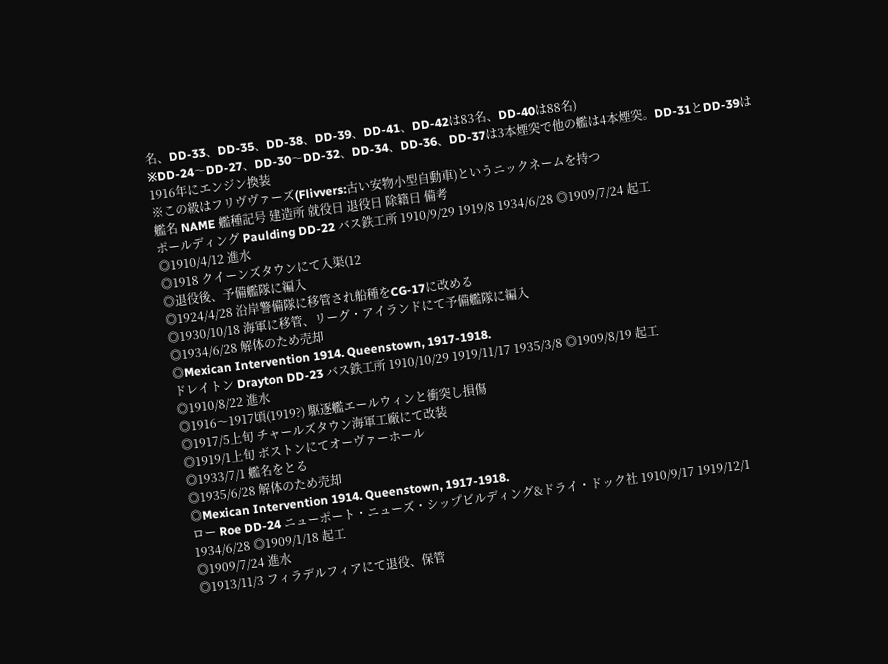名、DD-33、DD-35、DD-38、DD-39、DD-41、DD-42は83名、DD-40は88名)
※DD-24〜DD-27、DD-30〜DD-32、DD-34、DD-36、DD-37は3本煙突で他の艦は4本煙突。DD-31とDD-39は1916年にエンジン換装
※この級はフリヴヴァーズ(Flivvers:古い安物小型自動車)というニックネームを持つ
艦名 NAME 艦種記号 建造所 就役日 退役日 除籍日 備考
ポールディング Paulding DD-22 バス鉄工所 1910/9/29 1919/8 1934/6/28 ◎1909/7/24 起工
◎1910/4/12 進水
◎1918 クイーンズタウンにて入渠(12
◎退役後、予備艦隊に編入
◎1924/4/28 沿岸警備隊に移管され船種をCG-17に改める
◎1930/10/18 海軍に移管、リーグ・アイランドにて予備艦隊に編入
◎1934/6/28 解体のため売却
◎Mexican Intervention 1914. Queenstown, 1917-1918.
ドレイトン Drayton DD-23 バス鉄工所 1910/10/29 1919/11/17 1935/3/8 ◎1909/8/19 起工
◎1910/8/22 進水
◎1916〜1917頃(1919?) 駆逐艦エールウィンと衝突し損傷
◎1917/5上旬 チャールズタウン海軍工廠にて改装
◎1919/1上旬 ボストンにてオーヴァーホール
◎1933/7/1 艦名をとる
◎1935/6/28 解体のため売却
◎Mexican Intervention 1914. Queenstown, 1917-1918.
ロー Roe DD-24 ニューポート・ニューズ・シップビルディング&ドライ・ドック社 1910/9/17 1919/12/1 1934/6/28 ◎1909/1/18 起工
◎1909/7/24 進水
◎1913/11/3 フィラデルフィアにて退役、保管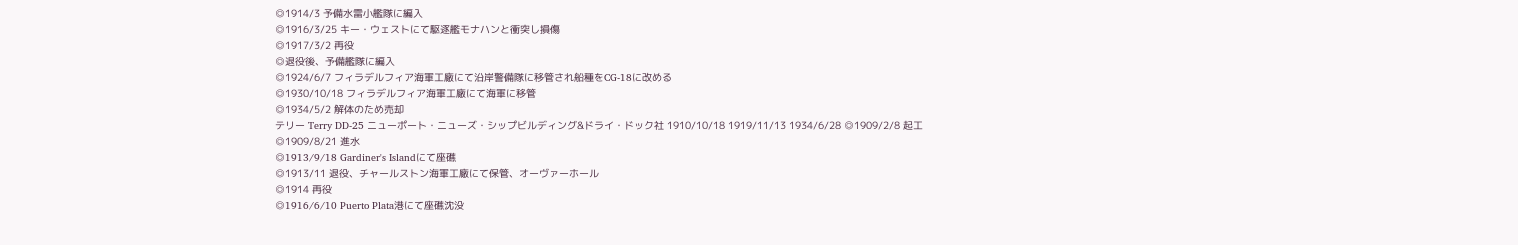◎1914/3 予備水雷小艦隊に編入
◎1916/3/25 キー・ウェストにて駆逐艦モナハンと衝突し損傷
◎1917/3/2 再役
◎退役後、予備艦隊に編入
◎1924/6/7 フィラデルフィア海軍工廠にて沿岸警備隊に移管され船種をCG-18に改める
◎1930/10/18 フィラデルフィア海軍工廠にて海軍に移管
◎1934/5/2 解体のため売却
テリー Terry DD-25 ニューポート・ニューズ・シップビルディング&ドライ・ドック社 1910/10/18 1919/11/13 1934/6/28 ◎1909/2/8 起工
◎1909/8/21 進水
◎1913/9/18 Gardiner's Islandにて座礁
◎1913/11 退役、チャールストン海軍工廠にて保管、オーヴァーホール
◎1914 再役
◎1916/6/10 Puerto Plata港にて座礁沈没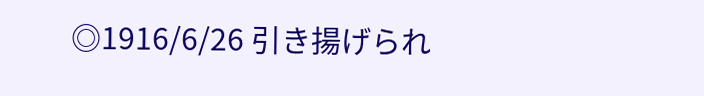◎1916/6/26 引き揚げられ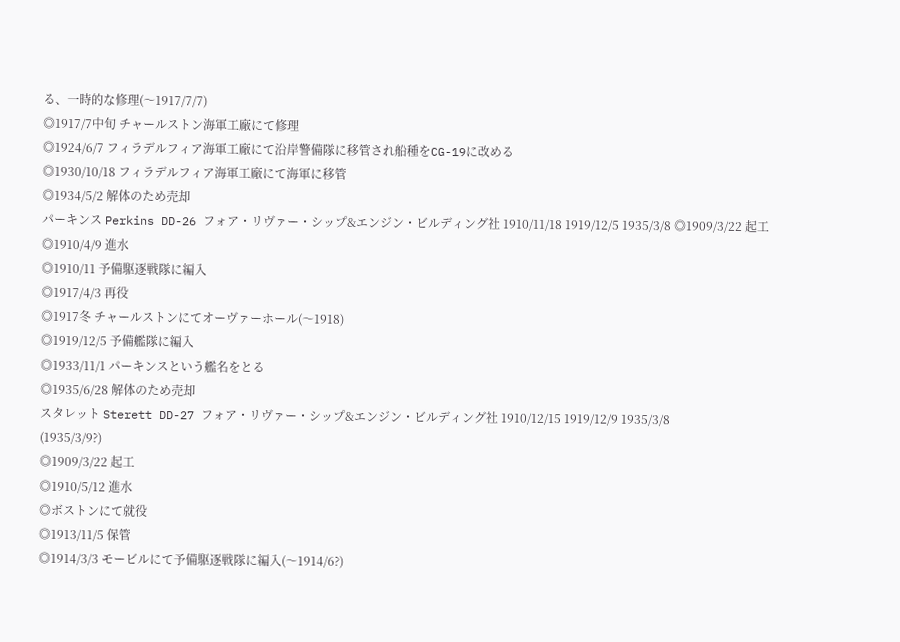る、一時的な修理(〜1917/7/7)
◎1917/7中旬 チャールストン海軍工廠にて修理
◎1924/6/7 フィラデルフィア海軍工廠にて沿岸警備隊に移管され船種をCG-19に改める
◎1930/10/18 フィラデルフィア海軍工廠にて海軍に移管
◎1934/5/2 解体のため売却
パーキンス Perkins DD-26 フォア・リヴァー・シップ&エンジン・ビルディング社 1910/11/18 1919/12/5 1935/3/8 ◎1909/3/22 起工
◎1910/4/9 進水
◎1910/11 予備駆逐戦隊に編入
◎1917/4/3 再役
◎1917冬 チャールストンにてオーヴァーホール(〜1918)
◎1919/12/5 予備艦隊に編入
◎1933/11/1 パーキンスという艦名をとる
◎1935/6/28 解体のため売却
スタレット Sterett DD-27 フォア・リヴァー・シップ&エンジン・ビルディング社 1910/12/15 1919/12/9 1935/3/8
(1935/3/9?)
◎1909/3/22 起工
◎1910/5/12 進水
◎ボストンにて就役
◎1913/11/5 保管
◎1914/3/3 モービルにて予備駆逐戦隊に編入(〜1914/6?)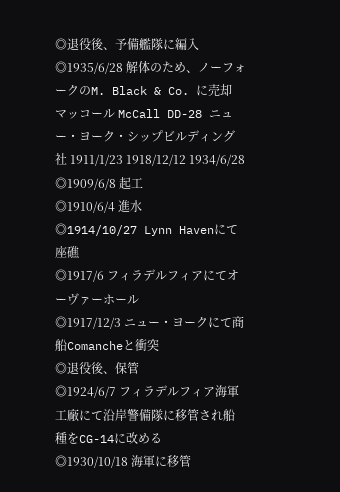◎退役後、予備艦隊に編入
◎1935/6/28 解体のため、ノーフォークのM. Black & Co. に売却
マッコール McCall DD-28 ニュー・ヨーク・シップビルディング社 1911/1/23 1918/12/12 1934/6/28 ◎1909/6/8 起工
◎1910/6/4 進水
◎1914/10/27 Lynn Havenにて座礁
◎1917/6 フィラデルフィアにてオーヴァーホール
◎1917/12/3 ニュー・ヨークにて商船Comancheと衝突
◎退役後、保管
◎1924/6/7 フィラデルフィア海軍工廠にて沿岸警備隊に移管され船種をCG-14に改める
◎1930/10/18 海軍に移管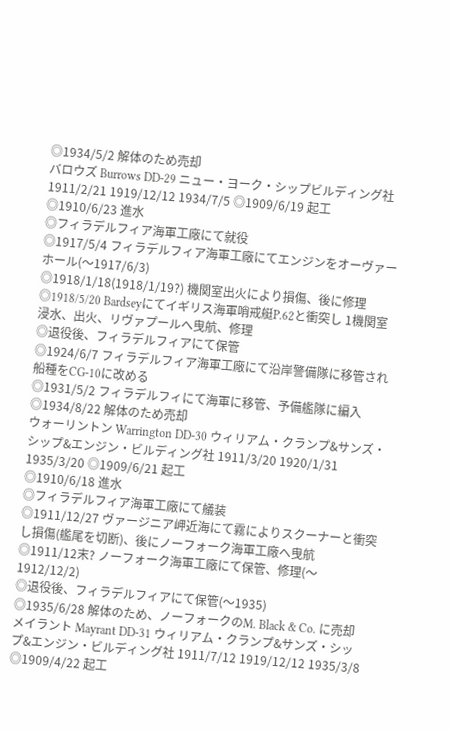◎1934/5/2 解体のため売却
バロウズ Burrows DD-29 ニュー・ヨーク・シップビルディング社 1911/2/21 1919/12/12 1934/7/5 ◎1909/6/19 起工
◎1910/6/23 進水
◎フィラデルフィア海軍工廠にて就役
◎1917/5/4 フィラデルフィア海軍工廠にてエンジンをオーヴァーホール(〜1917/6/3)
◎1918/1/18(1918/1/19?) 機関室出火により損傷、後に修理
◎1918/5/20 Bardseyにてイギリス海軍哨戒艇P.62と衝突し 1機関室浸水、出火、リヴァプールへ曳航、修理
◎退役後、フィラデルフィアにて保管
◎1924/6/7 フィラデルフィア海軍工廠にて沿岸警備隊に移管され船種をCG-10に改める
◎1931/5/2 フィラデルフィにて海軍に移管、予備艦隊に編入
◎1934/8/22 解体のため売却
ウォーリントン Warrington DD-30 ウィリアム・クランプ&サンズ・シップ&エンジン・ビルディング社 1911/3/20 1920/1/31 1935/3/20 ◎1909/6/21 起工
◎1910/6/18 進水
◎フィラデルフィア海軍工廠にて艤装
◎1911/12/27 ヴァージニア岬近海にて霧によりスクーナーと衝突し損傷(艦尾を切断)、後にノーフォーク海軍工廠へ曳航
◎1911/12末? ノーフォーク海軍工廠にて保管、修理(〜1912/12/2)
◎退役後、フィラデルフィアにて保管(〜1935)
◎1935/6/28 解体のため、ノーフォークのM. Black & Co. に売却
メイラント Mayrant DD-31 ウィリアム・クランプ&サンズ・シップ&エンジン・ビルディング社 1911/7/12 1919/12/12 1935/3/8 ◎1909/4/22 起工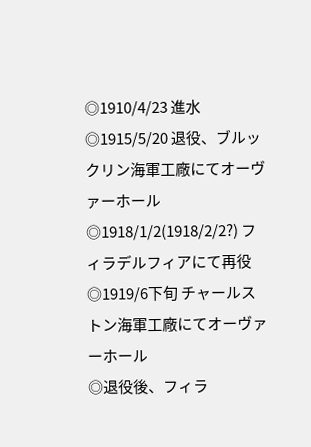◎1910/4/23 進水
◎1915/5/20 退役、ブルックリン海軍工廠にてオーヴァーホール
◎1918/1/2(1918/2/2?) フィラデルフィアにて再役
◎1919/6下旬 チャールストン海軍工廠にてオーヴァーホール
◎退役後、フィラ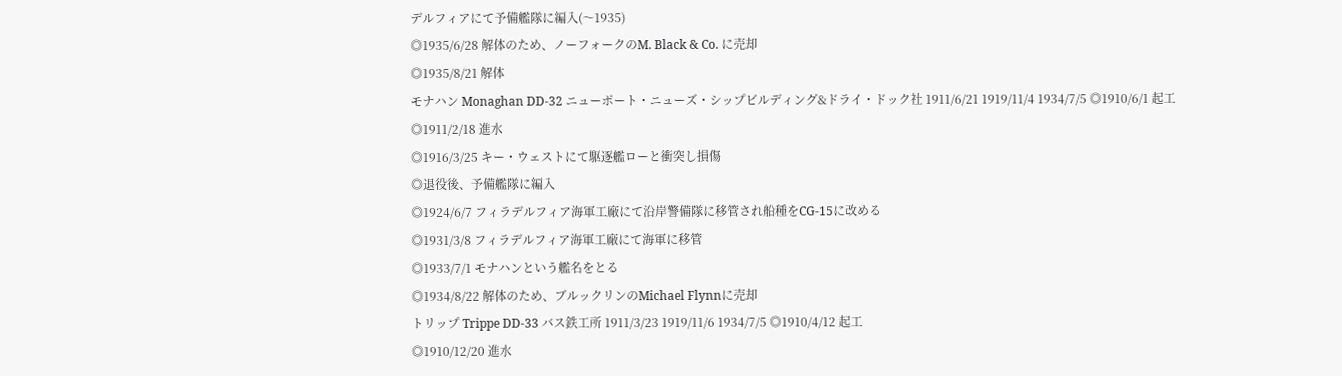デルフィアにて予備艦隊に編入(〜1935)
◎1935/6/28 解体のため、ノーフォークのM. Black & Co. に売却
◎1935/8/21 解体
モナハン Monaghan DD-32 ニューポート・ニューズ・シップビルディング&ドライ・ドック社 1911/6/21 1919/11/4 1934/7/5 ◎1910/6/1 起工
◎1911/2/18 進水
◎1916/3/25 キー・ウェストにて駆逐艦ローと衝突し損傷
◎退役後、予備艦隊に編入
◎1924/6/7 フィラデルフィア海軍工廠にて沿岸警備隊に移管され船種をCG-15に改める
◎1931/3/8 フィラデルフィア海軍工廠にて海軍に移管
◎1933/7/1 モナハンという艦名をとる
◎1934/8/22 解体のため、ブルックリンのMichael Flynnに売却
トリップ Trippe DD-33 バス鉄工所 1911/3/23 1919/11/6 1934/7/5 ◎1910/4/12 起工
◎1910/12/20 進水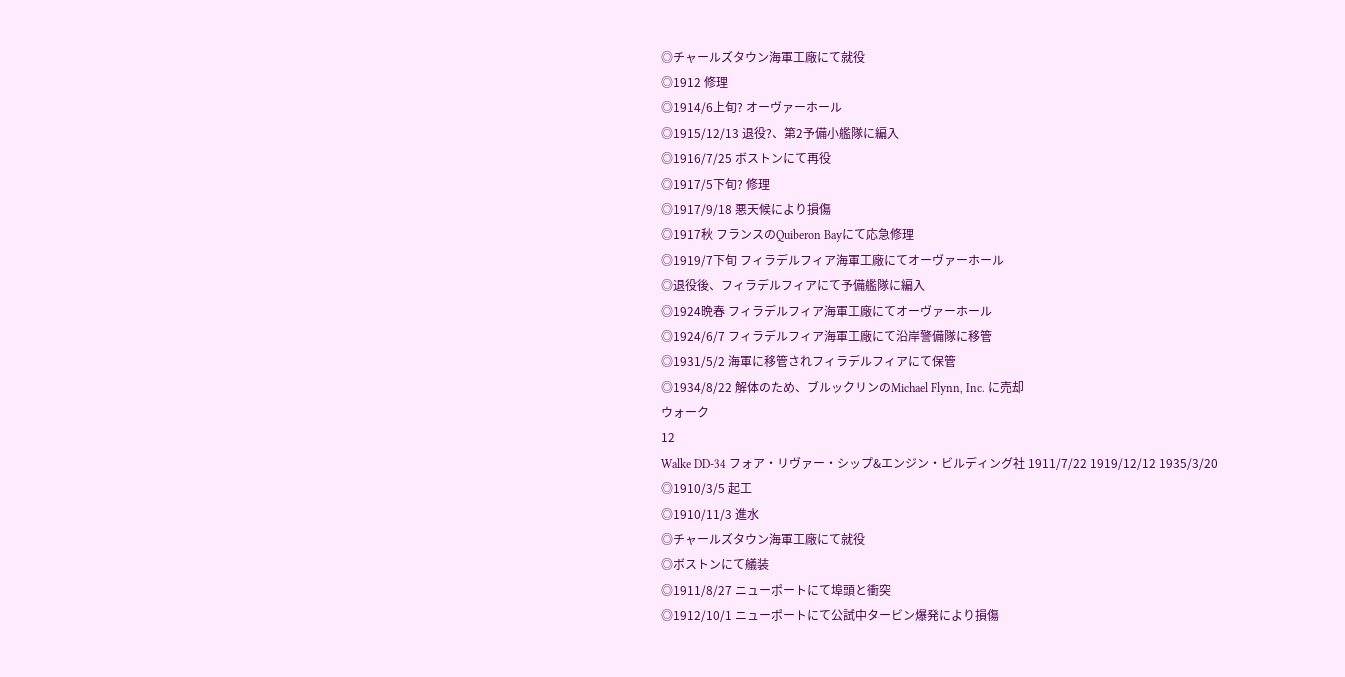◎チャールズタウン海軍工廠にて就役
◎1912 修理
◎1914/6上旬? オーヴァーホール
◎1915/12/13 退役?、第2予備小艦隊に編入
◎1916/7/25 ボストンにて再役
◎1917/5下旬? 修理
◎1917/9/18 悪天候により損傷
◎1917秋 フランスのQuiberon Bayにて応急修理
◎1919/7下旬 フィラデルフィア海軍工廠にてオーヴァーホール
◎退役後、フィラデルフィアにて予備艦隊に編入
◎1924晩春 フィラデルフィア海軍工廠にてオーヴァーホール
◎1924/6/7 フィラデルフィア海軍工廠にて沿岸警備隊に移管
◎1931/5/2 海軍に移管されフィラデルフィアにて保管
◎1934/8/22 解体のため、ブルックリンのMichael Flynn, Inc. に売却
ウォーク
12
Walke DD-34 フォア・リヴァー・シップ&エンジン・ビルディング社 1911/7/22 1919/12/12 1935/3/20 ◎1910/3/5 起工
◎1910/11/3 進水
◎チャールズタウン海軍工廠にて就役
◎ボストンにて艤装
◎1911/8/27 ニューポートにて埠頭と衝突
◎1912/10/1 ニューポートにて公試中タービン爆発により損傷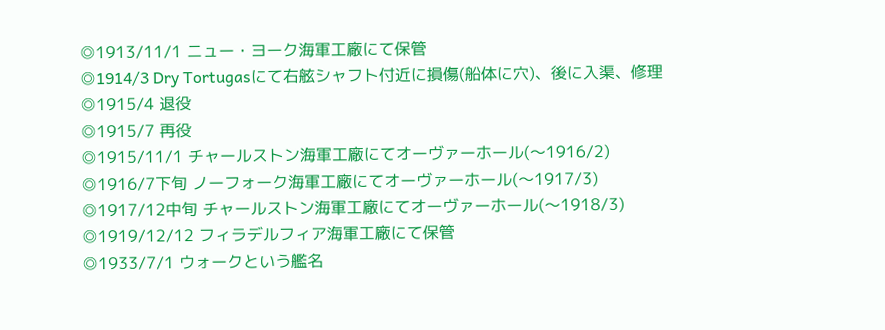◎1913/11/1 ニュー・ヨーク海軍工廠にて保管
◎1914/3 Dry Tortugasにて右舷シャフト付近に損傷(船体に穴)、後に入渠、修理
◎1915/4 退役
◎1915/7 再役
◎1915/11/1 チャールストン海軍工廠にてオーヴァーホール(〜1916/2)
◎1916/7下旬 ノーフォーク海軍工廠にてオーヴァーホール(〜1917/3)
◎1917/12中旬 チャールストン海軍工廠にてオーヴァーホール(〜1918/3)
◎1919/12/12 フィラデルフィア海軍工廠にて保管
◎1933/7/1 ウォークという艦名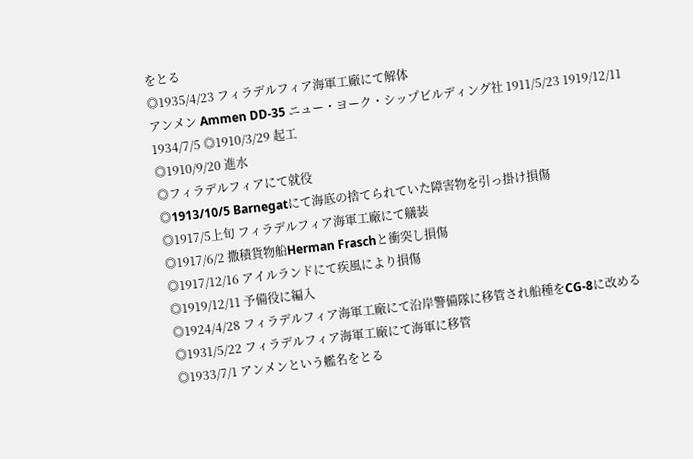をとる
◎1935/4/23 フィラデルフィア海軍工廠にて解体
アンメン Ammen DD-35 ニュー・ヨーク・シップビルディング社 1911/5/23 1919/12/11 1934/7/5 ◎1910/3/29 起工
◎1910/9/20 進水
◎フィラデルフィアにて就役
◎1913/10/5 Barnegatにて海底の捨てられていた障害物を引っ掛け損傷
◎1917/5上旬 フィラデルフィア海軍工廠にて艤装
◎1917/6/2 撒積貨物船Herman Fraschと衝突し損傷
◎1917/12/16 アイルランドにて疾風により損傷
◎1919/12/11 予備役に編入
◎1924/4/28 フィラデルフィア海軍工廠にて沿岸警備隊に移管され船種をCG-8に改める
◎1931/5/22 フィラデルフィア海軍工廠にて海軍に移管
◎1933/7/1 アンメンという艦名をとる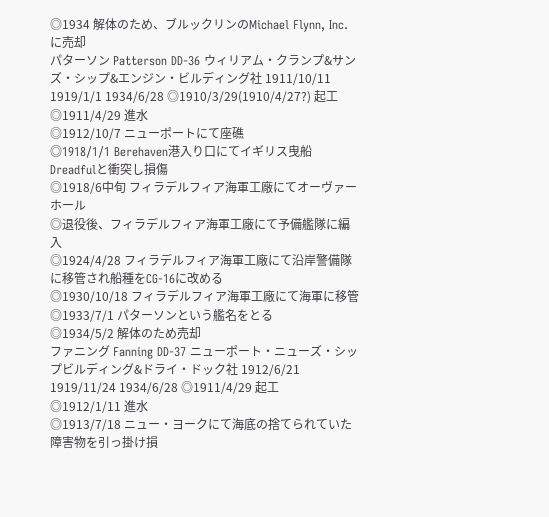◎1934 解体のため、ブルックリンのMichael Flynn, Inc. に売却
パターソン Patterson DD-36 ウィリアム・クランプ&サンズ・シップ&エンジン・ビルディング社 1911/10/11 1919/1/1 1934/6/28 ◎1910/3/29(1910/4/27?) 起工
◎1911/4/29 進水
◎1912/10/7 ニューポートにて座礁
◎1918/1/1 Berehaven港入り口にてイギリス曳船Dreadfulと衝突し損傷
◎1918/6中旬 フィラデルフィア海軍工廠にてオーヴァーホール
◎退役後、フィラデルフィア海軍工廠にて予備艦隊に編入
◎1924/4/28 フィラデルフィア海軍工廠にて沿岸警備隊に移管され船種をCG-16に改める
◎1930/10/18 フィラデルフィア海軍工廠にて海軍に移管
◎1933/7/1 パターソンという艦名をとる
◎1934/5/2 解体のため売却
ファニング Fanning DD-37 ニューポート・ニューズ・シップビルディング&ドライ・ドック社 1912/6/21 1919/11/24 1934/6/28 ◎1911/4/29 起工
◎1912/1/11 進水
◎1913/7/18 ニュー・ヨークにて海底の捨てられていた障害物を引っ掛け損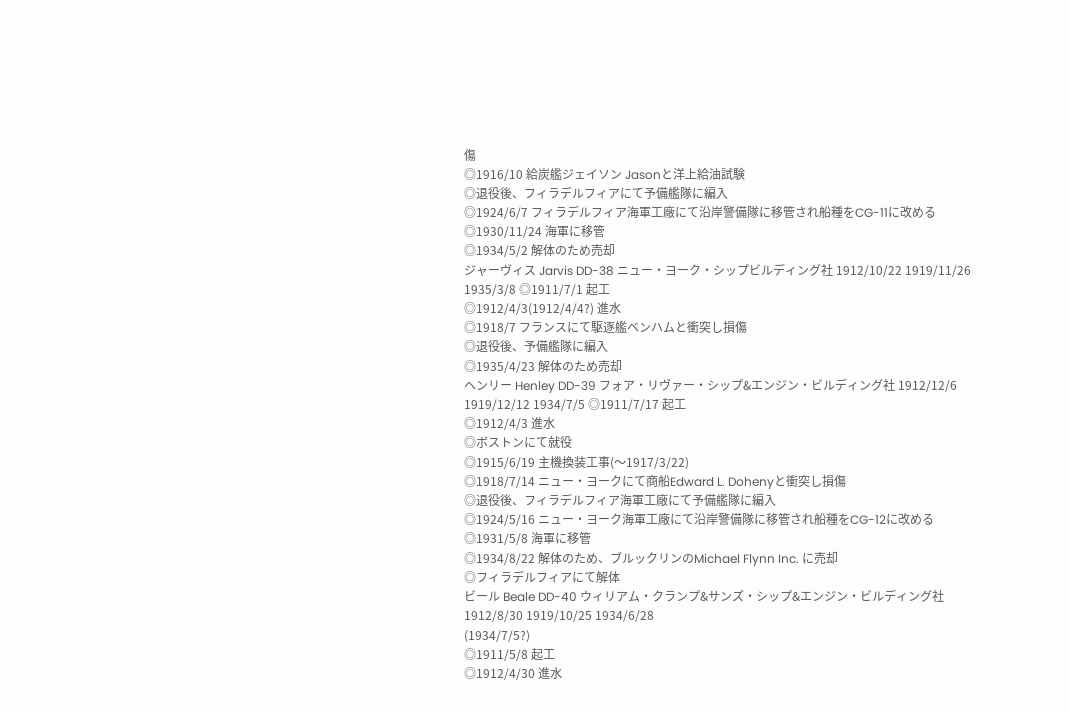傷
◎1916/10 給炭艦ジェイソン Jasonと洋上給油試験
◎退役後、フィラデルフィアにて予備艦隊に編入
◎1924/6/7 フィラデルフィア海軍工廠にて沿岸警備隊に移管され船種をCG-11に改める
◎1930/11/24 海軍に移管
◎1934/5/2 解体のため売却
ジャーヴィス Jarvis DD-38 ニュー・ヨーク・シップビルディング社 1912/10/22 1919/11/26 1935/3/8 ◎1911/7/1 起工
◎1912/4/3(1912/4/4?) 進水
◎1918/7 フランスにて駆逐艦ベンハムと衝突し損傷
◎退役後、予備艦隊に編入
◎1935/4/23 解体のため売却
ヘンリー Henley DD-39 フォア・リヴァー・シップ&エンジン・ビルディング社 1912/12/6 1919/12/12 1934/7/5 ◎1911/7/17 起工
◎1912/4/3 進水
◎ボストンにて就役
◎1915/6/19 主機換装工事(〜1917/3/22)
◎1918/7/14 ニュー・ヨークにて商船Edward L. Dohenyと衝突し損傷
◎退役後、フィラデルフィア海軍工廠にて予備艦隊に編入
◎1924/5/16 ニュー・ヨーク海軍工廠にて沿岸警備隊に移管され船種をCG-12に改める
◎1931/5/8 海軍に移管
◎1934/8/22 解体のため、ブルックリンのMichael Flynn Inc. に売却
◎フィラデルフィアにて解体
ビール Beale DD-40 ウィリアム・クランプ&サンズ・シップ&エンジン・ビルディング社 1912/8/30 1919/10/25 1934/6/28
(1934/7/5?)
◎1911/5/8 起工
◎1912/4/30 進水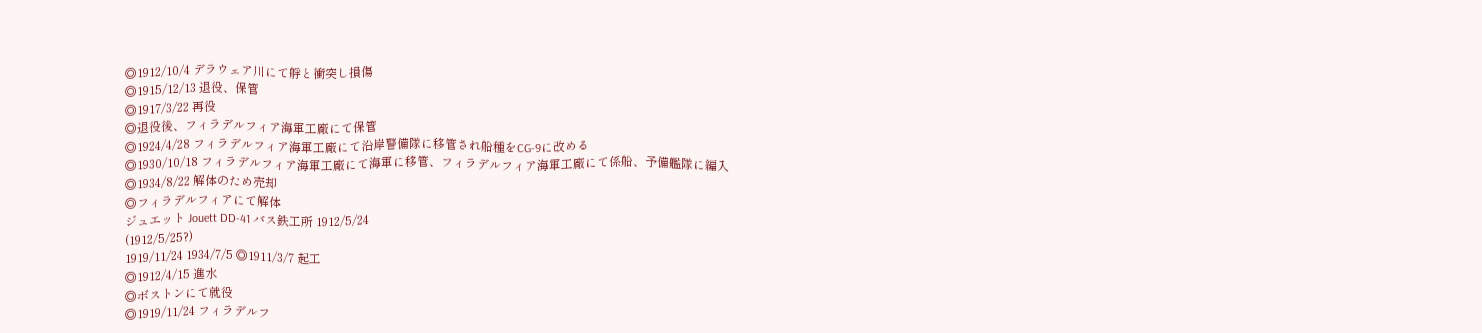◎1912/10/4 デラウェア川にて艀と衝突し損傷
◎1915/12/13 退役、保管
◎1917/3/22 再役
◎退役後、フィラデルフィア海軍工廠にて保管
◎1924/4/28 フィラデルフィア海軍工廠にて沿岸警備隊に移管され船種をCG-9に改める
◎1930/10/18 フィラデルフィア海軍工廠にて海軍に移管、フィラデルフィア海軍工廠にて係船、予備艦隊に編入
◎1934/8/22 解体のため売却
◎フィラデルフィアにて解体
ジュエット Jouett DD-41 バス鉄工所 1912/5/24
(1912/5/25?)
1919/11/24 1934/7/5 ◎1911/3/7 起工
◎1912/4/15 進水
◎ボストンにて就役
◎1919/11/24 フィラデルフ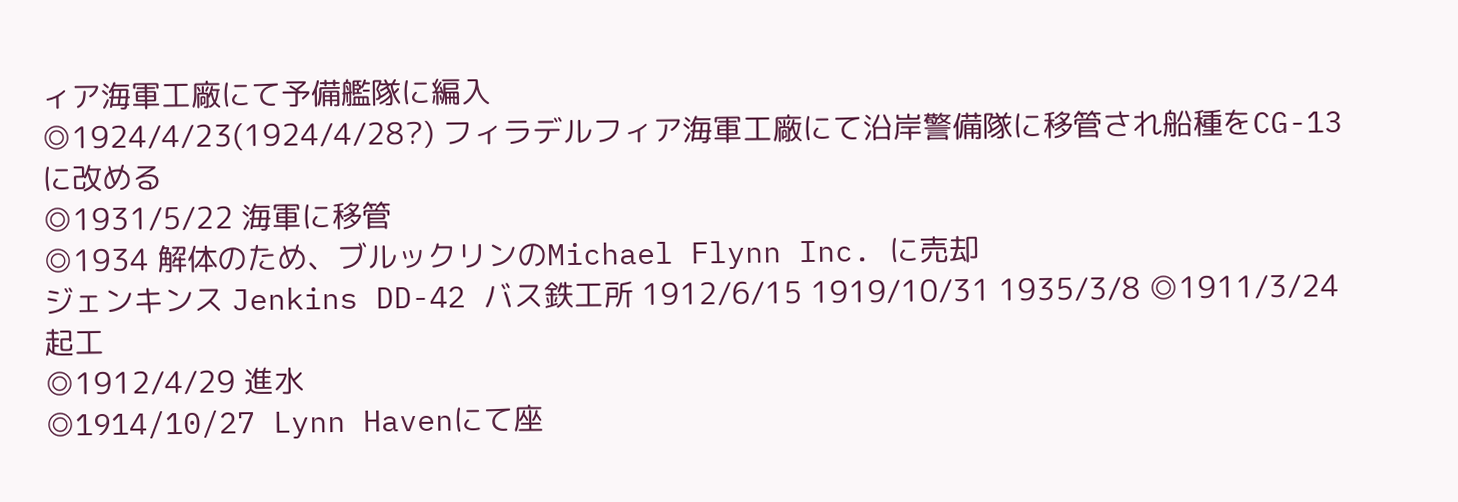ィア海軍工廠にて予備艦隊に編入
◎1924/4/23(1924/4/28?) フィラデルフィア海軍工廠にて沿岸警備隊に移管され船種をCG-13に改める
◎1931/5/22 海軍に移管
◎1934 解体のため、ブルックリンのMichael Flynn Inc. に売却
ジェンキンス Jenkins DD-42 バス鉄工所 1912/6/15 1919/10/31 1935/3/8 ◎1911/3/24 起工
◎1912/4/29 進水
◎1914/10/27 Lynn Havenにて座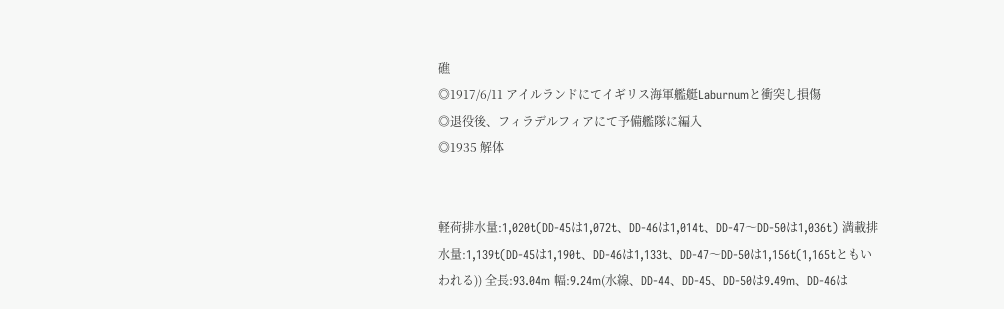礁
◎1917/6/11 アイルランドにてイギリス海軍艦艇Laburnumと衝突し損傷
◎退役後、フィラデルフィアにて予備艦隊に編入
◎1935 解体


軽荷排水量:1,020t(DD-45は1,072t、DD-46は1,014t、DD-47〜DD-50は1,036t) 満載排水量:1,139t(DD-45は1,190t、DD-46は1,133t、DD-47〜DD-50は1,156t(1,165tともいわれる)) 全長:93.04m 幅:9.24m(水線、DD-44、DD-45、DD-50は9.49m、DD-46は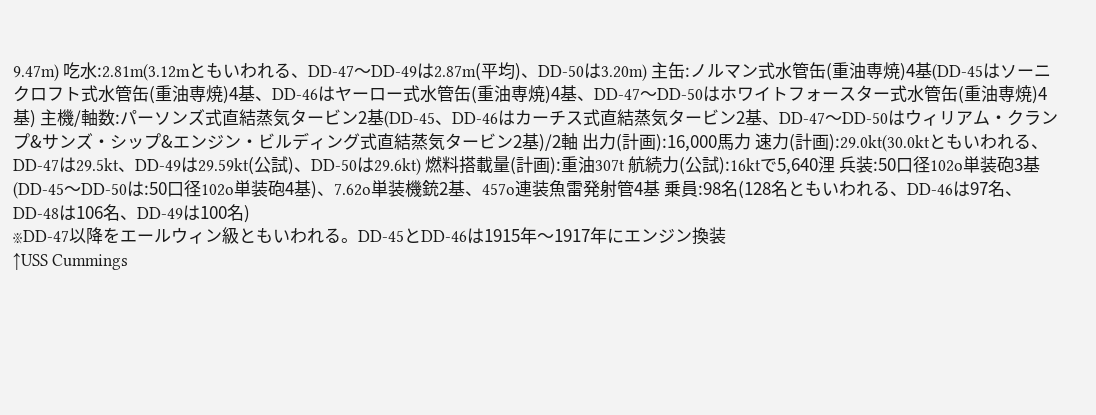9.47m) 吃水:2.81m(3.12mともいわれる、DD-47〜DD-49は2.87m(平均)、DD-50は3.20m) 主缶:ノルマン式水管缶(重油専焼)4基(DD-45はソーニクロフト式水管缶(重油専焼)4基、DD-46はヤーロー式水管缶(重油専焼)4基、DD-47〜DD-50はホワイトフォースター式水管缶(重油専焼)4基) 主機/軸数:パーソンズ式直結蒸気タービン2基(DD-45、DD-46はカーチス式直結蒸気タービン2基、DD-47〜DD-50はウィリアム・クランプ&サンズ・シップ&エンジン・ビルディング式直結蒸気タービン2基)/2軸 出力(計画):16,000馬力 速力(計画):29.0kt(30.0ktともいわれる、DD-47は29.5kt、DD-49は29.59kt(公試)、DD-50は29.6kt) 燃料搭載量(計画):重油307t 航続力(公試):16ktで5,640浬 兵装:50口径102o単装砲3基(DD-45〜DD-50は:50口径102o単装砲4基)、7.62o単装機銃2基、457o連装魚雷発射管4基 乗員:98名(128名ともいわれる、DD-46は97名、DD-48は106名、DD-49は100名)
※DD-47以降をエールウィン級ともいわれる。DD-45とDD-46は1915年〜1917年にエンジン換装
↑USS Cummings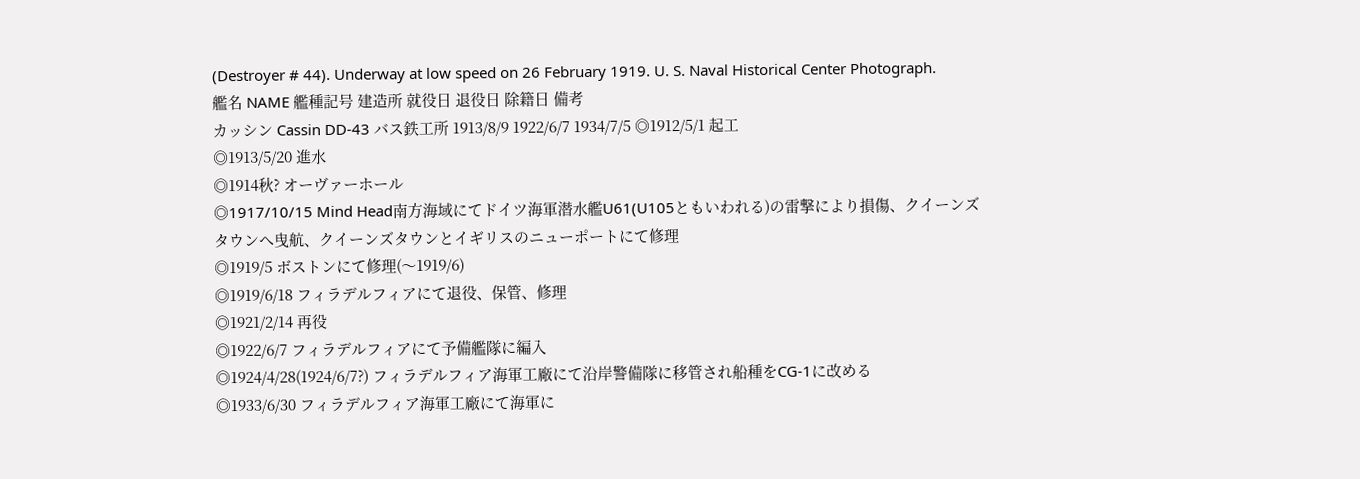(Destroyer # 44). Underway at low speed on 26 February 1919. U. S. Naval Historical Center Photograph.
艦名 NAME 艦種記号 建造所 就役日 退役日 除籍日 備考
カッシン Cassin DD-43 バス鉄工所 1913/8/9 1922/6/7 1934/7/5 ◎1912/5/1 起工
◎1913/5/20 進水
◎1914秋? オーヴァーホール
◎1917/10/15 Mind Head南方海域にてドイツ海軍潜水艦U61(U105ともいわれる)の雷撃により損傷、クイーンズタウンへ曳航、クイーンズタウンとイギリスのニューポートにて修理
◎1919/5 ボストンにて修理(〜1919/6)
◎1919/6/18 フィラデルフィアにて退役、保管、修理
◎1921/2/14 再役
◎1922/6/7 フィラデルフィアにて予備艦隊に編入
◎1924/4/28(1924/6/7?) フィラデルフィア海軍工廠にて沿岸警備隊に移管され船種をCG-1に改める
◎1933/6/30 フィラデルフィア海軍工廠にて海軍に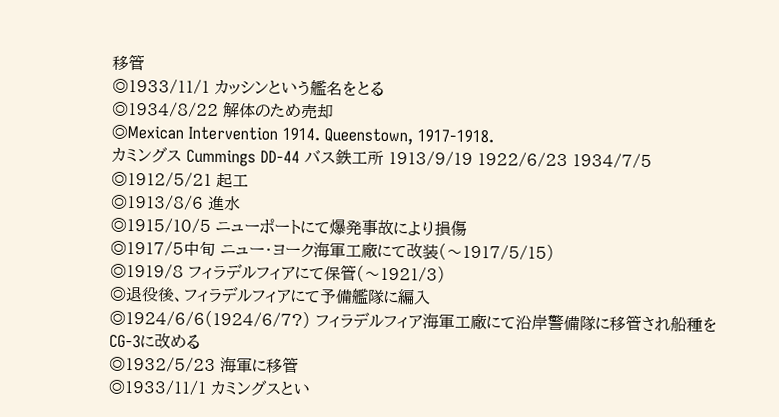移管
◎1933/11/1 カッシンという艦名をとる
◎1934/8/22 解体のため売却
◎Mexican Intervention 1914. Queenstown, 1917-1918.
カミングス Cummings DD-44 バス鉄工所 1913/9/19 1922/6/23 1934/7/5 ◎1912/5/21 起工
◎1913/8/6 進水
◎1915/10/5 ニューポートにて爆発事故により損傷
◎1917/5中旬 ニュー・ヨーク海軍工廠にて改装(〜1917/5/15)
◎1919/8 フィラデルフィアにて保管(〜1921/3)
◎退役後、フィラデルフィアにて予備艦隊に編入
◎1924/6/6(1924/6/7?) フィラデルフィア海軍工廠にて沿岸警備隊に移管され船種をCG-3に改める
◎1932/5/23 海軍に移管
◎1933/11/1 カミングスとい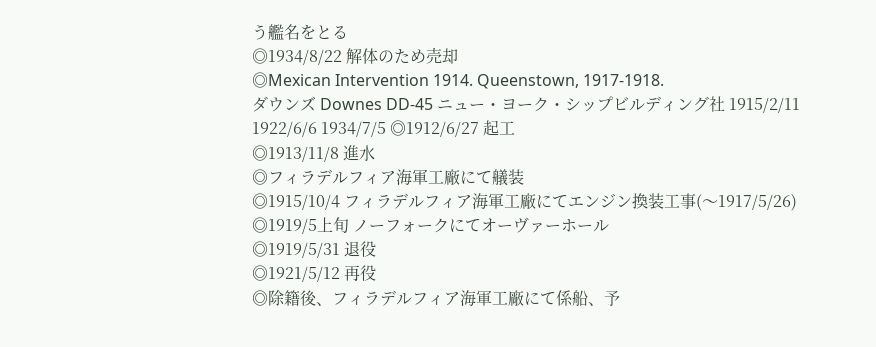う艦名をとる
◎1934/8/22 解体のため売却
◎Mexican Intervention 1914. Queenstown, 1917-1918.
ダウンズ Downes DD-45 ニュー・ヨーク・シップビルディング社 1915/2/11 1922/6/6 1934/7/5 ◎1912/6/27 起工
◎1913/11/8 進水
◎フィラデルフィア海軍工廠にて艤装
◎1915/10/4 フィラデルフィア海軍工廠にてエンジン換装工事(〜1917/5/26)
◎1919/5上旬 ノーフォークにてオーヴァーホール
◎1919/5/31 退役
◎1921/5/12 再役
◎除籍後、フィラデルフィア海軍工廠にて係船、予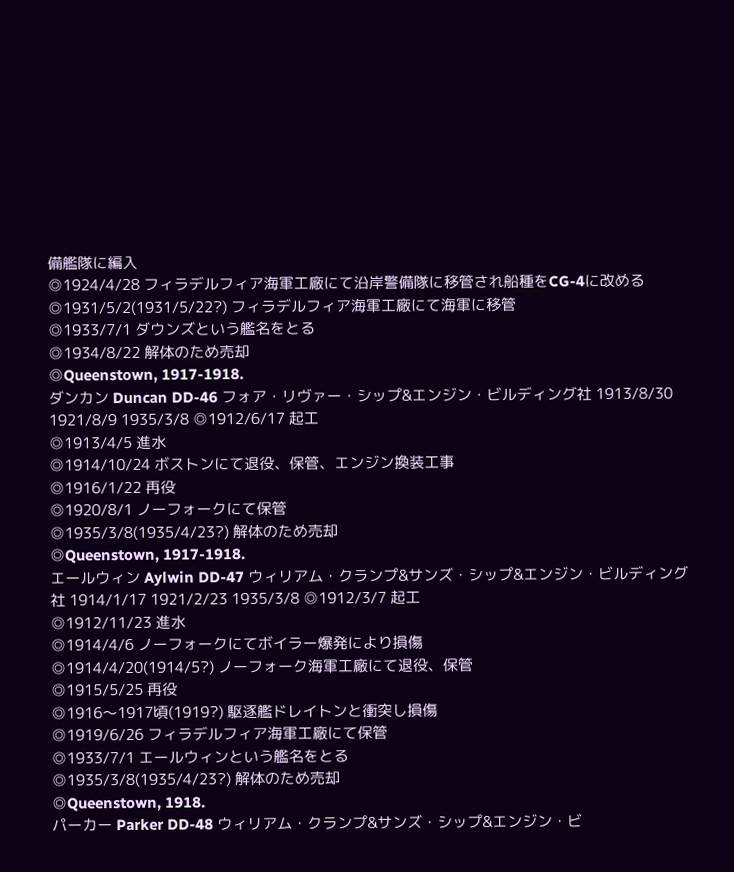備艦隊に編入
◎1924/4/28 フィラデルフィア海軍工廠にて沿岸警備隊に移管され船種をCG-4に改める
◎1931/5/2(1931/5/22?) フィラデルフィア海軍工廠にて海軍に移管
◎1933/7/1 ダウンズという艦名をとる
◎1934/8/22 解体のため売却
◎Queenstown, 1917-1918.
ダンカン Duncan DD-46 フォア・リヴァー・シップ&エンジン・ビルディング社 1913/8/30 1921/8/9 1935/3/8 ◎1912/6/17 起工
◎1913/4/5 進水
◎1914/10/24 ボストンにて退役、保管、エンジン換装工事
◎1916/1/22 再役
◎1920/8/1 ノーフォークにて保管
◎1935/3/8(1935/4/23?) 解体のため売却
◎Queenstown, 1917-1918.
エールウィン Aylwin DD-47 ウィリアム・クランプ&サンズ・シップ&エンジン・ビルディング社 1914/1/17 1921/2/23 1935/3/8 ◎1912/3/7 起工
◎1912/11/23 進水
◎1914/4/6 ノーフォークにてボイラー爆発により損傷
◎1914/4/20(1914/5?) ノーフォーク海軍工廠にて退役、保管
◎1915/5/25 再役
◎1916〜1917頃(1919?) 駆逐艦ドレイトンと衝突し損傷
◎1919/6/26 フィラデルフィア海軍工廠にて保管
◎1933/7/1 エールウィンという艦名をとる
◎1935/3/8(1935/4/23?) 解体のため売却
◎Queenstown, 1918.
パーカー Parker DD-48 ウィリアム・クランプ&サンズ・シップ&エンジン・ビ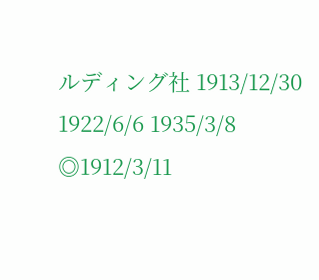ルディング社 1913/12/30 1922/6/6 1935/3/8 ◎1912/3/11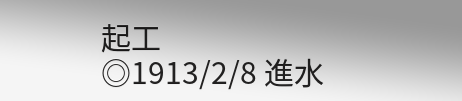起工
◎1913/2/8 進水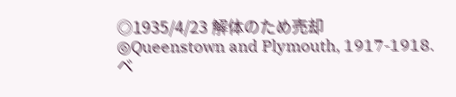◎1935/4/23 解体のため売却
◎Queenstown and Plymouth, 1917-1918.
ベ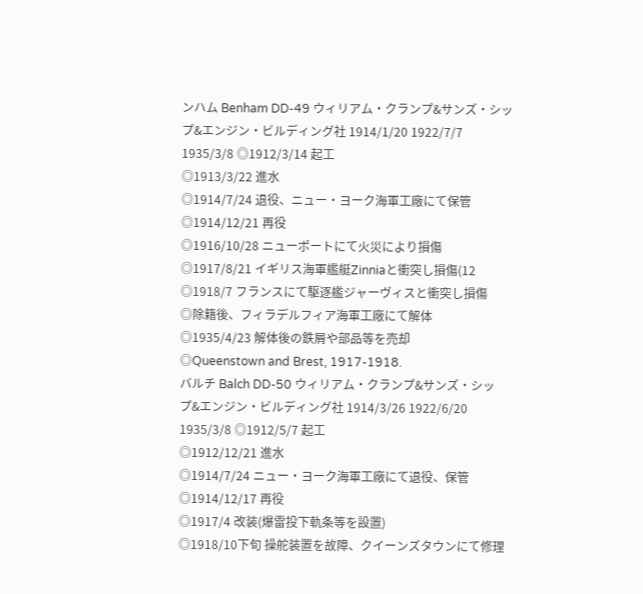ンハム Benham DD-49 ウィリアム・クランプ&サンズ・シップ&エンジン・ビルディング社 1914/1/20 1922/7/7 1935/3/8 ◎1912/3/14 起工
◎1913/3/22 進水
◎1914/7/24 退役、ニュー・ヨーク海軍工廠にて保管
◎1914/12/21 再役
◎1916/10/28 ニューポートにて火災により損傷
◎1917/8/21 イギリス海軍艦艇Zinniaと衝突し損傷(12
◎1918/7 フランスにて駆逐艦ジャーヴィスと衝突し損傷
◎除籍後、フィラデルフィア海軍工廠にて解体
◎1935/4/23 解体後の鉄屑や部品等を売却
◎Queenstown and Brest, 1917-1918.
バルチ Balch DD-50 ウィリアム・クランプ&サンズ・シップ&エンジン・ビルディング社 1914/3/26 1922/6/20 1935/3/8 ◎1912/5/7 起工
◎1912/12/21 進水
◎1914/7/24 ニュー・ヨーク海軍工廠にて退役、保管
◎1914/12/17 再役
◎1917/4 改装(爆雷投下軌条等を設置)
◎1918/10下旬 操舵装置を故障、クイーンズタウンにて修理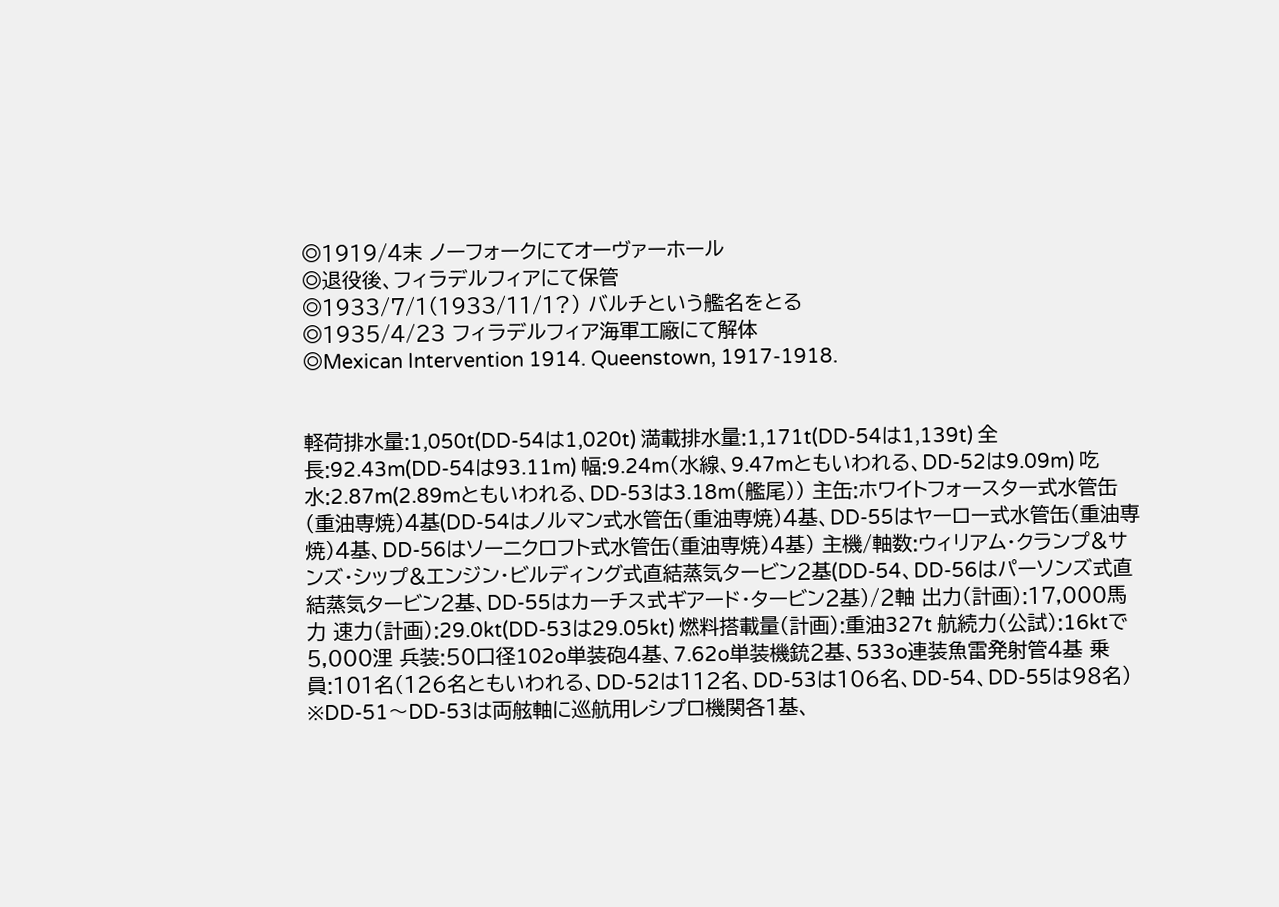◎1919/4末 ノーフォークにてオーヴァーホール
◎退役後、フィラデルフィアにて保管
◎1933/7/1(1933/11/1?) バルチという艦名をとる
◎1935/4/23 フィラデルフィア海軍工廠にて解体
◎Mexican Intervention 1914. Queenstown, 1917-1918.


軽荷排水量:1,050t(DD-54は1,020t) 満載排水量:1,171t(DD-54は1,139t) 全長:92.43m(DD-54は93.11m) 幅:9.24m(水線、9.47mともいわれる、DD-52は9.09m) 吃水:2.87m(2.89mともいわれる、DD-53は3.18m(艦尾)) 主缶:ホワイトフォースター式水管缶(重油専焼)4基(DD-54はノルマン式水管缶(重油専焼)4基、DD-55はヤーロー式水管缶(重油専焼)4基、DD-56はソーニクロフト式水管缶(重油専焼)4基) 主機/軸数:ウィリアム・クランプ&サンズ・シップ&エンジン・ビルディング式直結蒸気タービン2基(DD-54、DD-56はパーソンズ式直結蒸気タービン2基、DD-55はカーチス式ギアード・タービン2基)/2軸 出力(計画):17,000馬力 速力(計画):29.0kt(DD-53は29.05kt) 燃料搭載量(計画):重油327t 航続力(公試):16ktで5,000浬 兵装:50口径102o単装砲4基、7.62o単装機銃2基、533o連装魚雷発射管4基 乗員:101名(126名ともいわれる、DD-52は112名、DD-53は106名、DD-54、DD-55は98名)
※DD-51〜DD-53は両舷軸に巡航用レシプロ機関各1基、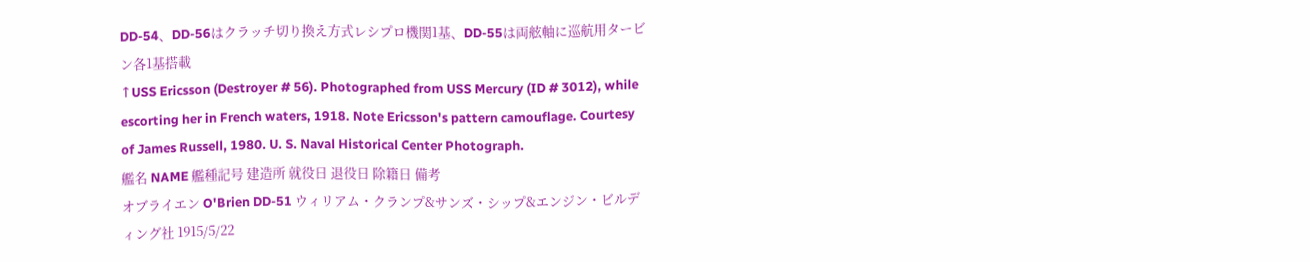DD-54、DD-56はクラッチ切り換え方式レシプロ機関1基、DD-55は両舷軸に巡航用タービン各1基搭載
↑USS Ericsson (Destroyer # 56). Photographed from USS Mercury (ID # 3012), while escorting her in French waters, 1918. Note Ericsson's pattern camouflage. Courtesy of James Russell, 1980. U. S. Naval Historical Center Photograph.
艦名 NAME 艦種記号 建造所 就役日 退役日 除籍日 備考
オブライエン O'Brien DD-51 ウィリアム・クランプ&サンズ・シップ&エンジン・ビルディング社 1915/5/22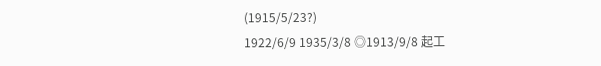(1915/5/23?)
1922/6/9 1935/3/8 ◎1913/9/8 起工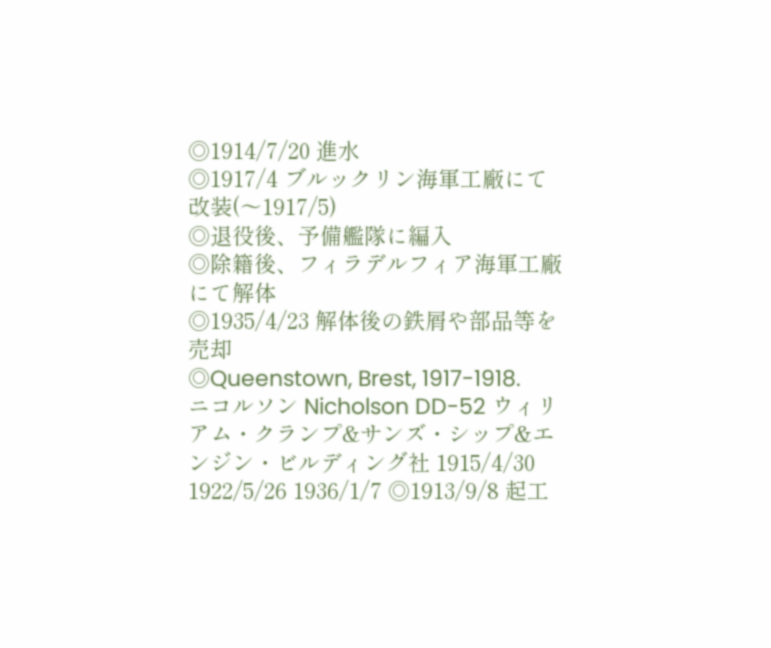◎1914/7/20 進水
◎1917/4 ブルックリン海軍工廠にて改装(〜1917/5)
◎退役後、予備艦隊に編入
◎除籍後、フィラデルフィア海軍工廠にて解体
◎1935/4/23 解体後の鉄屑や部品等を売却
◎Queenstown, Brest, 1917-1918.
ニコルソン Nicholson DD-52 ウィリアム・クランプ&サンズ・シップ&エンジン・ビルディング社 1915/4/30 1922/5/26 1936/1/7 ◎1913/9/8 起工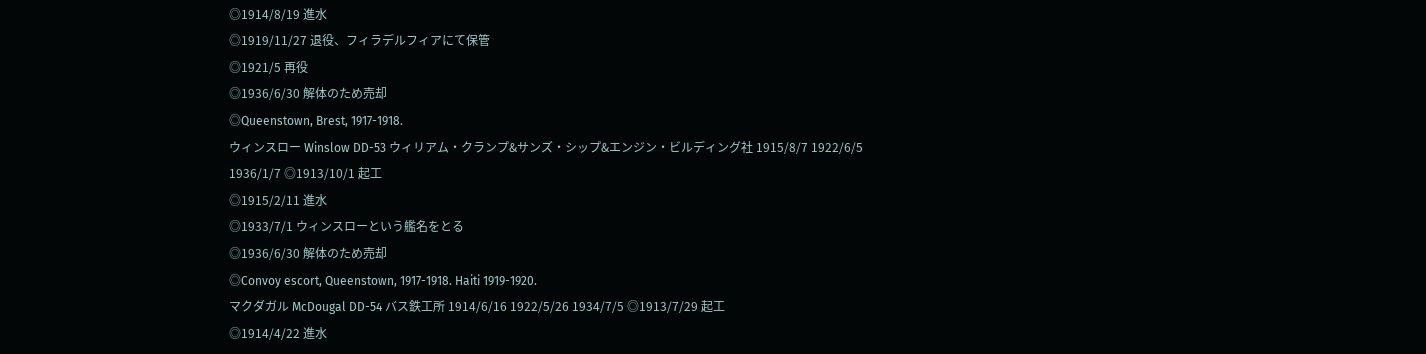◎1914/8/19 進水
◎1919/11/27 退役、フィラデルフィアにて保管
◎1921/5 再役
◎1936/6/30 解体のため売却
◎Queenstown, Brest, 1917-1918.
ウィンスロー Winslow DD-53 ウィリアム・クランプ&サンズ・シップ&エンジン・ビルディング社 1915/8/7 1922/6/5 1936/1/7 ◎1913/10/1 起工
◎1915/2/11 進水
◎1933/7/1 ウィンスローという艦名をとる
◎1936/6/30 解体のため売却
◎Convoy escort, Queenstown, 1917-1918. Haiti 1919-1920.
マクダガル McDougal DD-54 バス鉄工所 1914/6/16 1922/5/26 1934/7/5 ◎1913/7/29 起工
◎1914/4/22 進水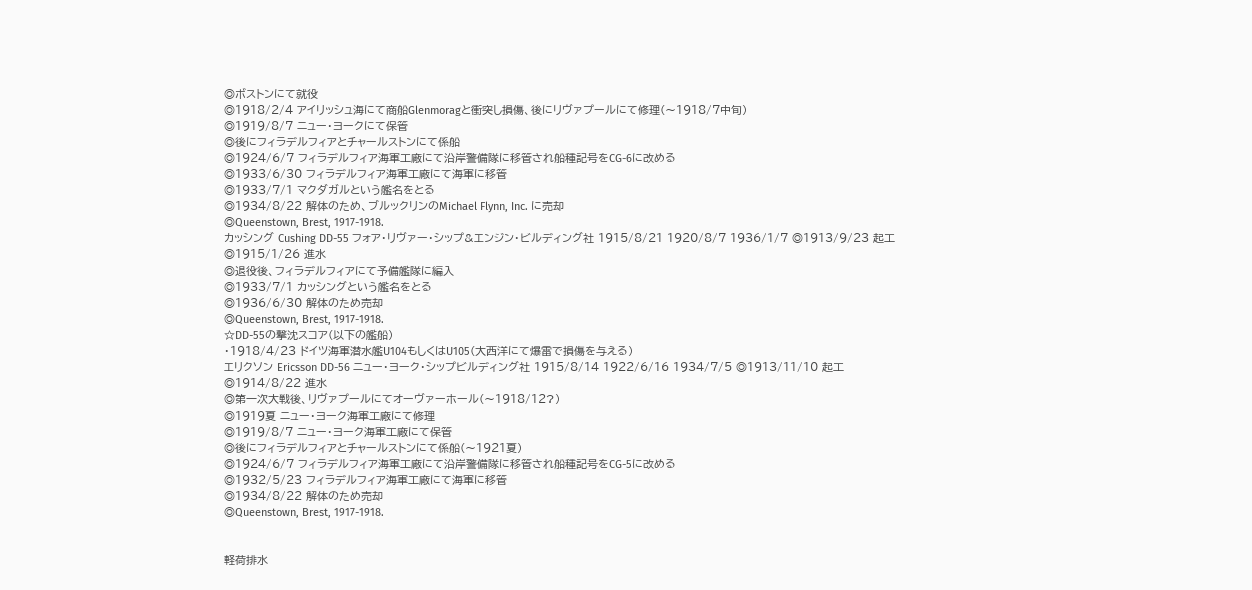◎ボストンにて就役
◎1918/2/4 アイリッシュ海にて商船Glenmoragと衝突し損傷、後にリヴァプールにて修理(〜1918/7中旬)
◎1919/8/7 ニュー・ヨークにて保管
◎後にフィラデルフィアとチャールストンにて係船
◎1924/6/7 フィラデルフィア海軍工廠にて沿岸警備隊に移管され船種記号をCG-6に改める
◎1933/6/30 フィラデルフィア海軍工廠にて海軍に移管
◎1933/7/1 マクダガルという艦名をとる
◎1934/8/22 解体のため、ブルックリンのMichael Flynn, Inc. に売却
◎Queenstown, Brest, 1917-1918.
カッシング Cushing DD-55 フォア・リヴァー・シップ&エンジン・ビルディング社 1915/8/21 1920/8/7 1936/1/7 ◎1913/9/23 起工
◎1915/1/26 進水
◎退役後、フィラデルフィアにて予備艦隊に編入
◎1933/7/1 カッシングという艦名をとる
◎1936/6/30 解体のため売却
◎Queenstown, Brest, 1917-1918.
☆DD-55の撃沈スコア(以下の艦船)
・1918/4/23 ドイツ海軍潜水艦U104もしくはU105(大西洋にて爆雷で損傷を与える)
エリクソン Ericsson DD-56 ニュー・ヨーク・シップビルディング社 1915/8/14 1922/6/16 1934/7/5 ◎1913/11/10 起工
◎1914/8/22 進水
◎第一次大戦後、リヴァプールにてオーヴァーホール(〜1918/12?)
◎1919夏 ニュー・ヨーク海軍工廠にて修理
◎1919/8/7 ニュー・ヨーク海軍工廠にて保管
◎後にフィラデルフィアとチャールストンにて係船(〜1921夏)
◎1924/6/7 フィラデルフィア海軍工廠にて沿岸警備隊に移管され船種記号をCG-5に改める
◎1932/5/23 フィラデルフィア海軍工廠にて海軍に移管
◎1934/8/22 解体のため売却
◎Queenstown, Brest, 1917-1918.


軽荷排水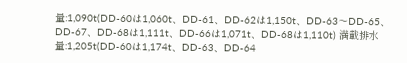量:1,090t(DD-60は1,060t、DD-61、DD-62は1,150t、DD-63〜DD-65、DD-67、DD-68は1,111t、DD-66は1,071t、DD-68は1,110t) 満載排水量:1,205t(DD-60は1,174t、DD-63、DD-64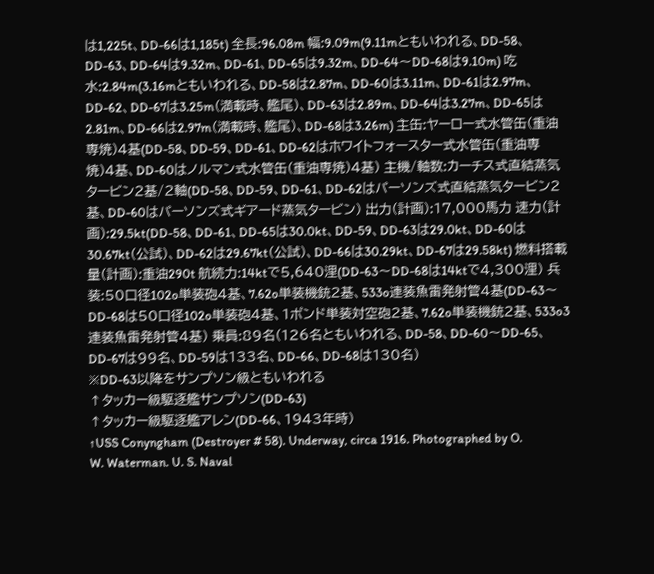は1,225t、DD-66は1,185t) 全長:96.08m 幅:9.09m(9.11mともいわれる、DD-58、DD-63、DD-64は9.32m、DD-61、DD-65は9.32m、DD-64〜DD-68は9.10m) 吃水:2.84m(3.16mともいわれる、DD-58は2.87m、DD-60は3.11m、DD-61は2.97m、DD-62、DD-67は3.25m(満載時、艦尾)、DD-63は2.89m、DD-64は3.27m、DD-65は2.81m、DD-66は2.97m(満載時、艦尾)、DD-68は3.26m) 主缶:ヤーロー式水管缶(重油専焼)4基(DD-58、DD-59、DD-61、DD-62はホワイトフォースター式水管缶(重油専焼)4基、DD-60はノルマン式水管缶(重油専焼)4基) 主機/軸数:カーチス式直結蒸気タービン2基/2軸(DD-58、DD-59、DD-61、DD-62はパーソンズ式直結蒸気タービン2基、DD-60はパーソンズ式ギアード蒸気タービン) 出力(計画):17,000馬力 速力(計画):29.5kt(DD-58、DD-61、DD-65は30.0kt、DD-59、DD-63は29.0kt、DD-60は30.67kt(公試)、DD-62は29.67kt(公試)、DD-66は30.29kt、DD-67は29.58kt) 燃料搭載量(計画):重油290t 航続力:14ktで5,640浬(DD-63〜DD-68は14ktで4,300浬) 兵装:50口径102o単装砲4基、7.62o単装機銃2基、533o連装魚雷発射管4基(DD-63〜DD-68は50口径102o単装砲4基、1ポンド単装対空砲2基、7.62o単装機銃2基、533o3連装魚雷発射管4基) 乗員:89名(126名ともいわれる、DD-58、DD-60〜DD-65、DD-67は99名、DD-59は133名、DD-66、DD-68は130名)
※DD-63以降をサンプソン級ともいわれる
↑タッカー級駆逐艦サンプソン(DD-63)
↑タッカー級駆逐艦アレン(DD-66、1943年時)
↑USS Conyngham (Destroyer # 58). Underway, circa 1916. Photographed by O. W. Waterman. U. S. Naval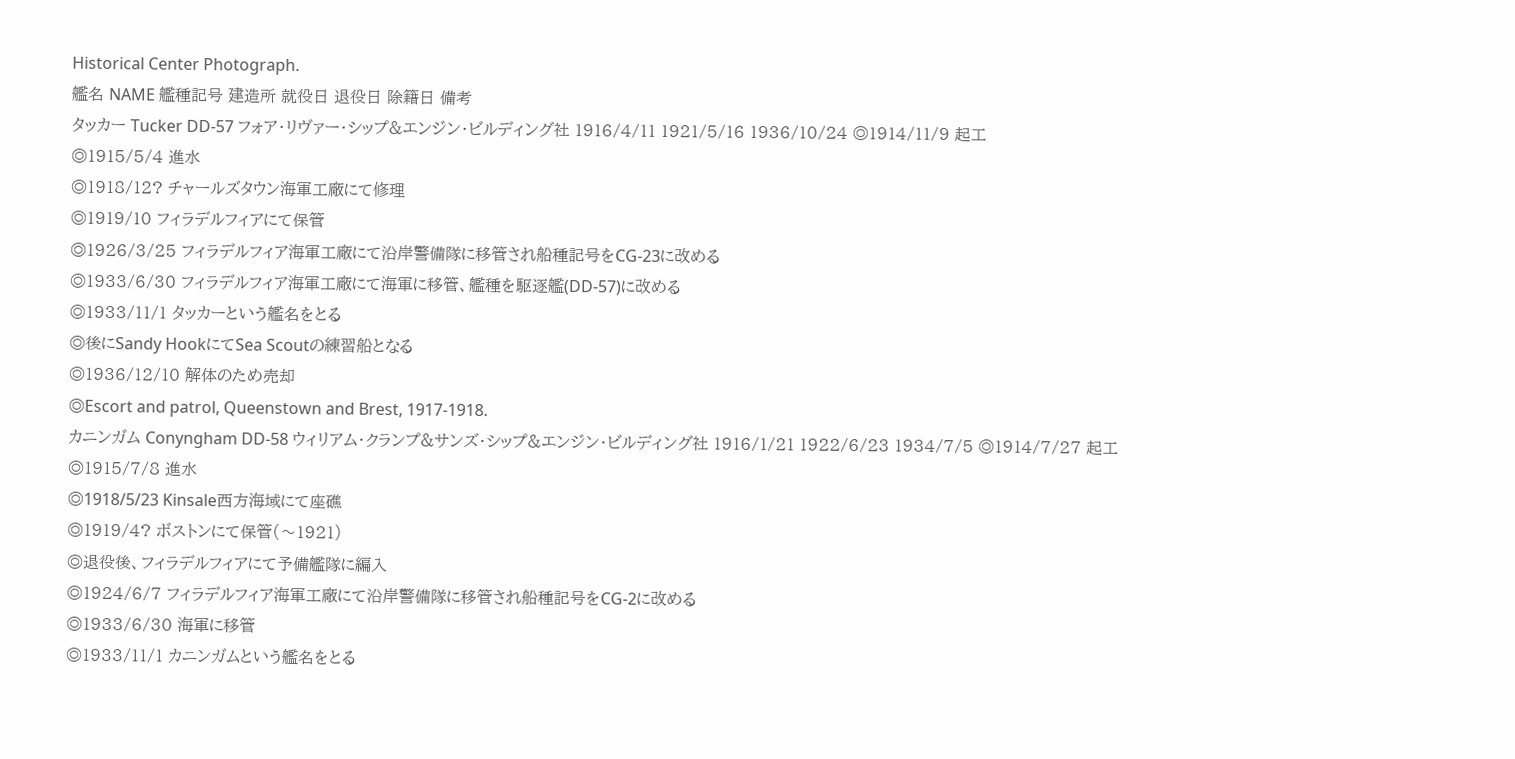Historical Center Photograph.
艦名 NAME 艦種記号 建造所 就役日 退役日 除籍日 備考
タッカー Tucker DD-57 フォア・リヴァー・シップ&エンジン・ビルディング社 1916/4/11 1921/5/16 1936/10/24 ◎1914/11/9 起工
◎1915/5/4 進水
◎1918/12? チャールズタウン海軍工廠にて修理
◎1919/10 フィラデルフィアにて保管
◎1926/3/25 フィラデルフィア海軍工廠にて沿岸警備隊に移管され船種記号をCG-23に改める
◎1933/6/30 フィラデルフィア海軍工廠にて海軍に移管、艦種を駆逐艦(DD-57)に改める
◎1933/11/1 タッカーという艦名をとる
◎後にSandy HookにてSea Scoutの練習船となる
◎1936/12/10 解体のため売却
◎Escort and patrol, Queenstown and Brest, 1917-1918.
カニンガム Conyngham DD-58 ウィリアム・クランプ&サンズ・シップ&エンジン・ビルディング社 1916/1/21 1922/6/23 1934/7/5 ◎1914/7/27 起工
◎1915/7/8 進水
◎1918/5/23 Kinsale西方海域にて座礁
◎1919/4? ボストンにて保管(〜1921)
◎退役後、フィラデルフィアにて予備艦隊に編入
◎1924/6/7 フィラデルフィア海軍工廠にて沿岸警備隊に移管され船種記号をCG-2に改める
◎1933/6/30 海軍に移管
◎1933/11/1 カニンガムという艦名をとる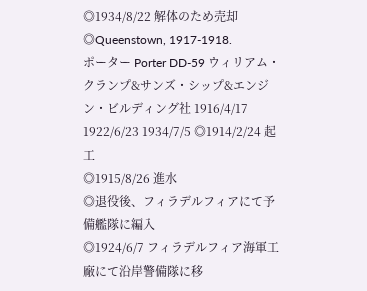◎1934/8/22 解体のため売却
◎Queenstown, 1917-1918.
ポーター Porter DD-59 ウィリアム・クランプ&サンズ・シップ&エンジン・ビルディング社 1916/4/17 1922/6/23 1934/7/5 ◎1914/2/24 起工
◎1915/8/26 進水
◎退役後、フィラデルフィアにて予備艦隊に編入
◎1924/6/7 フィラデルフィア海軍工廠にて沿岸警備隊に移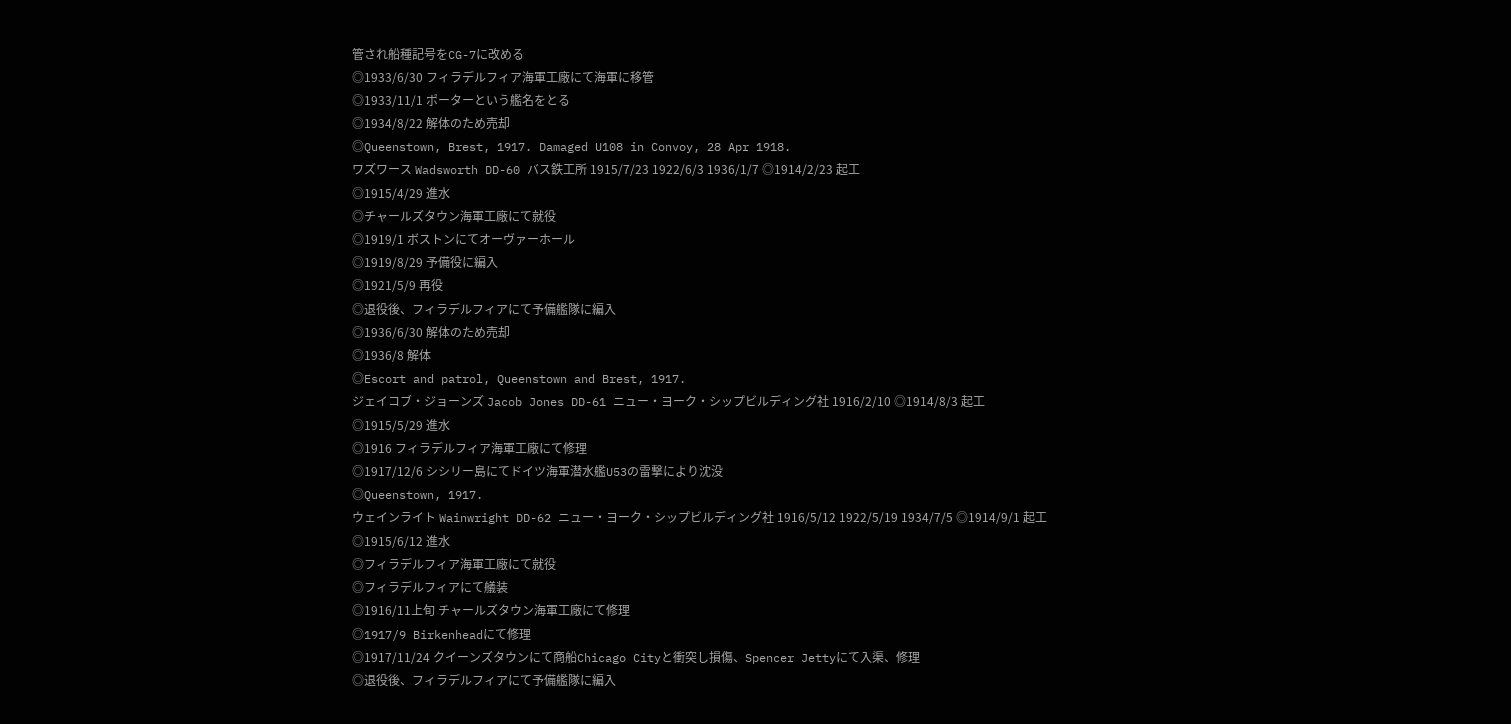管され船種記号をCG-7に改める
◎1933/6/30 フィラデルフィア海軍工廠にて海軍に移管
◎1933/11/1 ポーターという艦名をとる
◎1934/8/22 解体のため売却
◎Queenstown, Brest, 1917. Damaged U108 in Convoy, 28 Apr 1918.
ワズワース Wadsworth DD-60 バス鉄工所 1915/7/23 1922/6/3 1936/1/7 ◎1914/2/23 起工
◎1915/4/29 進水
◎チャールズタウン海軍工廠にて就役
◎1919/1 ボストンにてオーヴァーホール
◎1919/8/29 予備役に編入
◎1921/5/9 再役
◎退役後、フィラデルフィアにて予備艦隊に編入
◎1936/6/30 解体のため売却
◎1936/8 解体
◎Escort and patrol, Queenstown and Brest, 1917.
ジェイコブ・ジョーンズ Jacob Jones DD-61 ニュー・ヨーク・シップビルディング社 1916/2/10 ◎1914/8/3 起工
◎1915/5/29 進水
◎1916 フィラデルフィア海軍工廠にて修理
◎1917/12/6 シシリー島にてドイツ海軍潜水艦U53の雷撃により沈没
◎Queenstown, 1917.
ウェインライト Wainwright DD-62 ニュー・ヨーク・シップビルディング社 1916/5/12 1922/5/19 1934/7/5 ◎1914/9/1 起工
◎1915/6/12 進水
◎フィラデルフィア海軍工廠にて就役
◎フィラデルフィアにて艤装
◎1916/11上旬 チャールズタウン海軍工廠にて修理
◎1917/9 Birkenheadにて修理
◎1917/11/24 クイーンズタウンにて商船Chicago Cityと衝突し損傷、Spencer Jettyにて入渠、修理
◎退役後、フィラデルフィアにて予備艦隊に編入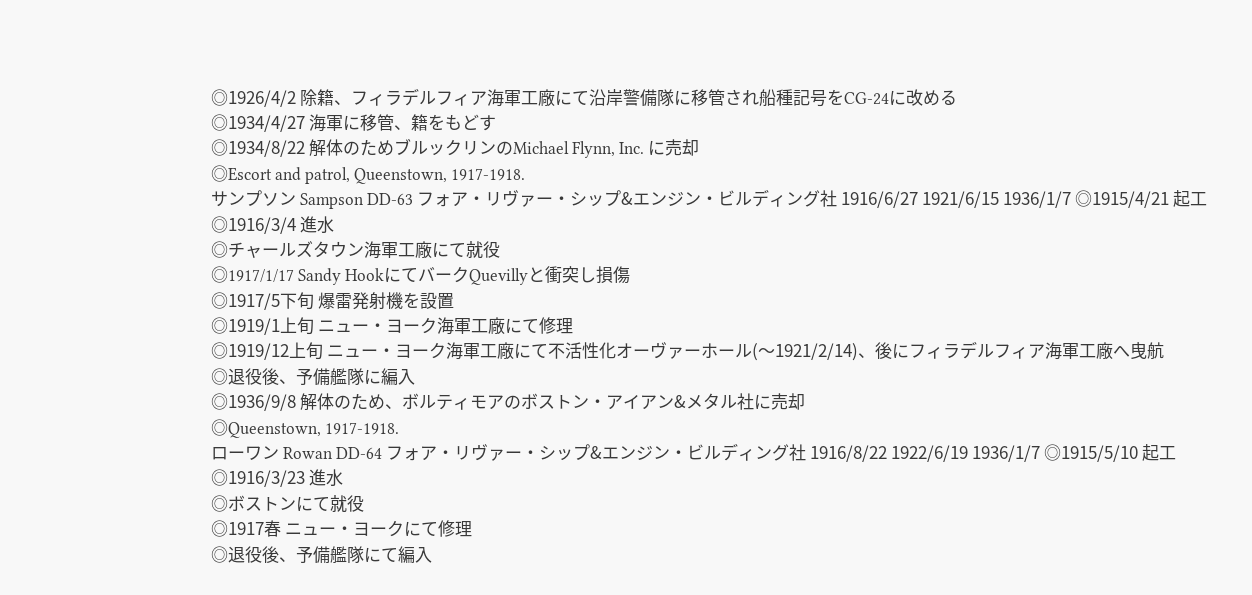◎1926/4/2 除籍、フィラデルフィア海軍工廠にて沿岸警備隊に移管され船種記号をCG-24に改める
◎1934/4/27 海軍に移管、籍をもどす
◎1934/8/22 解体のためブルックリンのMichael Flynn, Inc. に売却
◎Escort and patrol, Queenstown, 1917-1918.
サンプソン Sampson DD-63 フォア・リヴァー・シップ&エンジン・ビルディング社 1916/6/27 1921/6/15 1936/1/7 ◎1915/4/21 起工
◎1916/3/4 進水
◎チャールズタウン海軍工廠にて就役
◎1917/1/17 Sandy HookにてバークQuevillyと衝突し損傷
◎1917/5下旬 爆雷発射機を設置
◎1919/1上旬 ニュー・ヨーク海軍工廠にて修理
◎1919/12上旬 ニュー・ヨーク海軍工廠にて不活性化オーヴァーホール(〜1921/2/14)、後にフィラデルフィア海軍工廠へ曳航
◎退役後、予備艦隊に編入
◎1936/9/8 解体のため、ボルティモアのボストン・アイアン&メタル社に売却
◎Queenstown, 1917-1918.
ローワン Rowan DD-64 フォア・リヴァー・シップ&エンジン・ビルディング社 1916/8/22 1922/6/19 1936/1/7 ◎1915/5/10 起工
◎1916/3/23 進水
◎ボストンにて就役
◎1917春 ニュー・ヨークにて修理
◎退役後、予備艦隊にて編入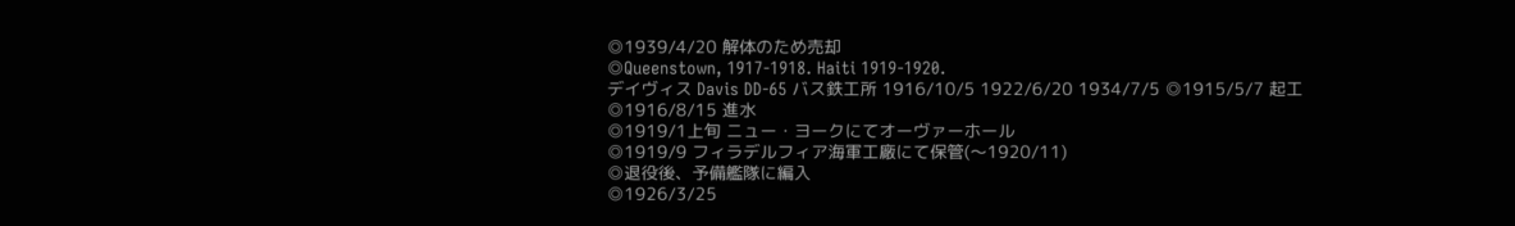◎1939/4/20 解体のため売却
◎Queenstown, 1917-1918. Haiti 1919-1920.
デイヴィス Davis DD-65 バス鉄工所 1916/10/5 1922/6/20 1934/7/5 ◎1915/5/7 起工
◎1916/8/15 進水
◎1919/1上旬 ニュー・ヨークにてオーヴァーホール
◎1919/9 フィラデルフィア海軍工廠にて保管(〜1920/11)
◎退役後、予備艦隊に編入
◎1926/3/25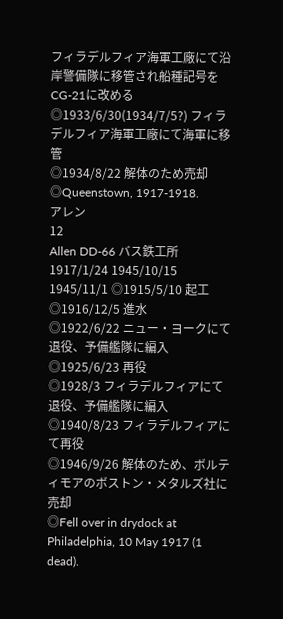フィラデルフィア海軍工廠にて沿岸警備隊に移管され船種記号をCG-21に改める
◎1933/6/30(1934/7/5?) フィラデルフィア海軍工廠にて海軍に移管
◎1934/8/22 解体のため売却
◎Queenstown, 1917-1918.
アレン
12
Allen DD-66 バス鉄工所 1917/1/24 1945/10/15 1945/11/1 ◎1915/5/10 起工
◎1916/12/5 進水
◎1922/6/22 ニュー・ヨークにて退役、予備艦隊に編入
◎1925/6/23 再役
◎1928/3 フィラデルフィアにて退役、予備艦隊に編入
◎1940/8/23 フィラデルフィアにて再役
◎1946/9/26 解体のため、ボルティモアのボストン・メタルズ社に売却
◎Fell over in drydock at Philadelphia, 10 May 1917 (1 dead).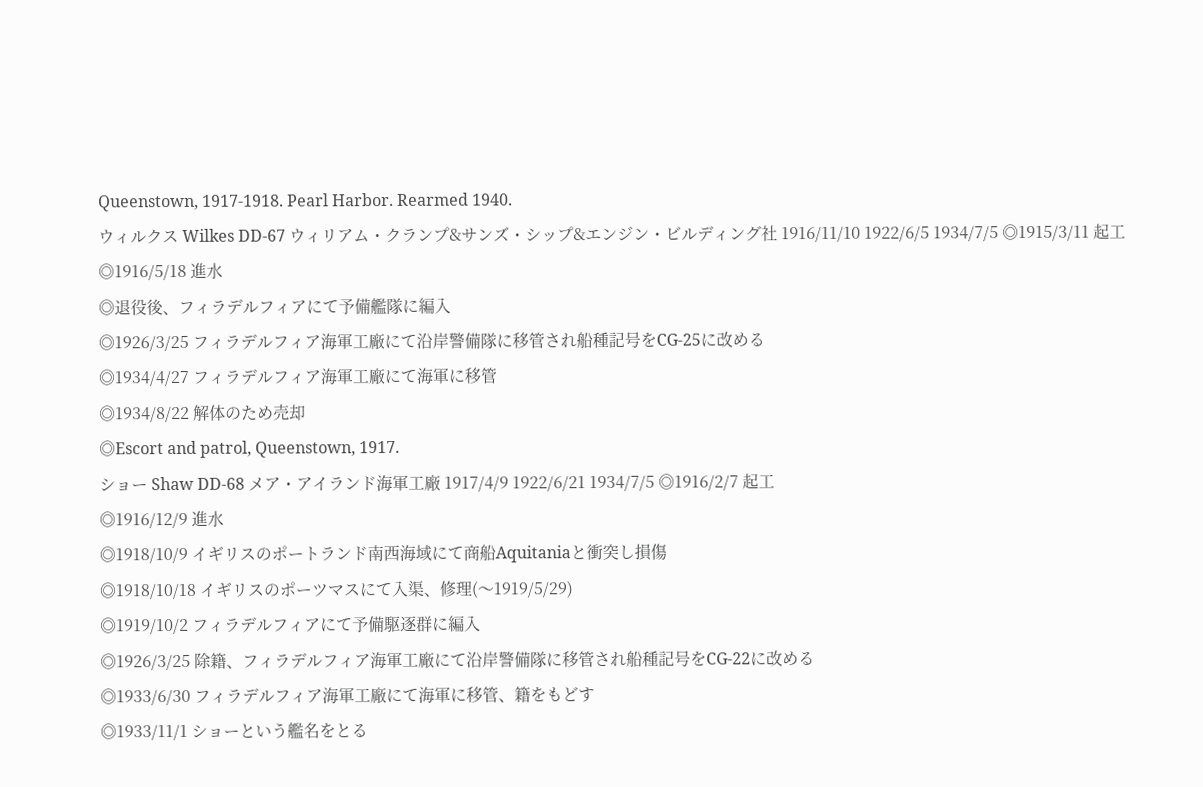Queenstown, 1917-1918. Pearl Harbor. Rearmed 1940.
ウィルクス Wilkes DD-67 ウィリアム・クランプ&サンズ・シップ&エンジン・ビルディング社 1916/11/10 1922/6/5 1934/7/5 ◎1915/3/11 起工
◎1916/5/18 進水
◎退役後、フィラデルフィアにて予備艦隊に編入
◎1926/3/25 フィラデルフィア海軍工廠にて沿岸警備隊に移管され船種記号をCG-25に改める
◎1934/4/27 フィラデルフィア海軍工廠にて海軍に移管
◎1934/8/22 解体のため売却
◎Escort and patrol, Queenstown, 1917.
ショー Shaw DD-68 メア・アイランド海軍工廠 1917/4/9 1922/6/21 1934/7/5 ◎1916/2/7 起工
◎1916/12/9 進水
◎1918/10/9 イギリスのポートランド南西海域にて商船Aquitaniaと衝突し損傷
◎1918/10/18 イギリスのポーツマスにて入渠、修理(〜1919/5/29)
◎1919/10/2 フィラデルフィアにて予備駆逐群に編入
◎1926/3/25 除籍、フィラデルフィア海軍工廠にて沿岸警備隊に移管され船種記号をCG-22に改める
◎1933/6/30 フィラデルフィア海軍工廠にて海軍に移管、籍をもどす
◎1933/11/1 ショーという艦名をとる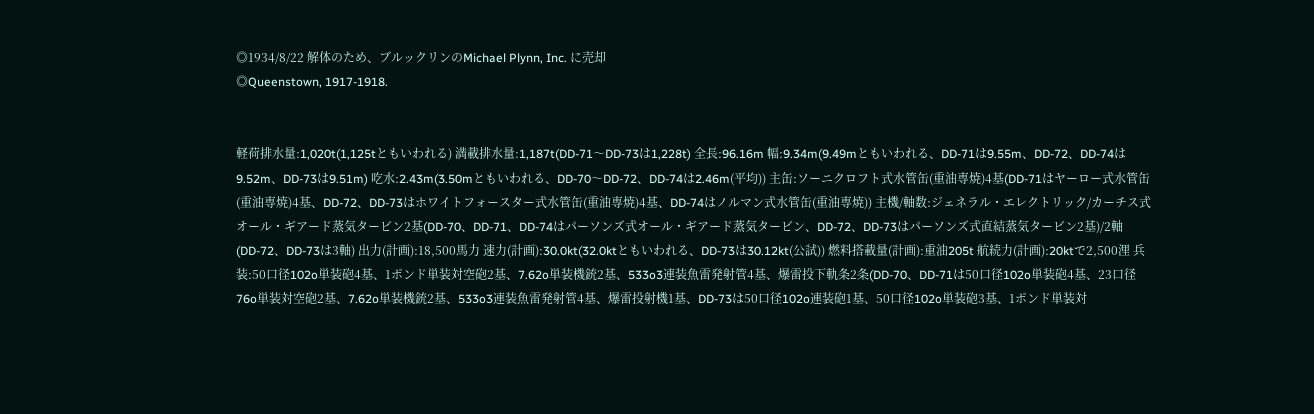◎1934/8/22 解体のため、ブルックリンのMichael Plynn, Inc. に売却
◎Queenstown, 1917-1918.


軽荷排水量:1,020t(1,125tともいわれる) 満載排水量:1,187t(DD-71〜DD-73は1,228t) 全長:96.16m 幅:9.34m(9.49mともいわれる、DD-71は9.55m、DD-72、DD-74は9.52m、DD-73は9.51m) 吃水:2.43m(3.50mともいわれる、DD-70〜DD-72、DD-74は2.46m(平均)) 主缶:ソーニクロフト式水管缶(重油専焼)4基(DD-71はヤーロー式水管缶(重油専焼)4基、DD-72、DD-73はホワイトフォースター式水管缶(重油専焼)4基、DD-74はノルマン式水管缶(重油専焼)) 主機/軸数:ジェネラル・エレクトリック/カーチス式オール・ギアード蒸気タービン2基(DD-70、DD-71、DD-74はパーソンズ式オール・ギアード蒸気タービン、DD-72、DD-73はパーソンズ式直結蒸気タービン2基)/2軸(DD-72、DD-73は3軸) 出力(計画):18,500馬力 速力(計画):30.0kt(32.0ktともいわれる、DD-73は30.12kt(公試)) 燃料搭載量(計画):重油205t 航続力(計画):20ktで2,500浬 兵装:50口径102o単装砲4基、1ポンド単装対空砲2基、7.62o単装機銃2基、533o3連装魚雷発射管4基、爆雷投下軌条2条(DD-70、DD-71は50口径102o単装砲4基、23口径76o単装対空砲2基、7.62o単装機銃2基、533o3連装魚雷発射管4基、爆雷投射機1基、DD-73は50口径102o連装砲1基、50口径102o単装砲3基、1ポンド単装対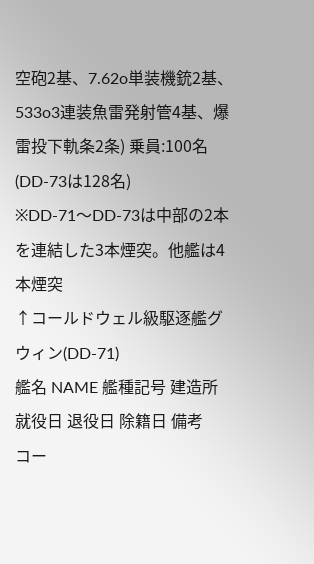空砲2基、7.62o単装機銃2基、533o3連装魚雷発射管4基、爆雷投下軌条2条) 乗員:100名(DD-73は128名)
※DD-71〜DD-73は中部の2本を連結した3本煙突。他艦は4本煙突
↑コールドウェル級駆逐艦グウィン(DD-71)
艦名 NAME 艦種記号 建造所 就役日 退役日 除籍日 備考
コー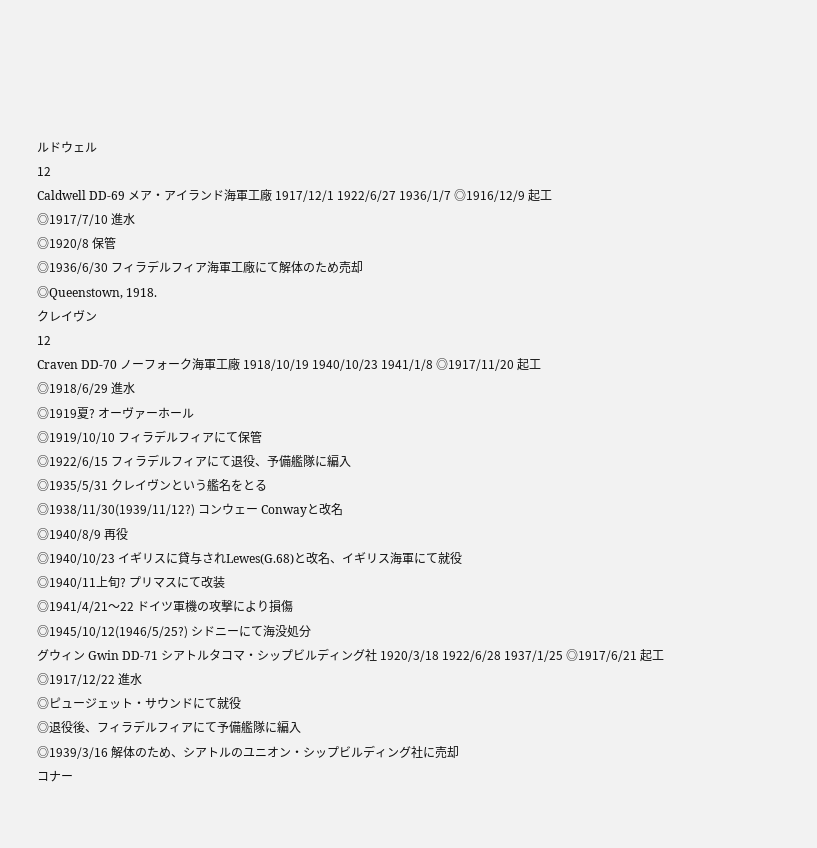ルドウェル
12
Caldwell DD-69 メア・アイランド海軍工廠 1917/12/1 1922/6/27 1936/1/7 ◎1916/12/9 起工
◎1917/7/10 進水
◎1920/8 保管
◎1936/6/30 フィラデルフィア海軍工廠にて解体のため売却
◎Queenstown, 1918.
クレイヴン
12
Craven DD-70 ノーフォーク海軍工廠 1918/10/19 1940/10/23 1941/1/8 ◎1917/11/20 起工
◎1918/6/29 進水
◎1919夏? オーヴァーホール
◎1919/10/10 フィラデルフィアにて保管
◎1922/6/15 フィラデルフィアにて退役、予備艦隊に編入
◎1935/5/31 クレイヴンという艦名をとる
◎1938/11/30(1939/11/12?) コンウェー Conwayと改名
◎1940/8/9 再役
◎1940/10/23 イギリスに貸与されLewes(G.68)と改名、イギリス海軍にて就役
◎1940/11上旬? プリマスにて改装
◎1941/4/21〜22 ドイツ軍機の攻撃により損傷
◎1945/10/12(1946/5/25?) シドニーにて海没処分
グウィン Gwin DD-71 シアトルタコマ・シップビルディング社 1920/3/18 1922/6/28 1937/1/25 ◎1917/6/21 起工
◎1917/12/22 進水
◎ピュージェット・サウンドにて就役
◎退役後、フィラデルフィアにて予備艦隊に編入
◎1939/3/16 解体のため、シアトルのユニオン・シップビルディング社に売却
コナー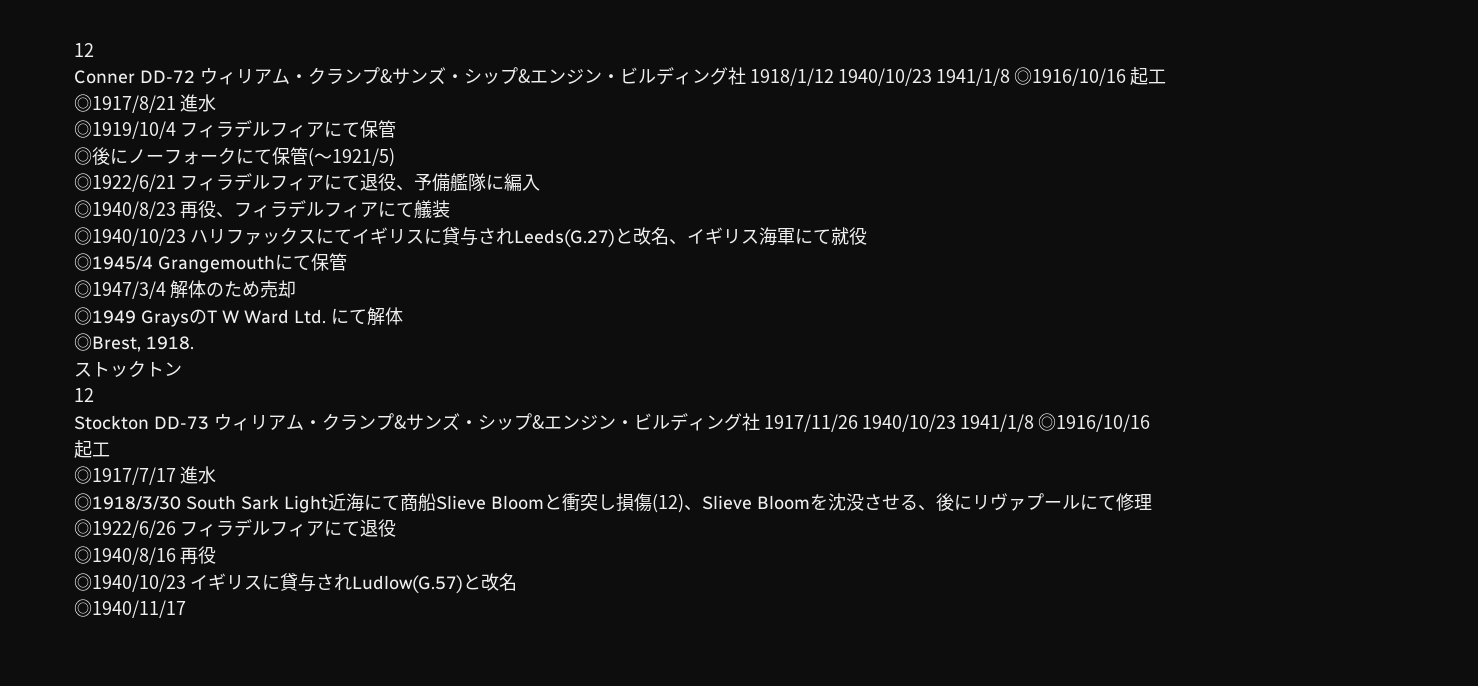12
Conner DD-72 ウィリアム・クランプ&サンズ・シップ&エンジン・ビルディング社 1918/1/12 1940/10/23 1941/1/8 ◎1916/10/16 起工
◎1917/8/21 進水
◎1919/10/4 フィラデルフィアにて保管
◎後にノーフォークにて保管(〜1921/5)
◎1922/6/21 フィラデルフィアにて退役、予備艦隊に編入
◎1940/8/23 再役、フィラデルフィアにて艤装
◎1940/10/23 ハリファックスにてイギリスに貸与されLeeds(G.27)と改名、イギリス海軍にて就役
◎1945/4 Grangemouthにて保管
◎1947/3/4 解体のため売却
◎1949 GraysのT W Ward Ltd. にて解体
◎Brest, 1918.
ストックトン
12
Stockton DD-73 ウィリアム・クランプ&サンズ・シップ&エンジン・ビルディング社 1917/11/26 1940/10/23 1941/1/8 ◎1916/10/16 起工
◎1917/7/17 進水
◎1918/3/30 South Sark Light近海にて商船Slieve Bloomと衝突し損傷(12)、Slieve Bloomを沈没させる、後にリヴァプールにて修理
◎1922/6/26 フィラデルフィアにて退役
◎1940/8/16 再役
◎1940/10/23 イギリスに貸与されLudlow(G.57)と改名
◎1940/11/17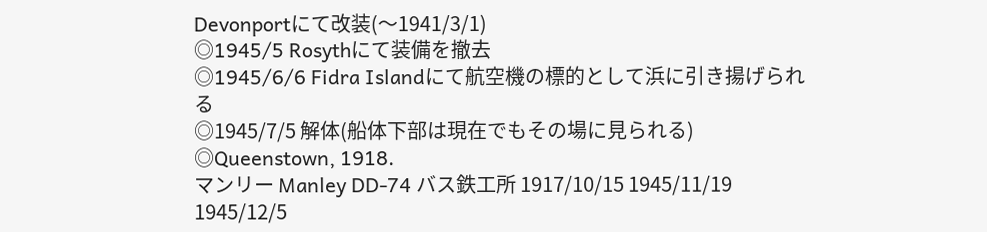Devonportにて改装(〜1941/3/1)
◎1945/5 Rosythにて装備を撤去
◎1945/6/6 Fidra Islandにて航空機の標的として浜に引き揚げられる
◎1945/7/5 解体(船体下部は現在でもその場に見られる)
◎Queenstown, 1918.
マンリー Manley DD-74 バス鉄工所 1917/10/15 1945/11/19 1945/12/5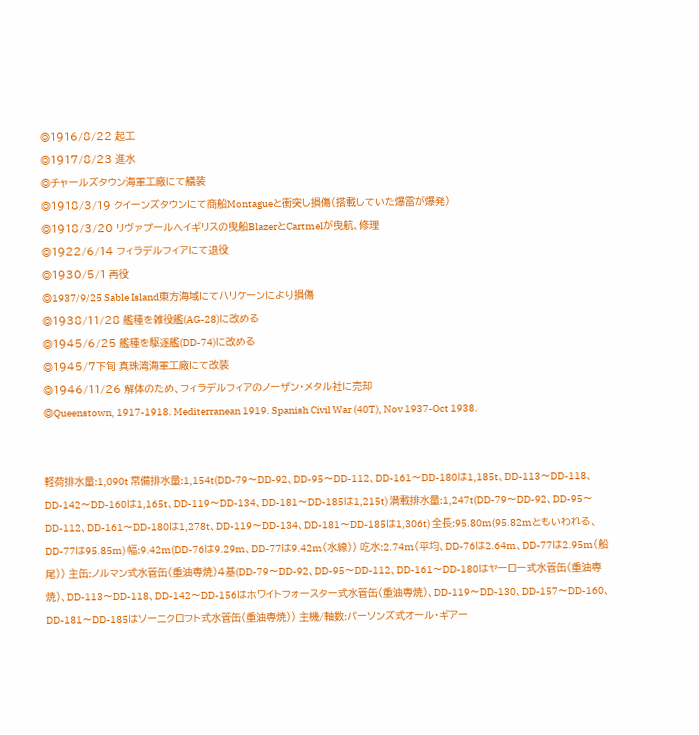◎1916/8/22 起工
◎1917/8/23 進水
◎チャールズタウン海軍工廠にて艤装
◎1918/3/19 クイーンズタウンにて商船Montagueと衝突し損傷(搭載していた爆雷が爆発)
◎1918/3/20 リヴァプールへイギリスの曳船BlazerとCartmelが曳航、修理
◎1922/6/14 フィラデルフィアにて退役
◎1930/5/1 再役
◎1937/9/25 Sable Island東方海域にてハリケーンにより損傷
◎1938/11/28 艦種を雑役艦(AG-28)に改める
◎1945/6/25 艦種を駆逐艦(DD-74)に改める
◎1945/7下旬 真珠湾海軍工廠にて改装
◎1946/11/26 解体のため、フィラデルフィアのノーザン・メタル社に売却
◎Queenstown, 1917-1918. Mediterranean 1919. Spanish Civil War (40T), Nov 1937-Oct 1938.


軽荷排水量:1,090t 常備排水量:1,154t(DD-79〜DD-92、DD-95〜DD-112、DD-161〜DD-180は1,185t、DD-113〜DD-118、DD-142〜DD-160は1,165t、DD-119〜DD-134、DD-181〜DD-185は1,215t) 満載排水量:1,247t(DD-79〜DD-92、DD-95〜DD-112、DD-161〜DD-180は1,278t、DD-119〜DD-134、DD-181〜DD-185は1,306t) 全長:95.80m(95.82mともいわれる、DD-77は95.85m) 幅:9.42m(DD-76は9.29m、DD-77は9.42m(水線)) 吃水:2.74m(平均、DD-76は2.64m、DD-77は2.95m(船尾)) 主缶:ノルマン式水管缶(重油専焼)4基(DD-79〜DD-92、DD-95〜DD-112、DD-161〜DD-180はヤーロー式水管缶(重油専焼)、DD-113〜DD-118、DD-142〜DD-156はホワイトフォースター式水管缶(重油専焼)、DD-119〜DD-130、DD-157〜DD-160、DD-181〜DD-185はソーニクロフト式水管缶(重油専焼)) 主機/軸数:パーソンズ式オール・ギアー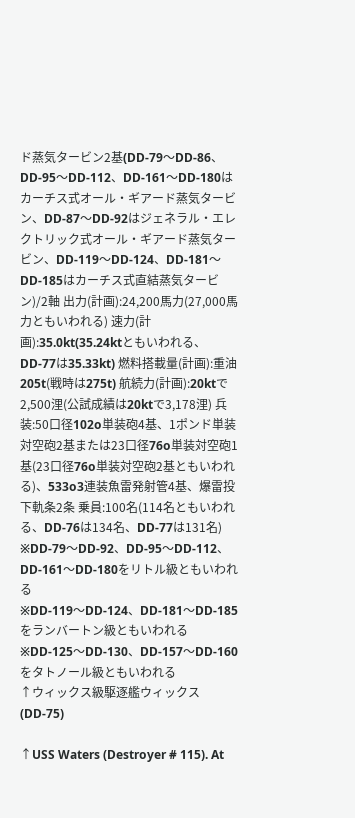ド蒸気タービン2基(DD-79〜DD-86、DD-95〜DD-112、DD-161〜DD-180はカーチス式オール・ギアード蒸気タービン、DD-87〜DD-92はジェネラル・エレクトリック式オール・ギアード蒸気タービン、DD-119〜DD-124、DD-181〜DD-185はカーチス式直結蒸気タービン)/2軸 出力(計画):24,200馬力(27,000馬力ともいわれる) 速力(計画):35.0kt(35.24ktともいわれる、DD-77は35.33kt) 燃料搭載量(計画):重油205t(戦時は275t) 航続力(計画):20ktで2,500浬(公試成績は20ktで3,178浬) 兵装:50口径102o単装砲4基、1ポンド単装対空砲2基または23口径76o単装対空砲1基(23口径76o単装対空砲2基ともいわれる)、533o3連装魚雷発射管4基、爆雷投下軌条2条 乗員:100名(114名ともいわれる、DD-76は134名、DD-77は131名)
※DD-79〜DD-92、DD-95〜DD-112、DD-161〜DD-180をリトル級ともいわれる
※DD-119〜DD-124、DD-181〜DD-185をランバートン級ともいわれる
※DD-125〜DD-130、DD-157〜DD-160をタトノール級ともいわれる
↑ウィックス級駆逐艦ウィックス(DD-75)

↑USS Waters (Destroyer # 115). At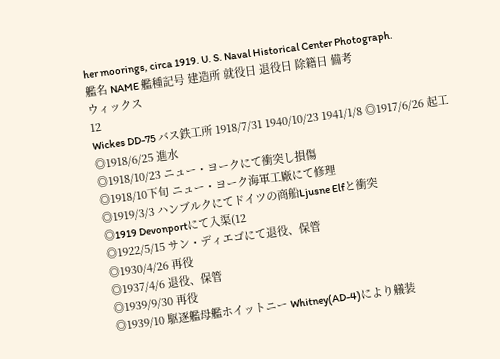her moorings, circa 1919. U. S. Naval Historical Center Photograph.
艦名 NAME 艦種記号 建造所 就役日 退役日 除籍日 備考
ウィックス
12
Wickes DD-75 バス鉄工所 1918/7/31 1940/10/23 1941/1/8 ◎1917/6/26 起工
◎1918/6/25 進水
◎1918/10/23 ニュー・ヨークにて衝突し損傷
◎1918/10下旬 ニュー・ヨーク海軍工廠にて修理
◎1919/3/3 ハンブルクにてドイツの商船Ljusne Elfと衝突
◎1919 Devonportにて入渠(12
◎1922/5/15 サン・ディエゴにて退役、保管
◎1930/4/26 再役
◎1937/4/6 退役、保管
◎1939/9/30 再役
◎1939/10 駆逐艦母艦ホイットニー Whitney(AD-4)により艤装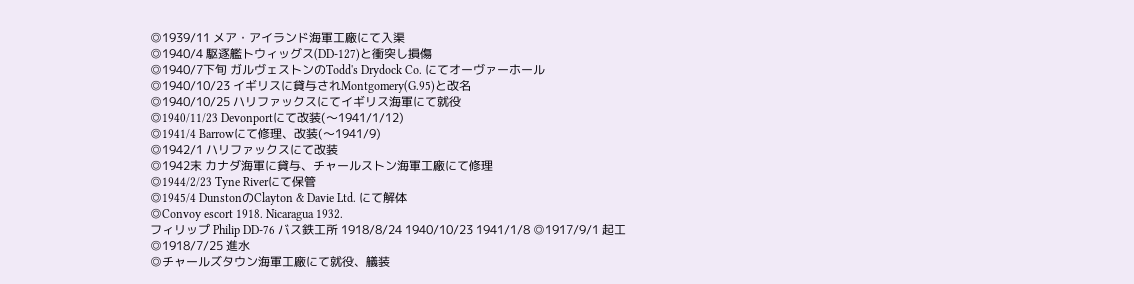◎1939/11 メア・アイランド海軍工廠にて入渠
◎1940/4 駆逐艦トウィッグス(DD-127)と衝突し損傷
◎1940/7下旬 ガルヴェストンのTodd's Drydock Co. にてオーヴァーホール
◎1940/10/23 イギリスに貸与されMontgomery(G.95)と改名
◎1940/10/25 ハリファックスにてイギリス海軍にて就役
◎1940/11/23 Devonportにて改装(〜1941/1/12)
◎1941/4 Barrowにて修理、改装(〜1941/9)
◎1942/1 ハリファックスにて改装
◎1942末 カナダ海軍に貸与、チャールストン海軍工廠にて修理
◎1944/2/23 Tyne Riverにて保管
◎1945/4 DunstonのClayton & Davie Ltd. にて解体
◎Convoy escort 1918. Nicaragua 1932.
フィリップ Philip DD-76 バス鉄工所 1918/8/24 1940/10/23 1941/1/8 ◎1917/9/1 起工
◎1918/7/25 進水
◎チャールズタウン海軍工廠にて就役、艤装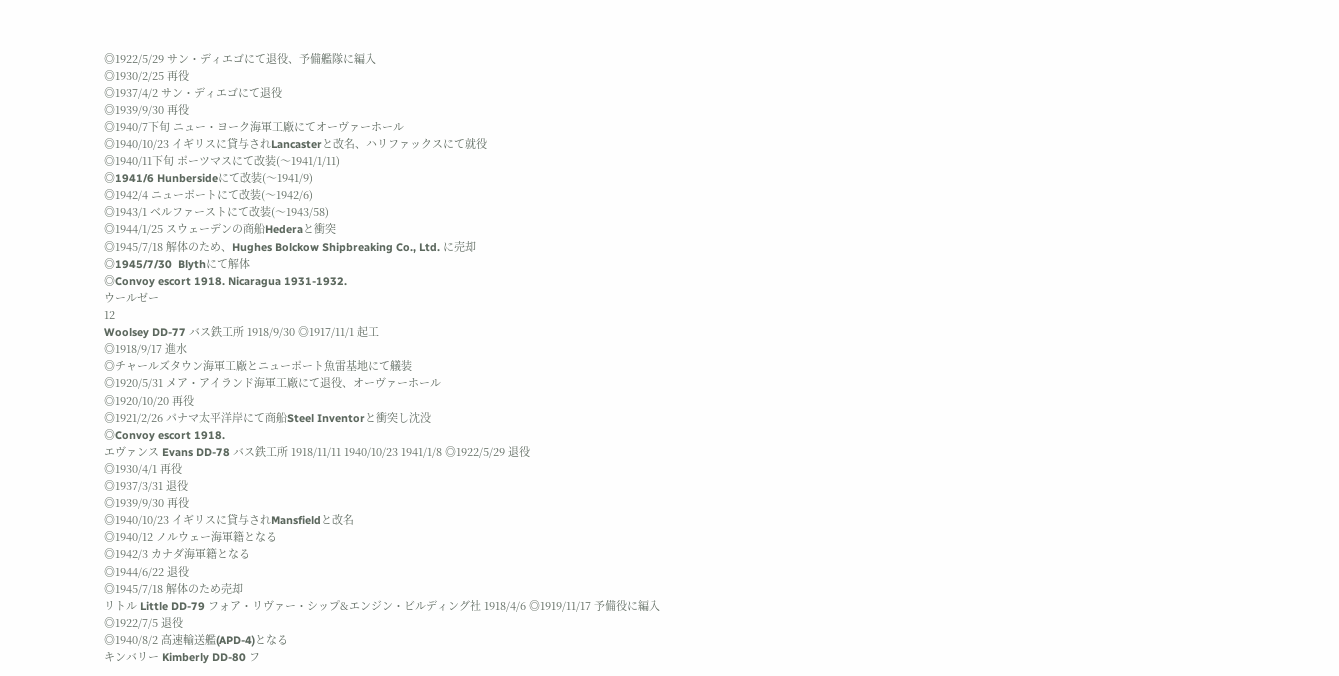◎1922/5/29 サン・ディエゴにて退役、予備艦隊に編入
◎1930/2/25 再役
◎1937/4/2 サン・ディエゴにて退役
◎1939/9/30 再役
◎1940/7下旬 ニュー・ヨーク海軍工廠にてオーヴァーホール
◎1940/10/23 イギリスに貸与されLancasterと改名、ハリファックスにて就役
◎1940/11下旬 ポーツマスにて改装(〜1941/1/11)
◎1941/6 Hunbersideにて改装(〜1941/9)
◎1942/4 ニューポートにて改装(〜1942/6)
◎1943/1 ベルファーストにて改装(〜1943/58)
◎1944/1/25 スウェーデンの商船Hederaと衝突
◎1945/7/18 解体のため、Hughes Bolckow Shipbreaking Co., Ltd. に売却
◎1945/7/30  Blythにて解体
◎Convoy escort 1918. Nicaragua 1931-1932.
ウールゼー
12
Woolsey DD-77 バス鉄工所 1918/9/30 ◎1917/11/1 起工
◎1918/9/17 進水
◎チャールズタウン海軍工廠とニューポート魚雷基地にて艤装
◎1920/5/31 メア・アイランド海軍工廠にて退役、オーヴァーホール
◎1920/10/20 再役
◎1921/2/26 パナマ太平洋岸にて商船Steel Inventorと衝突し沈没
◎Convoy escort 1918.
エヴァンス Evans DD-78 バス鉄工所 1918/11/11 1940/10/23 1941/1/8 ◎1922/5/29 退役
◎1930/4/1 再役
◎1937/3/31 退役
◎1939/9/30 再役
◎1940/10/23 イギリスに貸与されMansfieldと改名
◎1940/12 ノルウェー海軍籍となる
◎1942/3 カナダ海軍籍となる
◎1944/6/22 退役
◎1945/7/18 解体のため売却
リトル Little DD-79 フォア・リヴァー・シップ&エンジン・ビルディング社 1918/4/6 ◎1919/11/17 予備役に編入
◎1922/7/5 退役
◎1940/8/2 高速輸送艦(APD-4)となる
キンバリー Kimberly DD-80 フ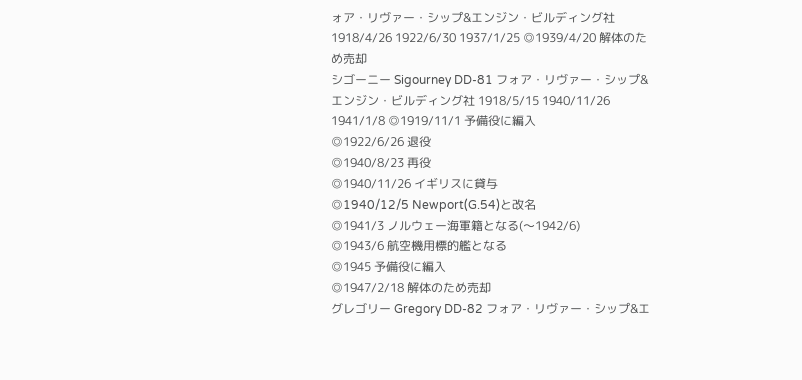ォア・リヴァー・シップ&エンジン・ビルディング社 1918/4/26 1922/6/30 1937/1/25 ◎1939/4/20 解体のため売却
シゴーニー Sigourney DD-81 フォア・リヴァー・シップ&エンジン・ビルディング社 1918/5/15 1940/11/26 1941/1/8 ◎1919/11/1 予備役に編入
◎1922/6/26 退役
◎1940/8/23 再役
◎1940/11/26 イギリスに貸与
◎1940/12/5 Newport(G.54)と改名
◎1941/3 ノルウェー海軍籍となる(〜1942/6)
◎1943/6 航空機用標的艦となる
◎1945 予備役に編入
◎1947/2/18 解体のため売却
グレゴリー Gregory DD-82 フォア・リヴァー・シップ&エ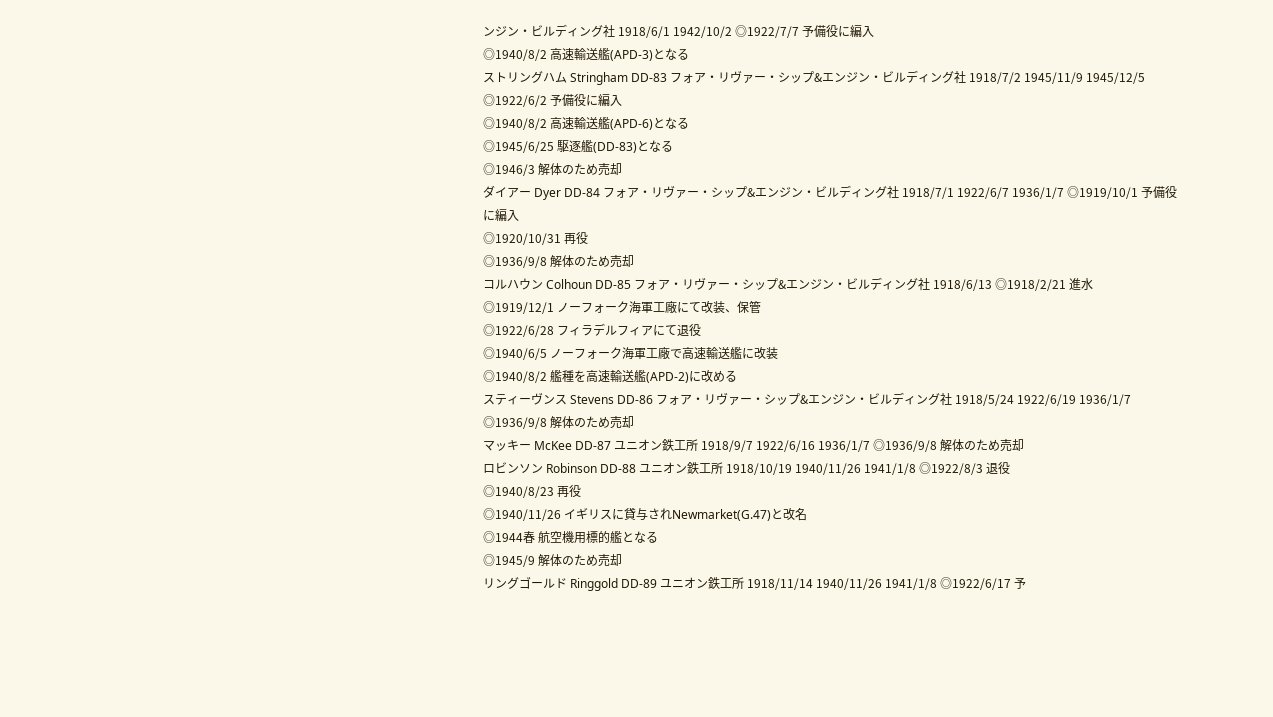ンジン・ビルディング社 1918/6/1 1942/10/2 ◎1922/7/7 予備役に編入
◎1940/8/2 高速輸送艦(APD-3)となる
ストリングハム Stringham DD-83 フォア・リヴァー・シップ&エンジン・ビルディング社 1918/7/2 1945/11/9 1945/12/5 ◎1922/6/2 予備役に編入
◎1940/8/2 高速輸送艦(APD-6)となる
◎1945/6/25 駆逐艦(DD-83)となる
◎1946/3 解体のため売却
ダイアー Dyer DD-84 フォア・リヴァー・シップ&エンジン・ビルディング社 1918/7/1 1922/6/7 1936/1/7 ◎1919/10/1 予備役に編入
◎1920/10/31 再役
◎1936/9/8 解体のため売却
コルハウン Colhoun DD-85 フォア・リヴァー・シップ&エンジン・ビルディング社 1918/6/13 ◎1918/2/21 進水
◎1919/12/1 ノーフォーク海軍工廠にて改装、保管
◎1922/6/28 フィラデルフィアにて退役
◎1940/6/5 ノーフォーク海軍工廠で高速輸送艦に改装
◎1940/8/2 艦種を高速輸送艦(APD-2)に改める
スティーヴンス Stevens DD-86 フォア・リヴァー・シップ&エンジン・ビルディング社 1918/5/24 1922/6/19 1936/1/7 ◎1936/9/8 解体のため売却
マッキー McKee DD-87 ユニオン鉄工所 1918/9/7 1922/6/16 1936/1/7 ◎1936/9/8 解体のため売却
ロビンソン Robinson DD-88 ユニオン鉄工所 1918/10/19 1940/11/26 1941/1/8 ◎1922/8/3 退役
◎1940/8/23 再役
◎1940/11/26 イギリスに貸与されNewmarket(G.47)と改名
◎1944春 航空機用標的艦となる
◎1945/9 解体のため売却
リングゴールド Ringgold DD-89 ユニオン鉄工所 1918/11/14 1940/11/26 1941/1/8 ◎1922/6/17 予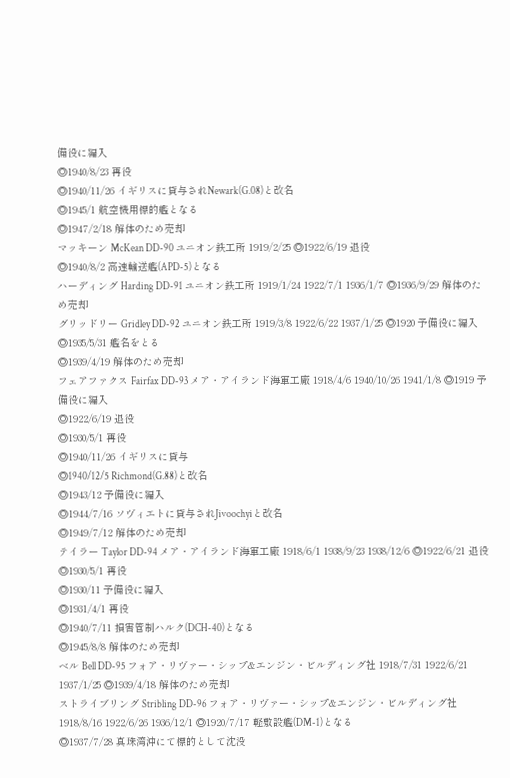備役に編入
◎1940/8/23 再役
◎1940/11/26 イギリスに貸与されNewark(G.08)と改名
◎1945/1 航空機用標的艦となる
◎1947/2/18 解体のため売却
マッキーン McKean DD-90 ユニオン鉄工所 1919/2/25 ◎1922/6/19 退役
◎1940/8/2 高速輸送艦(APD-5)となる
ハーディング Harding DD-91 ユニオン鉄工所 1919/1/24 1922/7/1 1936/1/7 ◎1936/9/29 解体のため売却
グリッドリー Gridley DD-92 ユニオン鉄工所 1919/3/8 1922/6/22 1937/1/25 ◎1920 予備役に編入
◎1935/5/31 艦名をとる
◎1939/4/19 解体のため売却
フェアファクス Fairfax DD-93 メア・アイランド海軍工廠 1918/4/6 1940/10/26 1941/1/8 ◎1919 予備役に編入
◎1922/6/19 退役
◎1930/5/1 再役
◎1940/11/26 イギリスに貸与
◎1940/12/5 Richmond(G.88)と改名
◎1943/12 予備役に編入
◎1944/7/16 ソヴィエトに貸与されJivoochyiと改名
◎1949/7/12 解体のため売却
テイラー Taylor DD-94 メア・アイランド海軍工廠 1918/6/1 1938/9/23 1938/12/6 ◎1922/6/21 退役
◎1930/5/1 再役
◎1930/11 予備役に編入
◎1931/4/1 再役
◎1940/7/11 損害管制ハルク(DCH-40)となる
◎1945/8/8 解体のため売却
ベル Bell DD-95 フォア・リヴァー・シップ&エンジン・ビルディング社 1918/7/31 1922/6/21 1937/1/25 ◎1939/4/18 解体のため売却
ストライブリング Stribling DD-96 フォア・リヴァー・シップ&エンジン・ビルディング社 1918/8/16 1922/6/26 1936/12/1 ◎1920/7/17 軽敷設艦(DM-1)となる
◎1937/7/28 真珠湾沖にて標的として沈没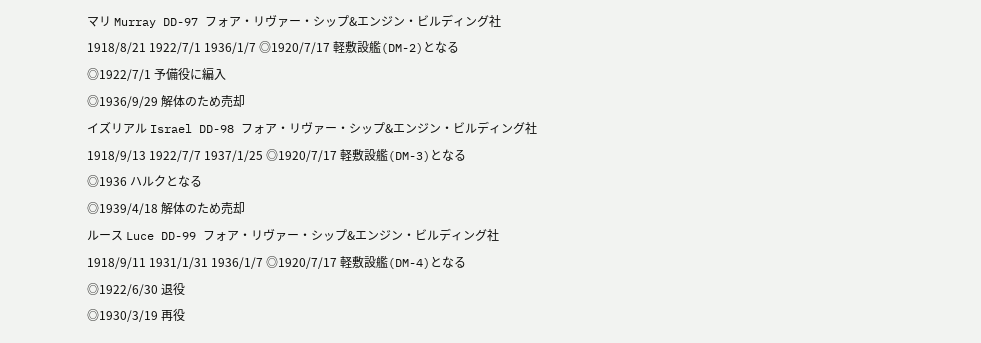マリ Murray DD-97 フォア・リヴァー・シップ&エンジン・ビルディング社 1918/8/21 1922/7/1 1936/1/7 ◎1920/7/17 軽敷設艦(DM-2)となる
◎1922/7/1 予備役に編入
◎1936/9/29 解体のため売却
イズリアル Israel DD-98 フォア・リヴァー・シップ&エンジン・ビルディング社 1918/9/13 1922/7/7 1937/1/25 ◎1920/7/17 軽敷設艦(DM-3)となる
◎1936 ハルクとなる
◎1939/4/18 解体のため売却
ルース Luce DD-99 フォア・リヴァー・シップ&エンジン・ビルディング社 1918/9/11 1931/1/31 1936/1/7 ◎1920/7/17 軽敷設艦(DM-4)となる
◎1922/6/30 退役
◎1930/3/19 再役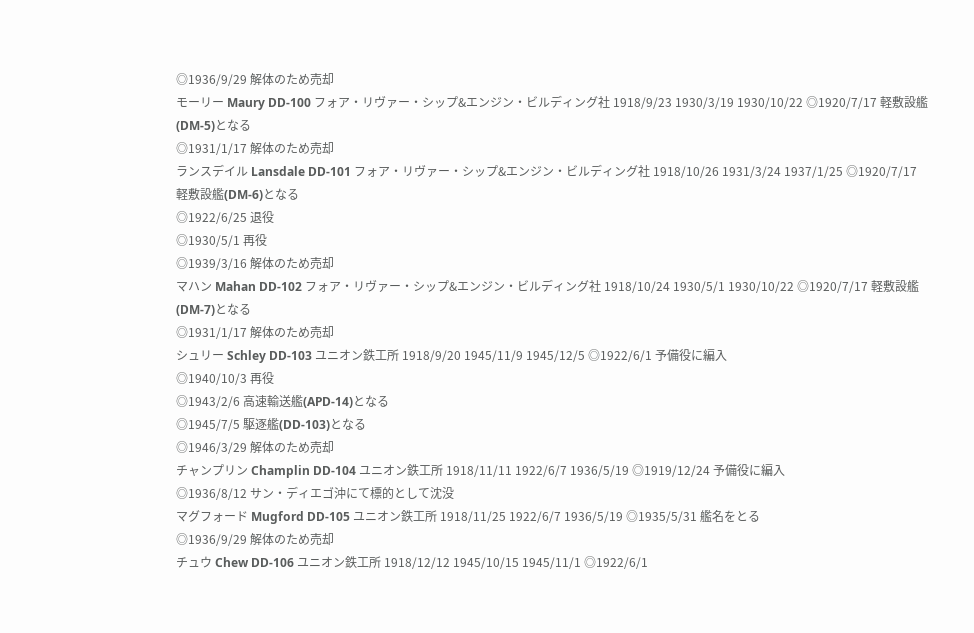◎1936/9/29 解体のため売却
モーリー Maury DD-100 フォア・リヴァー・シップ&エンジン・ビルディング社 1918/9/23 1930/3/19 1930/10/22 ◎1920/7/17 軽敷設艦(DM-5)となる
◎1931/1/17 解体のため売却
ランスデイル Lansdale DD-101 フォア・リヴァー・シップ&エンジン・ビルディング社 1918/10/26 1931/3/24 1937/1/25 ◎1920/7/17 軽敷設艦(DM-6)となる
◎1922/6/25 退役
◎1930/5/1 再役
◎1939/3/16 解体のため売却
マハン Mahan DD-102 フォア・リヴァー・シップ&エンジン・ビルディング社 1918/10/24 1930/5/1 1930/10/22 ◎1920/7/17 軽敷設艦(DM-7)となる
◎1931/1/17 解体のため売却
シュリー Schley DD-103 ユニオン鉄工所 1918/9/20 1945/11/9 1945/12/5 ◎1922/6/1 予備役に編入
◎1940/10/3 再役
◎1943/2/6 高速輸送艦(APD-14)となる
◎1945/7/5 駆逐艦(DD-103)となる
◎1946/3/29 解体のため売却
チャンプリン Champlin DD-104 ユニオン鉄工所 1918/11/11 1922/6/7 1936/5/19 ◎1919/12/24 予備役に編入
◎1936/8/12 サン・ディエゴ沖にて標的として沈没
マグフォード Mugford DD-105 ユニオン鉄工所 1918/11/25 1922/6/7 1936/5/19 ◎1935/5/31 艦名をとる
◎1936/9/29 解体のため売却
チュウ Chew DD-106 ユニオン鉄工所 1918/12/12 1945/10/15 1945/11/1 ◎1922/6/1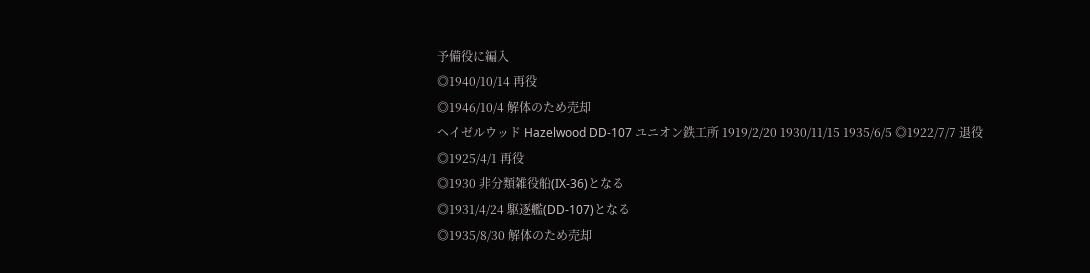予備役に編入
◎1940/10/14 再役
◎1946/10/4 解体のため売却
ヘイゼルウッド Hazelwood DD-107 ユニオン鉄工所 1919/2/20 1930/11/15 1935/6/5 ◎1922/7/7 退役
◎1925/4/1 再役
◎1930 非分類雑役船(IX-36)となる
◎1931/4/24 駆逐艦(DD-107)となる
◎1935/8/30 解体のため売却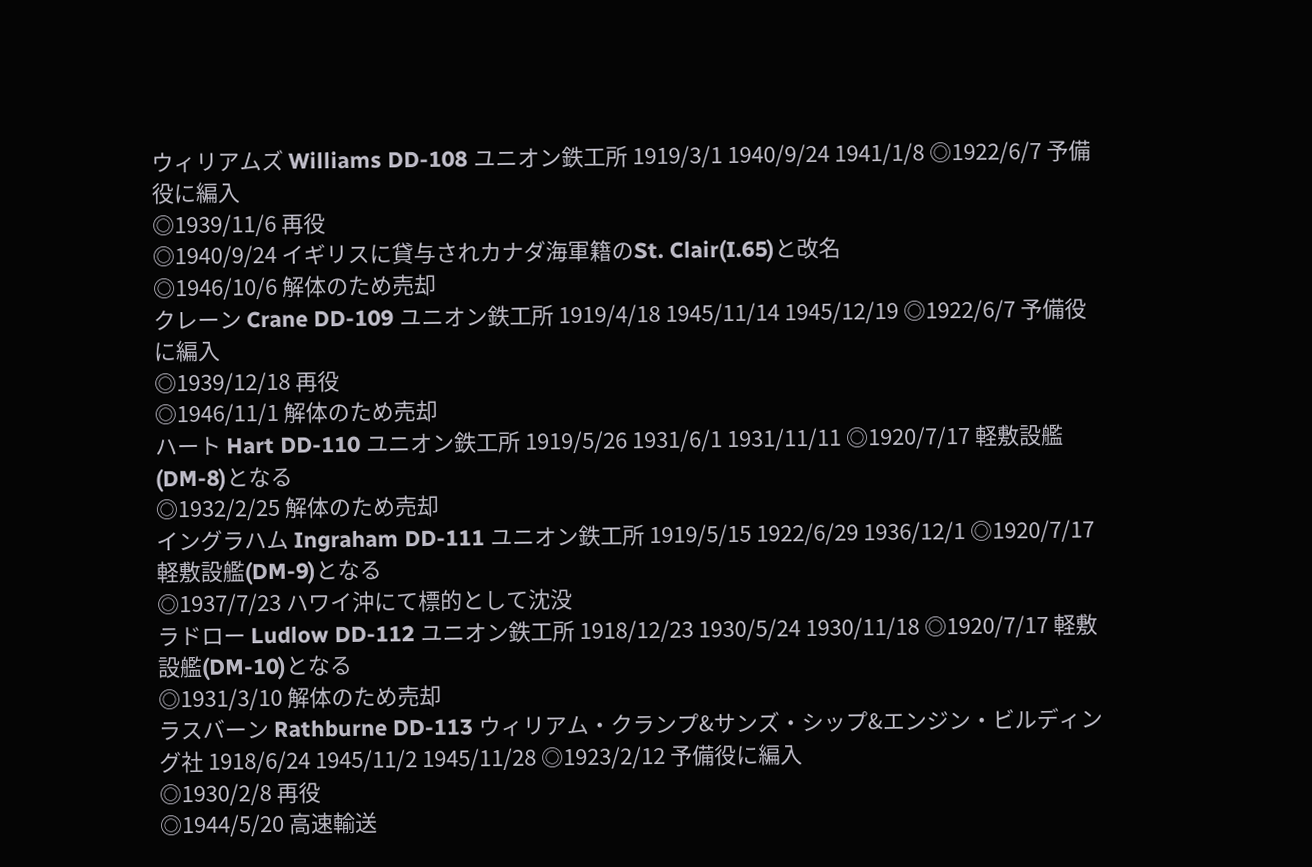ウィリアムズ Williams DD-108 ユニオン鉄工所 1919/3/1 1940/9/24 1941/1/8 ◎1922/6/7 予備役に編入
◎1939/11/6 再役
◎1940/9/24 イギリスに貸与されカナダ海軍籍のSt. Clair(I.65)と改名
◎1946/10/6 解体のため売却
クレーン Crane DD-109 ユニオン鉄工所 1919/4/18 1945/11/14 1945/12/19 ◎1922/6/7 予備役に編入
◎1939/12/18 再役
◎1946/11/1 解体のため売却
ハート Hart DD-110 ユニオン鉄工所 1919/5/26 1931/6/1 1931/11/11 ◎1920/7/17 軽敷設艦(DM-8)となる
◎1932/2/25 解体のため売却
イングラハム Ingraham DD-111 ユニオン鉄工所 1919/5/15 1922/6/29 1936/12/1 ◎1920/7/17 軽敷設艦(DM-9)となる
◎1937/7/23 ハワイ沖にて標的として沈没
ラドロー Ludlow DD-112 ユニオン鉄工所 1918/12/23 1930/5/24 1930/11/18 ◎1920/7/17 軽敷設艦(DM-10)となる
◎1931/3/10 解体のため売却
ラスバーン Rathburne DD-113 ウィリアム・クランプ&サンズ・シップ&エンジン・ビルディング社 1918/6/24 1945/11/2 1945/11/28 ◎1923/2/12 予備役に編入
◎1930/2/8 再役
◎1944/5/20 高速輸送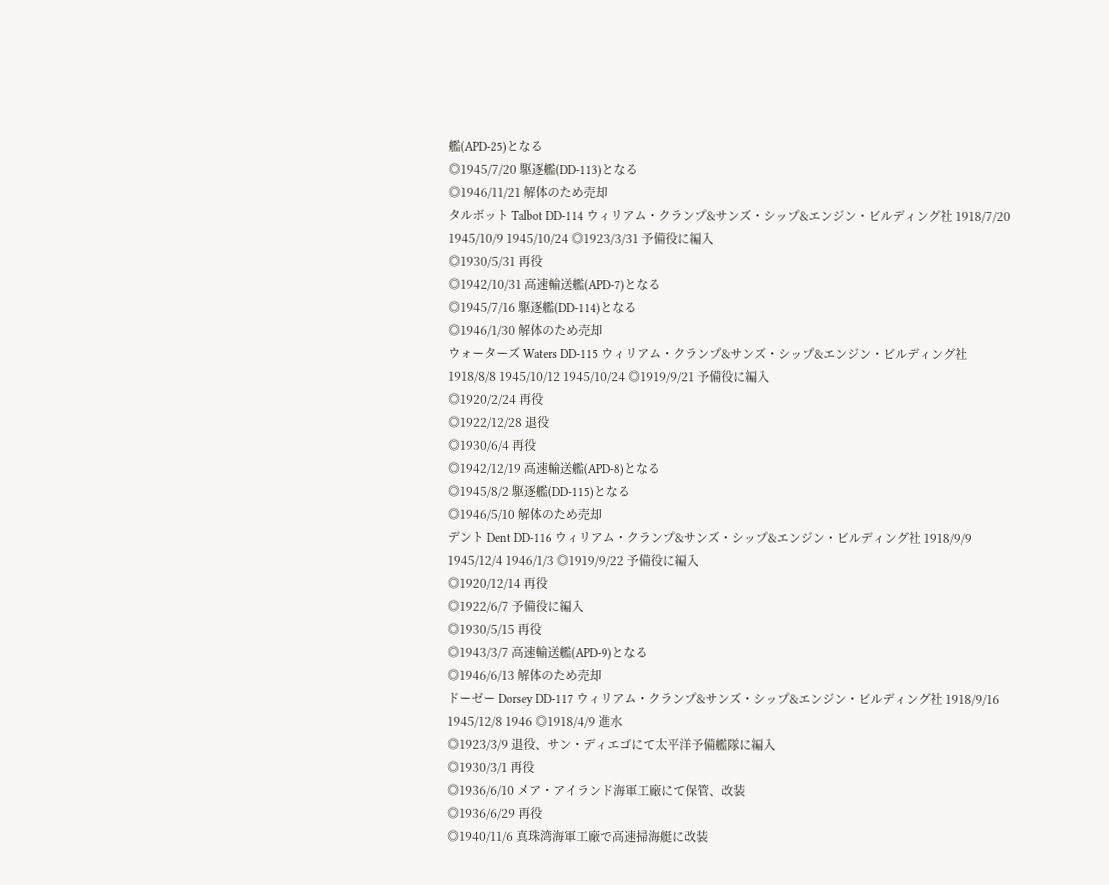艦(APD-25)となる
◎1945/7/20 駆逐艦(DD-113)となる
◎1946/11/21 解体のため売却
タルボット Talbot DD-114 ウィリアム・クランプ&サンズ・シップ&エンジン・ビルディング社 1918/7/20 1945/10/9 1945/10/24 ◎1923/3/31 予備役に編入
◎1930/5/31 再役
◎1942/10/31 高速輸送艦(APD-7)となる
◎1945/7/16 駆逐艦(DD-114)となる
◎1946/1/30 解体のため売却
ウォーターズ Waters DD-115 ウィリアム・クランプ&サンズ・シップ&エンジン・ビルディング社 1918/8/8 1945/10/12 1945/10/24 ◎1919/9/21 予備役に編入
◎1920/2/24 再役
◎1922/12/28 退役
◎1930/6/4 再役
◎1942/12/19 高速輸送艦(APD-8)となる
◎1945/8/2 駆逐艦(DD-115)となる
◎1946/5/10 解体のため売却
デント Dent DD-116 ウィリアム・クランプ&サンズ・シップ&エンジン・ビルディング社 1918/9/9 1945/12/4 1946/1/3 ◎1919/9/22 予備役に編入
◎1920/12/14 再役
◎1922/6/7 予備役に編入
◎1930/5/15 再役
◎1943/3/7 高速輸送艦(APD-9)となる
◎1946/6/13 解体のため売却
ドーゼー Dorsey DD-117 ウィリアム・クランプ&サンズ・シップ&エンジン・ビルディング社 1918/9/16 1945/12/8 1946 ◎1918/4/9 進水
◎1923/3/9 退役、サン・ディエゴにて太平洋予備艦隊に編入
◎1930/3/1 再役
◎1936/6/10 メア・アイランド海軍工廠にて保管、改装
◎1936/6/29 再役
◎1940/11/6 真珠湾海軍工廠で高速掃海艇に改装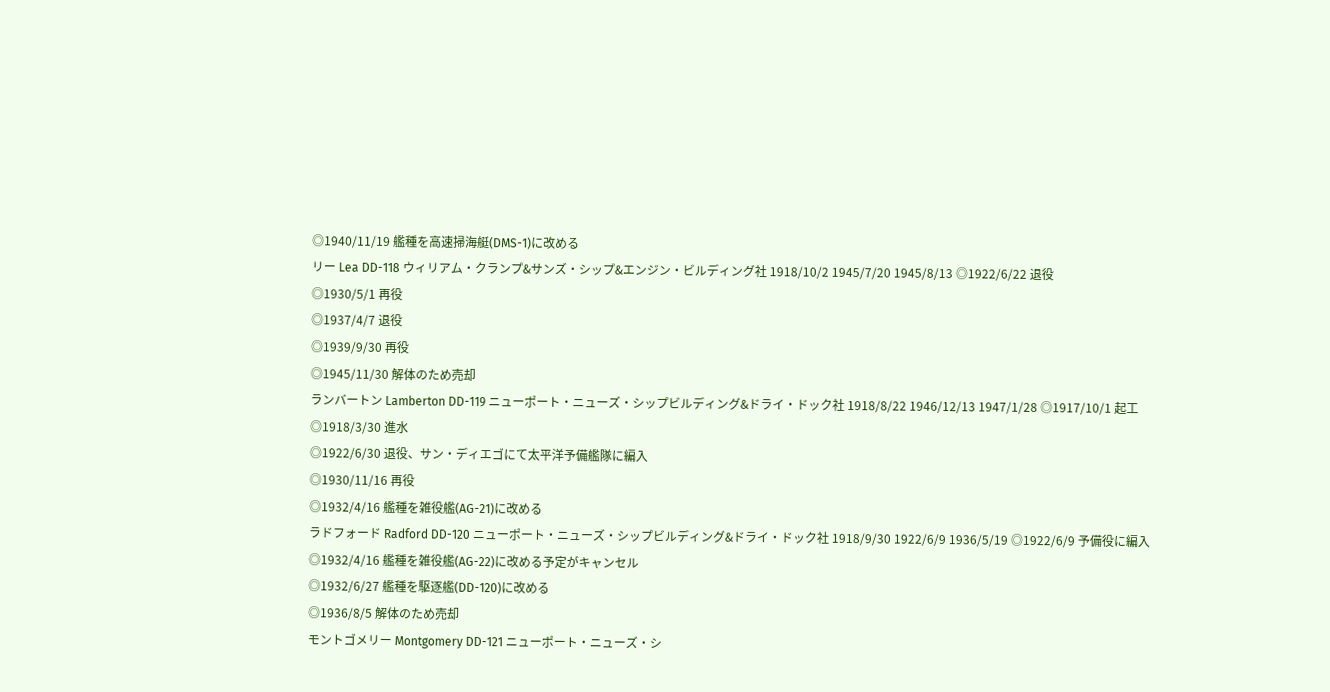◎1940/11/19 艦種を高速掃海艇(DMS-1)に改める
リー Lea DD-118 ウィリアム・クランプ&サンズ・シップ&エンジン・ビルディング社 1918/10/2 1945/7/20 1945/8/13 ◎1922/6/22 退役
◎1930/5/1 再役
◎1937/4/7 退役
◎1939/9/30 再役
◎1945/11/30 解体のため売却
ランバートン Lamberton DD-119 ニューポート・ニューズ・シップビルディング&ドライ・ドック社 1918/8/22 1946/12/13 1947/1/28 ◎1917/10/1 起工
◎1918/3/30 進水
◎1922/6/30 退役、サン・ディエゴにて太平洋予備艦隊に編入
◎1930/11/16 再役
◎1932/4/16 艦種を雑役艦(AG-21)に改める
ラドフォード Radford DD-120 ニューポート・ニューズ・シップビルディング&ドライ・ドック社 1918/9/30 1922/6/9 1936/5/19 ◎1922/6/9 予備役に編入
◎1932/4/16 艦種を雑役艦(AG-22)に改める予定がキャンセル
◎1932/6/27 艦種を駆逐艦(DD-120)に改める
◎1936/8/5 解体のため売却
モントゴメリー Montgomery DD-121 ニューポート・ニューズ・シ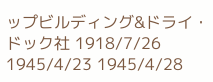ップビルディング&ドライ・ドック社 1918/7/26 1945/4/23 1945/4/28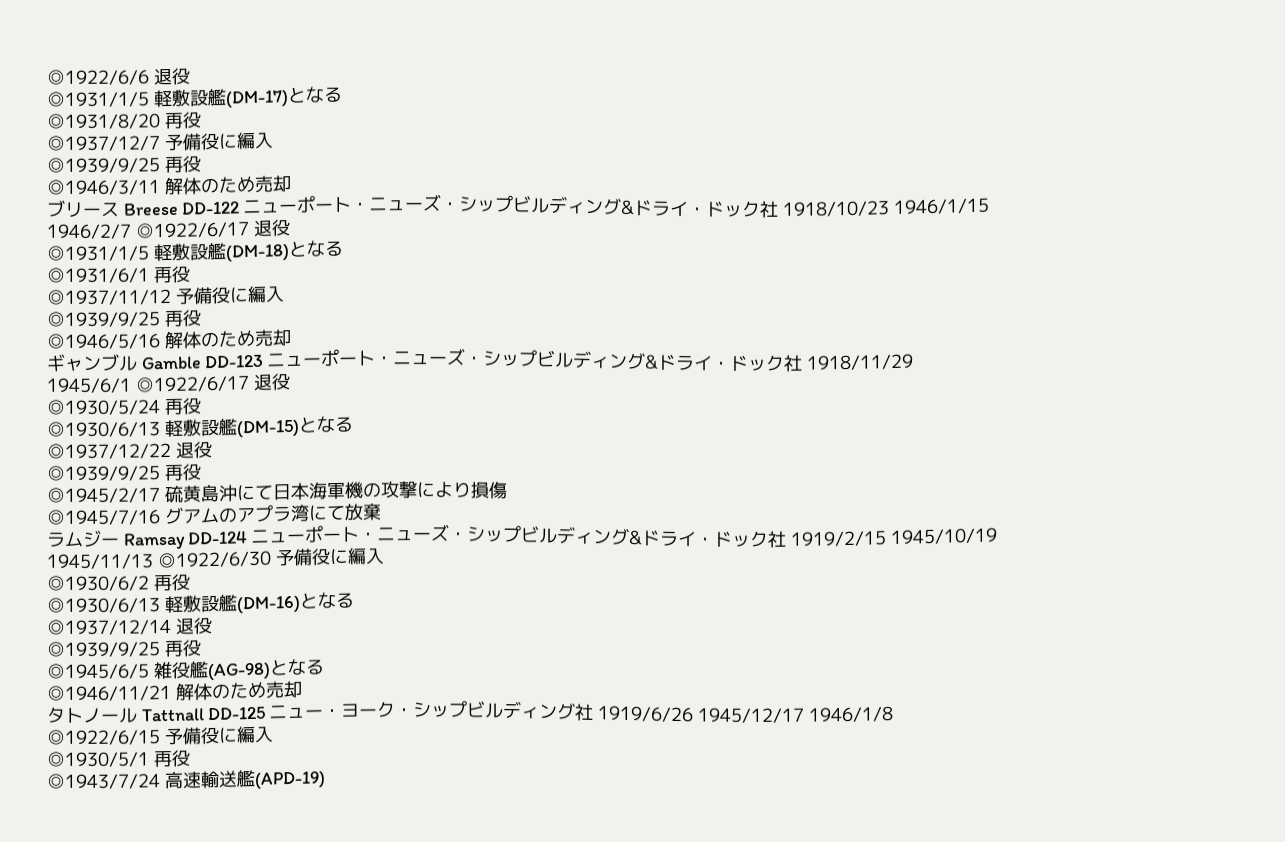◎1922/6/6 退役
◎1931/1/5 軽敷設艦(DM-17)となる
◎1931/8/20 再役
◎1937/12/7 予備役に編入
◎1939/9/25 再役
◎1946/3/11 解体のため売却
ブリース Breese DD-122 ニューポート・ニューズ・シップビルディング&ドライ・ドック社 1918/10/23 1946/1/15 1946/2/7 ◎1922/6/17 退役
◎1931/1/5 軽敷設艦(DM-18)となる
◎1931/6/1 再役
◎1937/11/12 予備役に編入
◎1939/9/25 再役
◎1946/5/16 解体のため売却
ギャンブル Gamble DD-123 ニューポート・ニューズ・シップビルディング&ドライ・ドック社 1918/11/29 1945/6/1 ◎1922/6/17 退役
◎1930/5/24 再役
◎1930/6/13 軽敷設艦(DM-15)となる
◎1937/12/22 退役
◎1939/9/25 再役
◎1945/2/17 硫黄島沖にて日本海軍機の攻撃により損傷
◎1945/7/16 グアムのアプラ湾にて放棄
ラムジー Ramsay DD-124 ニューポート・ニューズ・シップビルディング&ドライ・ドック社 1919/2/15 1945/10/19 1945/11/13 ◎1922/6/30 予備役に編入
◎1930/6/2 再役
◎1930/6/13 軽敷設艦(DM-16)となる
◎1937/12/14 退役
◎1939/9/25 再役
◎1945/6/5 雑役艦(AG-98)となる
◎1946/11/21 解体のため売却
タトノール Tattnall DD-125 ニュー・ヨーク・シップビルディング社 1919/6/26 1945/12/17 1946/1/8 ◎1922/6/15 予備役に編入
◎1930/5/1 再役
◎1943/7/24 高速輸送艦(APD-19)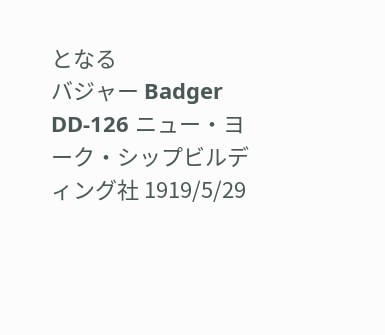となる
バジャー Badger DD-126 ニュー・ヨーク・シップビルディング社 1919/5/29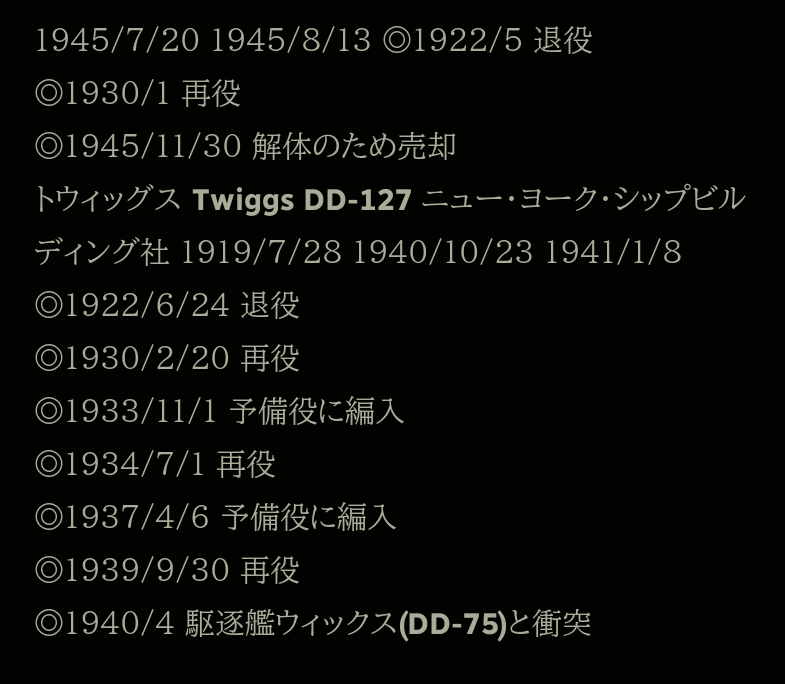1945/7/20 1945/8/13 ◎1922/5 退役
◎1930/1 再役
◎1945/11/30 解体のため売却
トウィッグス Twiggs DD-127 ニュー・ヨーク・シップビルディング社 1919/7/28 1940/10/23 1941/1/8 ◎1922/6/24 退役
◎1930/2/20 再役
◎1933/11/1 予備役に編入
◎1934/7/1 再役
◎1937/4/6 予備役に編入
◎1939/9/30 再役
◎1940/4 駆逐艦ウィックス(DD-75)と衝突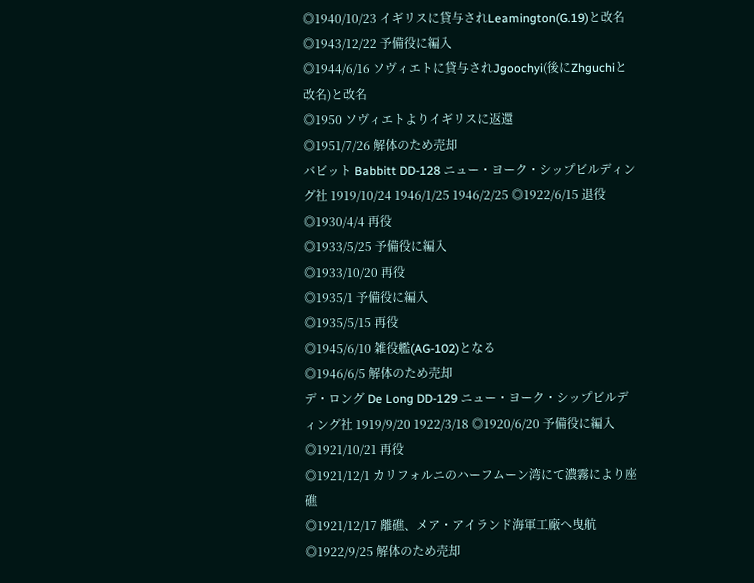◎1940/10/23 イギリスに貸与されLeamington(G.19)と改名
◎1943/12/22 予備役に編入
◎1944/6/16 ソヴィエトに貸与されJgoochyi(後にZhguchiと改名)と改名
◎1950 ソヴィエトよりイギリスに返還
◎1951/7/26 解体のため売却
バビット Babbitt DD-128 ニュー・ヨーク・シップビルディング社 1919/10/24 1946/1/25 1946/2/25 ◎1922/6/15 退役
◎1930/4/4 再役
◎1933/5/25 予備役に編入
◎1933/10/20 再役
◎1935/1 予備役に編入
◎1935/5/15 再役
◎1945/6/10 雑役艦(AG-102)となる
◎1946/6/5 解体のため売却
デ・ロング De Long DD-129 ニュー・ヨーク・シップビルディング社 1919/9/20 1922/3/18 ◎1920/6/20 予備役に編入
◎1921/10/21 再役
◎1921/12/1 カリフォルニのハーフムーン湾にて濃霧により座礁
◎1921/12/17 離礁、メア・アイランド海軍工廠へ曳航
◎1922/9/25 解体のため売却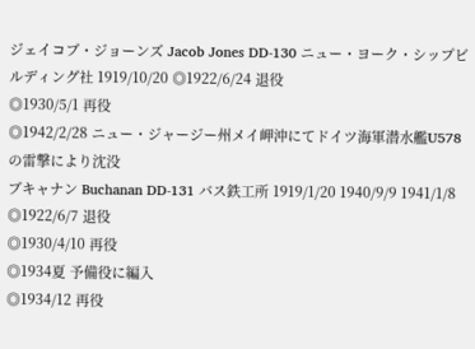ジェイコブ・ジョーンズ Jacob Jones DD-130 ニュー・ヨーク・シップビルディング社 1919/10/20 ◎1922/6/24 退役
◎1930/5/1 再役
◎1942/2/28 ニュー・ジャージー州メイ岬沖にてドイツ海軍潜水艦U578の雷撃により沈没
ブキャナン Buchanan DD-131 バス鉄工所 1919/1/20 1940/9/9 1941/1/8 ◎1922/6/7 退役
◎1930/4/10 再役
◎1934夏 予備役に編入
◎1934/12 再役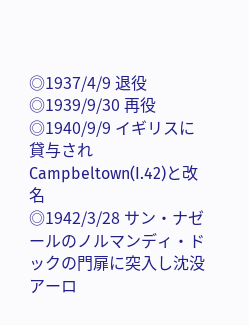◎1937/4/9 退役
◎1939/9/30 再役
◎1940/9/9 イギリスに貸与されCampbeltown(I.42)と改名
◎1942/3/28 サン・ナゼールのノルマンディ・ドックの門扉に突入し沈没
アーロ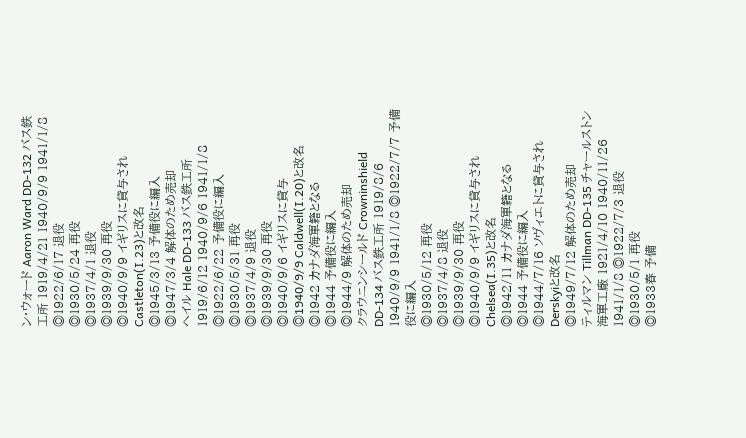ン・ウォード Aaron Ward DD-132 バス鉄工所 1919/4/21 1940/9/9 1941/1/8 ◎1922/6/17 退役
◎1930/5/24 再役
◎1937/4/1 退役
◎1939/9/30 再役
◎1940/9/9 イギリスに貸与されCastleton(I.23)と改名
◎1945/3/13 予備役に編入
◎1947/3/4 解体のため売却
ヘイル Hale DD-133 バス鉄工所 1919/6/12 1940/9/6 1941/1/8 ◎1922/6/22 予備役に編入
◎1930/5/31 再役
◎1937/4/9 退役
◎1939/9/30 再役
◎1940/9/6 イギリスに貸与
◎1940/9/9 Caldwell(I.20)と改名
◎1942 カナダ海軍籍となる
◎1944 予備役に編入
◎1944/9 解体のため売却
クラウニンシールド Crowninshield DD-134 バス鉄工所 1919/8/6 1940/9/9 1941/1/8 ◎1922/7/7 予備役に編入
◎1930/5/12 再役
◎1937/4/8 退役
◎1939/9/30 再役
◎1940/9/9 イギリスに貸与されChelsea(I.35)と改名
◎1942/11 カナダ海軍籍となる
◎1944 予備役に編入
◎1944/7/16 ソヴィエトに貸与されDerskyiと改名
◎1949/7/12 解体のため売却
ティルマン Tillman DD-135 チャールストン海軍工廠 1921/4/10 1940/11/26 1941/1/8 ◎1922/7/3 退役
◎1930/5/1 再役
◎1933春 予備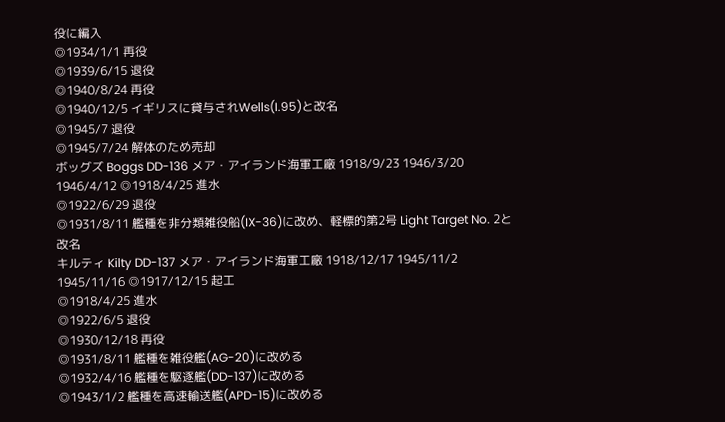役に編入
◎1934/1/1 再役
◎1939/6/15 退役
◎1940/8/24 再役
◎1940/12/5 イギリスに貸与されWells(I.95)と改名
◎1945/7 退役
◎1945/7/24 解体のため売却
ボッグズ Boggs DD-136 メア・アイランド海軍工廠 1918/9/23 1946/3/20 1946/4/12 ◎1918/4/25 進水
◎1922/6/29 退役
◎1931/8/11 艦種を非分類雑役船(IX-36)に改め、軽標的第2号 Light Target No. 2と改名
キルティ Kilty DD-137 メア・アイランド海軍工廠 1918/12/17 1945/11/2 1945/11/16 ◎1917/12/15 起工
◎1918/4/25 進水
◎1922/6/5 退役
◎1930/12/18 再役
◎1931/8/11 艦種を雑役艦(AG-20)に改める
◎1932/4/16 艦種を駆逐艦(DD-137)に改める
◎1943/1/2 艦種を高速輸送艦(APD-15)に改める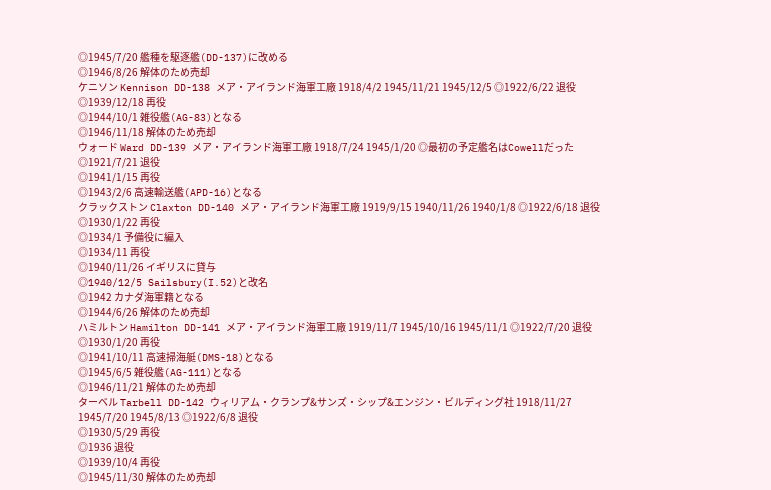◎1945/7/20 艦種を駆逐艦(DD-137)に改める
◎1946/8/26 解体のため売却
ケニソン Kennison DD-138 メア・アイランド海軍工廠 1918/4/2 1945/11/21 1945/12/5 ◎1922/6/22 退役
◎1939/12/18 再役
◎1944/10/1 雑役艦(AG-83)となる
◎1946/11/18 解体のため売却
ウォード Ward DD-139 メア・アイランド海軍工廠 1918/7/24 1945/1/20 ◎最初の予定艦名はCowellだった
◎1921/7/21 退役
◎1941/1/15 再役
◎1943/2/6 高速輸送艦(APD-16)となる
クラックストン Claxton DD-140 メア・アイランド海軍工廠 1919/9/15 1940/11/26 1940/1/8 ◎1922/6/18 退役
◎1930/1/22 再役
◎1934/1 予備役に編入
◎1934/11 再役
◎1940/11/26 イギリスに貸与
◎1940/12/5 Sailsbury(I.52)と改名
◎1942 カナダ海軍籍となる
◎1944/6/26 解体のため売却
ハミルトン Hamilton DD-141 メア・アイランド海軍工廠 1919/11/7 1945/10/16 1945/11/1 ◎1922/7/20 退役
◎1930/1/20 再役
◎1941/10/11 高速掃海艇(DMS-18)となる
◎1945/6/5 雑役艦(AG-111)となる
◎1946/11/21 解体のため売却
ターベル Tarbell DD-142 ウィリアム・クランプ&サンズ・シップ&エンジン・ビルディング社 1918/11/27 1945/7/20 1945/8/13 ◎1922/6/8 退役
◎1930/5/29 再役
◎1936 退役
◎1939/10/4 再役
◎1945/11/30 解体のため売却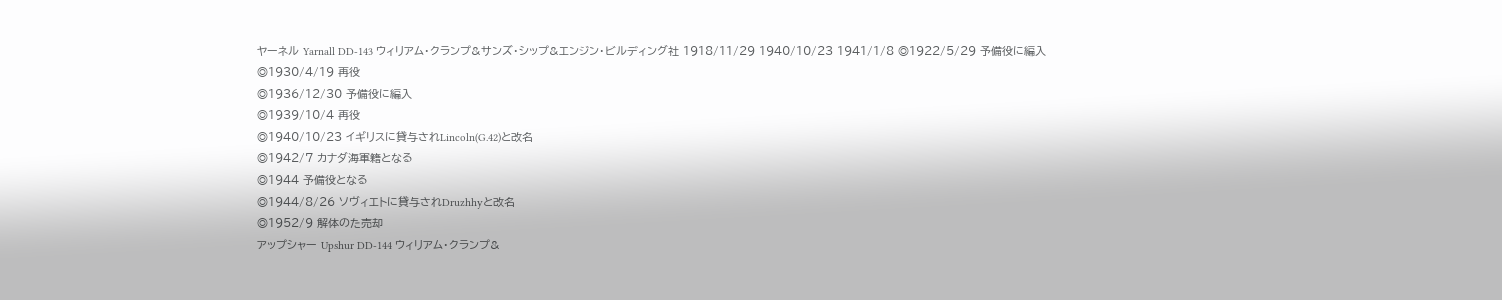ヤーネル Yarnall DD-143 ウィリアム・クランプ&サンズ・シップ&エンジン・ビルディング社 1918/11/29 1940/10/23 1941/1/8 ◎1922/5/29 予備役に編入
◎1930/4/19 再役
◎1936/12/30 予備役に編入
◎1939/10/4 再役
◎1940/10/23 イギリスに貸与されLincoln(G.42)と改名
◎1942/7 カナダ海軍籍となる
◎1944 予備役となる
◎1944/8/26 ソヴィエトに貸与されDruzhhyと改名
◎1952/9 解体のた売却
アップシャー Upshur DD-144 ウィリアム・クランプ&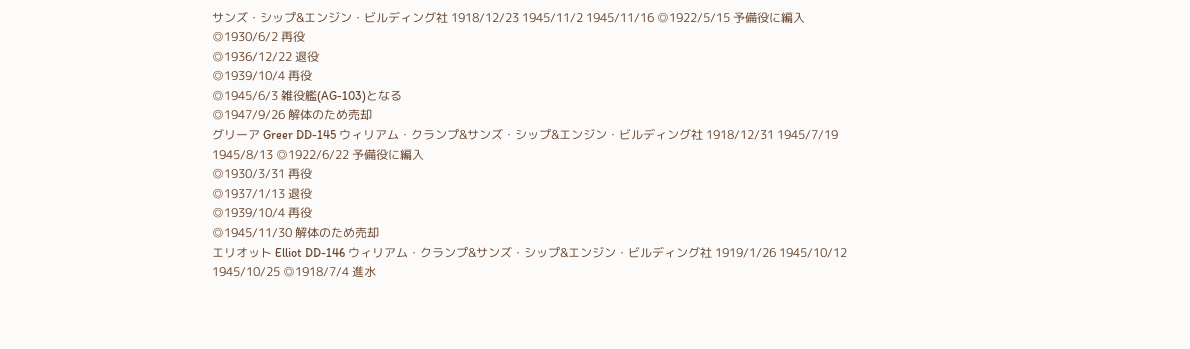サンズ・シップ&エンジン・ビルディング社 1918/12/23 1945/11/2 1945/11/16 ◎1922/5/15 予備役に編入
◎1930/6/2 再役
◎1936/12/22 退役
◎1939/10/4 再役
◎1945/6/3 雑役艦(AG-103)となる
◎1947/9/26 解体のため売却
グリーア Greer DD-145 ウィリアム・クランプ&サンズ・シップ&エンジン・ビルディング社 1918/12/31 1945/7/19 1945/8/13 ◎1922/6/22 予備役に編入
◎1930/3/31 再役
◎1937/1/13 退役
◎1939/10/4 再役
◎1945/11/30 解体のため売却
エリオット Elliot DD-146 ウィリアム・クランプ&サンズ・シップ&エンジン・ビルディング社 1919/1/26 1945/10/12 1945/10/25 ◎1918/7/4 進水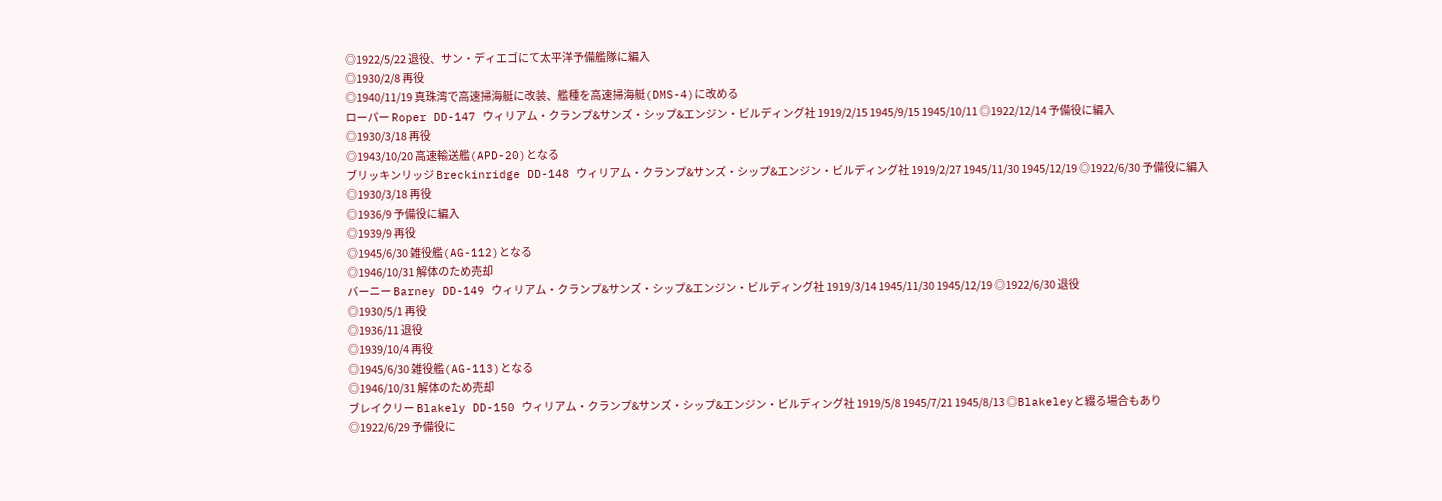◎1922/5/22 退役、サン・ディエゴにて太平洋予備艦隊に編入
◎1930/2/8 再役
◎1940/11/19 真珠湾で高速掃海艇に改装、艦種を高速掃海艇(DMS-4)に改める
ローパー Roper DD-147 ウィリアム・クランプ&サンズ・シップ&エンジン・ビルディング社 1919/2/15 1945/9/15 1945/10/11 ◎1922/12/14 予備役に編入
◎1930/3/18 再役
◎1943/10/20 高速輸送艦(APD-20)となる
ブリッキンリッジ Breckinridge DD-148 ウィリアム・クランプ&サンズ・シップ&エンジン・ビルディング社 1919/2/27 1945/11/30 1945/12/19 ◎1922/6/30 予備役に編入
◎1930/3/18 再役
◎1936/9 予備役に編入
◎1939/9 再役
◎1945/6/30 雑役艦(AG-112)となる
◎1946/10/31 解体のため売却
バーニー Barney DD-149 ウィリアム・クランプ&サンズ・シップ&エンジン・ビルディング社 1919/3/14 1945/11/30 1945/12/19 ◎1922/6/30 退役
◎1930/5/1 再役
◎1936/11 退役
◎1939/10/4 再役
◎1945/6/30 雑役艦(AG-113)となる
◎1946/10/31 解体のため売却
ブレイクリー Blakely DD-150 ウィリアム・クランプ&サンズ・シップ&エンジン・ビルディング社 1919/5/8 1945/7/21 1945/8/13 ◎Blakeleyと綴る場合もあり
◎1922/6/29 予備役に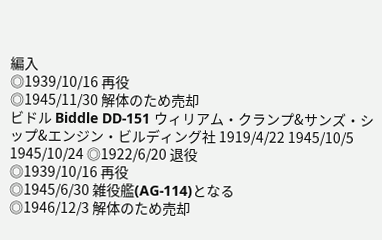編入
◎1939/10/16 再役
◎1945/11/30 解体のため売却
ビドル Biddle DD-151 ウィリアム・クランプ&サンズ・シップ&エンジン・ビルディング社 1919/4/22 1945/10/5 1945/10/24 ◎1922/6/20 退役
◎1939/10/16 再役
◎1945/6/30 雑役艦(AG-114)となる
◎1946/12/3 解体のため売却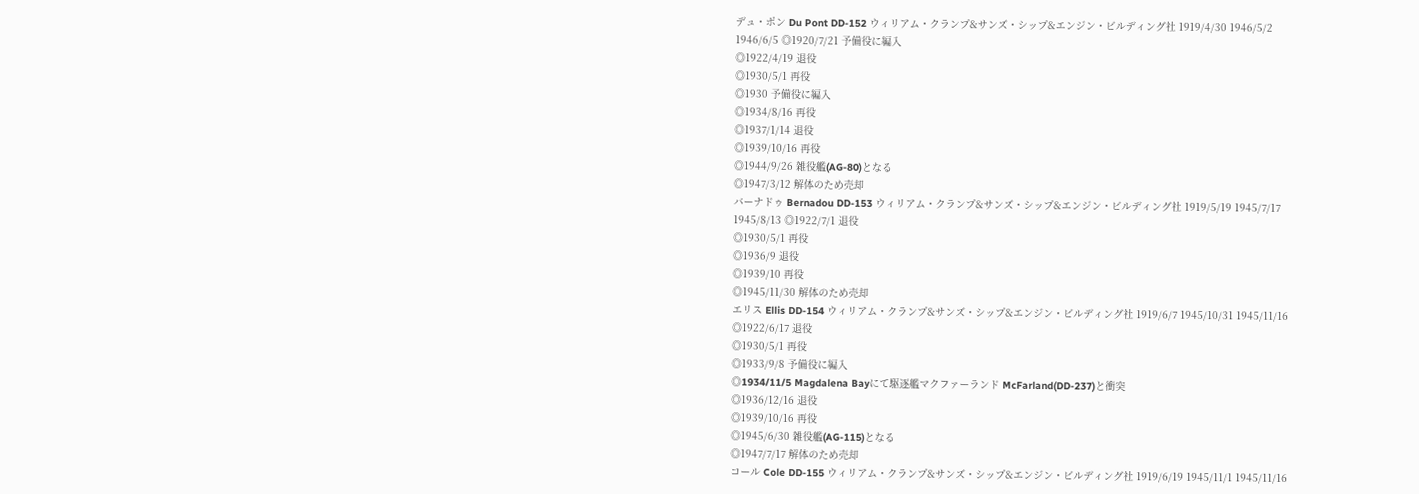デュ・ポン Du Pont DD-152 ウィリアム・クランプ&サンズ・シップ&エンジン・ビルディング社 1919/4/30 1946/5/2 1946/6/5 ◎1920/7/21 予備役に編入
◎1922/4/19 退役
◎1930/5/1 再役
◎1930 予備役に編入
◎1934/8/16 再役
◎1937/1/14 退役
◎1939/10/16 再役
◎1944/9/26 雑役艦(AG-80)となる
◎1947/3/12 解体のため売却
バーナドゥ Bernadou DD-153 ウィリアム・クランプ&サンズ・シップ&エンジン・ビルディング社 1919/5/19 1945/7/17 1945/8/13 ◎1922/7/1 退役
◎1930/5/1 再役
◎1936/9 退役
◎1939/10 再役
◎1945/11/30 解体のため売却
エリス Ellis DD-154 ウィリアム・クランプ&サンズ・シップ&エンジン・ビルディング社 1919/6/7 1945/10/31 1945/11/16 ◎1922/6/17 退役
◎1930/5/1 再役
◎1933/9/8 予備役に編入
◎1934/11/5 Magdalena Bayにて駆逐艦マクファーランド McFarland(DD-237)と衝突
◎1936/12/16 退役
◎1939/10/16 再役
◎1945/6/30 雑役艦(AG-115)となる
◎1947/7/17 解体のため売却
コール Cole DD-155 ウィリアム・クランプ&サンズ・シップ&エンジン・ビルディング社 1919/6/19 1945/11/1 1945/11/16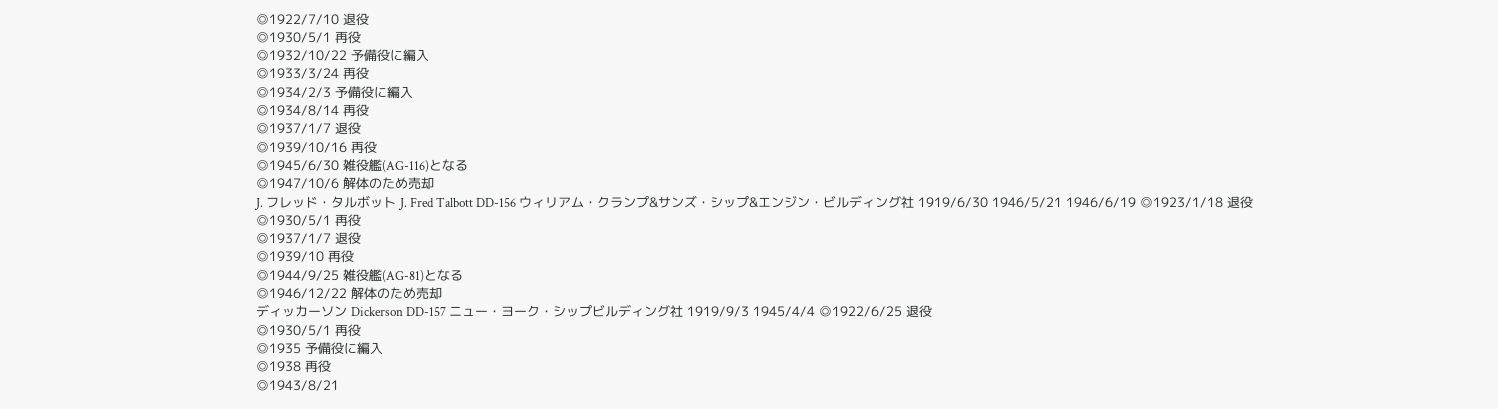◎1922/7/10 退役
◎1930/5/1 再役
◎1932/10/22 予備役に編入
◎1933/3/24 再役
◎1934/2/3 予備役に編入
◎1934/8/14 再役
◎1937/1/7 退役
◎1939/10/16 再役
◎1945/6/30 雑役艦(AG-116)となる
◎1947/10/6 解体のため売却
J. フレッド・タルボット J. Fred Talbott DD-156 ウィリアム・クランプ&サンズ・シップ&エンジン・ビルディング社 1919/6/30 1946/5/21 1946/6/19 ◎1923/1/18 退役
◎1930/5/1 再役
◎1937/1/7 退役
◎1939/10 再役
◎1944/9/25 雑役艦(AG-81)となる
◎1946/12/22 解体のため売却
ディッカーソン Dickerson DD-157 ニュー・ヨーク・シップビルディング社 1919/9/3 1945/4/4 ◎1922/6/25 退役
◎1930/5/1 再役
◎1935 予備役に編入
◎1938 再役
◎1943/8/21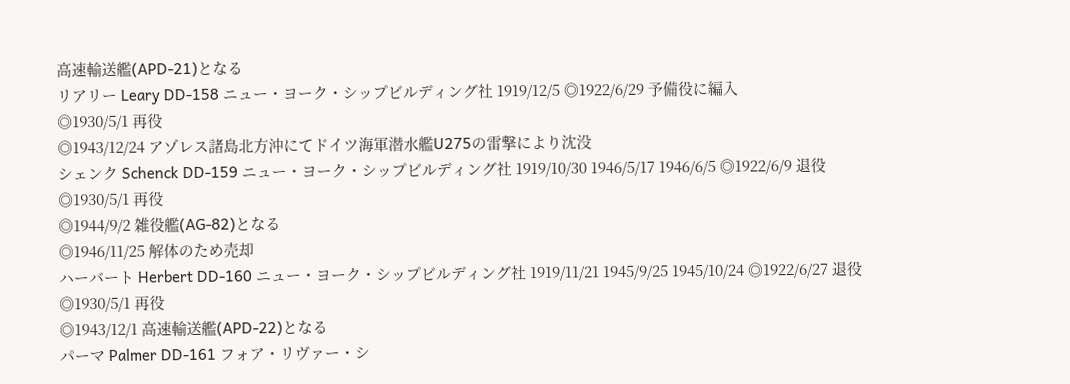高速輸送艦(APD-21)となる
リアリー Leary DD-158 ニュー・ヨーク・シップビルディング社 1919/12/5 ◎1922/6/29 予備役に編入
◎1930/5/1 再役
◎1943/12/24 アゾレス諸島北方沖にてドイツ海軍潜水艦U275の雷撃により沈没
シェンク Schenck DD-159 ニュー・ヨーク・シップビルディング社 1919/10/30 1946/5/17 1946/6/5 ◎1922/6/9 退役
◎1930/5/1 再役
◎1944/9/2 雑役艦(AG-82)となる
◎1946/11/25 解体のため売却
ハーバート Herbert DD-160 ニュー・ヨーク・シップビルディング社 1919/11/21 1945/9/25 1945/10/24 ◎1922/6/27 退役
◎1930/5/1 再役
◎1943/12/1 高速輸送艦(APD-22)となる
パーマ Palmer DD-161 フォア・リヴァー・シ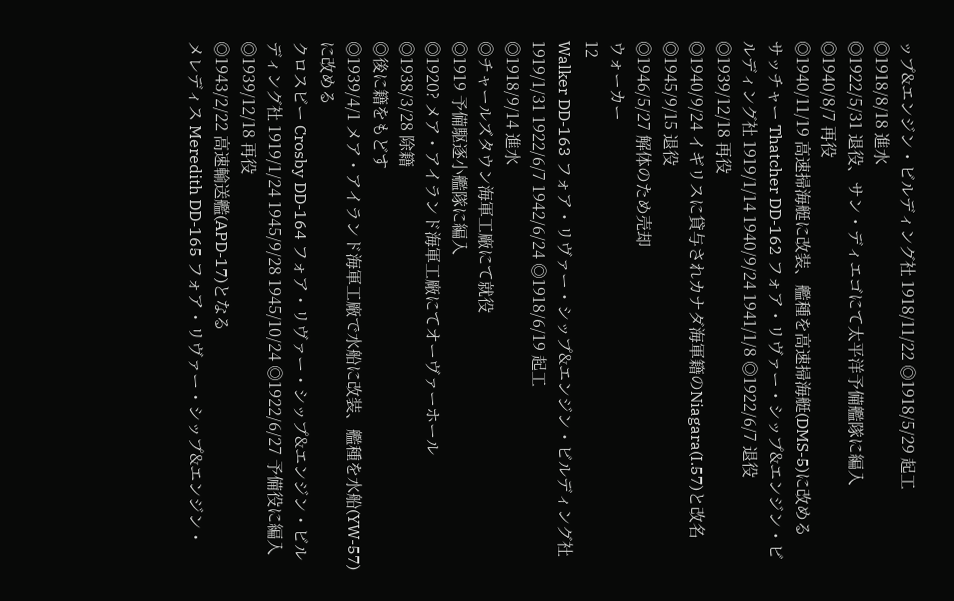ップ&エンジン・ビルディング社 1918/11/22 ◎1918/5/29 起工
◎1918/8/18 進水
◎1922/5/31 退役、サン・ディエゴにて太平洋予備艦隊に編入
◎1940/8/7 再役
◎1940/11/19 高速掃海艇に改装、艦種を高速掃海艇(DMS-5)に改める
サッチャー Thatcher DD-162 フォア・リヴァー・シップ&エンジン・ビルディング社 1919/1/14 1940/9/24 1941/1/8 ◎1922/6/7 退役
◎1939/12/18 再役
◎1940/9/24 イギリスに貸与されカナダ海軍籍のNiagara(I.57)と改名
◎1945/9/15 退役
◎1946/5/27 解体のため売却
ウォーカー
12
Walker DD-163 フォア・リヴァー・シップ&エンジン・ビルディング社 1919/1/31 1922/6/7 1942/6/24 ◎1918/6/19 起工
◎1918/9/14 進水
◎チャールズタウン海軍工廠にて就役
◎1919 予備駆逐小艦隊に編入
◎1920? メア・アイランド海軍工廠にてオーヴァーホール
◎1938/3/28 除籍
◎後に籍をもどす
◎1939/4/1 メア・アイランド海軍工廠で水船に改装、艦種を水船(YW-57)に改める
クロスビー Crosby DD-164 フォア・リヴァー・シップ&エンジン・ビルディング社 1919/1/24 1945/9/28 1945/10/24 ◎1922/6/27 予備役に編入
◎1939/12/18 再役
◎1943/2/22 高速輸送艦(APD-17)となる
メレディス Meredith DD-165 フォア・リヴァー・シップ&エンジン・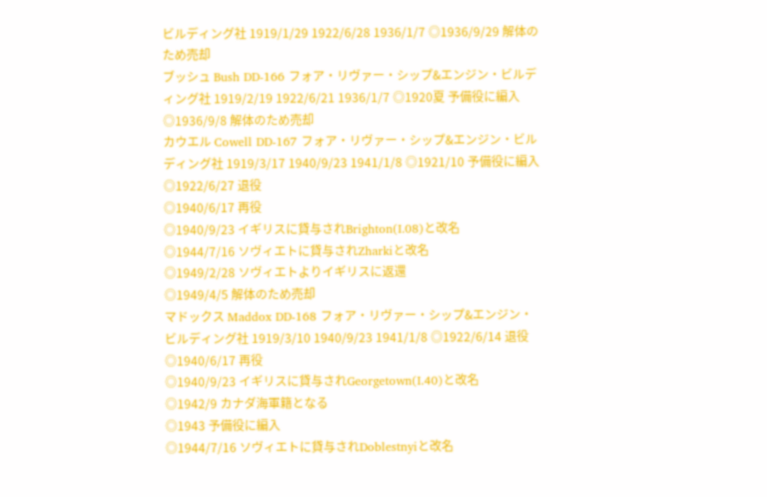ビルディング社 1919/1/29 1922/6/28 1936/1/7 ◎1936/9/29 解体のため売却
ブッシュ Bush DD-166 フォア・リヴァー・シップ&エンジン・ビルディング社 1919/2/19 1922/6/21 1936/1/7 ◎1920夏 予備役に編入
◎1936/9/8 解体のため売却
カウエル Cowell DD-167 フォア・リヴァー・シップ&エンジン・ビルディング社 1919/3/17 1940/9/23 1941/1/8 ◎1921/10 予備役に編入
◎1922/6/27 退役
◎1940/6/17 再役
◎1940/9/23 イギリスに貸与されBrighton(I.08)と改名
◎1944/7/16 ソヴィエトに貸与されZharkiと改名
◎1949/2/28 ソヴィエトよりイギリスに返還
◎1949/4/5 解体のため売却
マドックス Maddox DD-168 フォア・リヴァー・シップ&エンジン・ビルディング社 1919/3/10 1940/9/23 1941/1/8 ◎1922/6/14 退役
◎1940/6/17 再役
◎1940/9/23 イギリスに貸与されGeorgetown(I.40)と改名
◎1942/9 カナダ海軍籍となる
◎1943 予備役に編入
◎1944/7/16 ソヴィエトに貸与されDoblestnyiと改名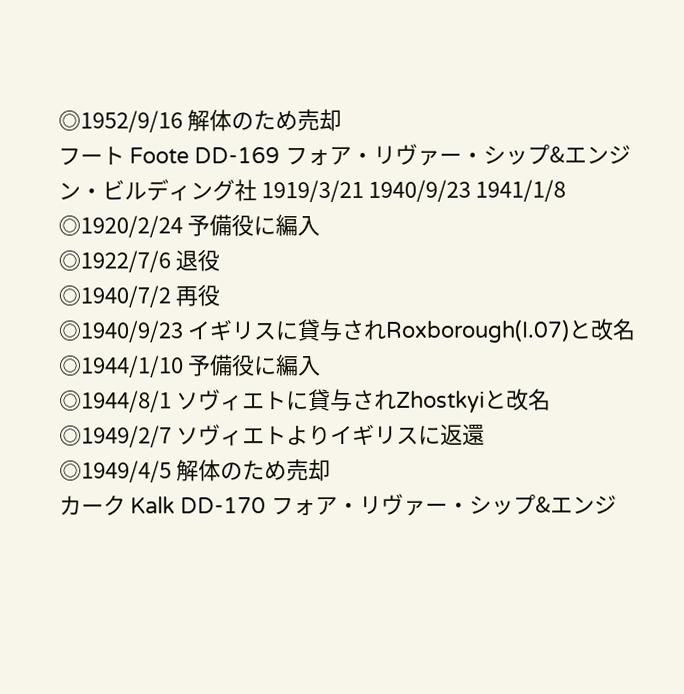◎1952/9/16 解体のため売却
フート Foote DD-169 フォア・リヴァー・シップ&エンジン・ビルディング社 1919/3/21 1940/9/23 1941/1/8 ◎1920/2/24 予備役に編入
◎1922/7/6 退役
◎1940/7/2 再役
◎1940/9/23 イギリスに貸与されRoxborough(I.07)と改名
◎1944/1/10 予備役に編入
◎1944/8/1 ソヴィエトに貸与されZhostkyiと改名
◎1949/2/7 ソヴィエトよりイギリスに返還
◎1949/4/5 解体のため売却
カーク Kalk DD-170 フォア・リヴァー・シップ&エンジ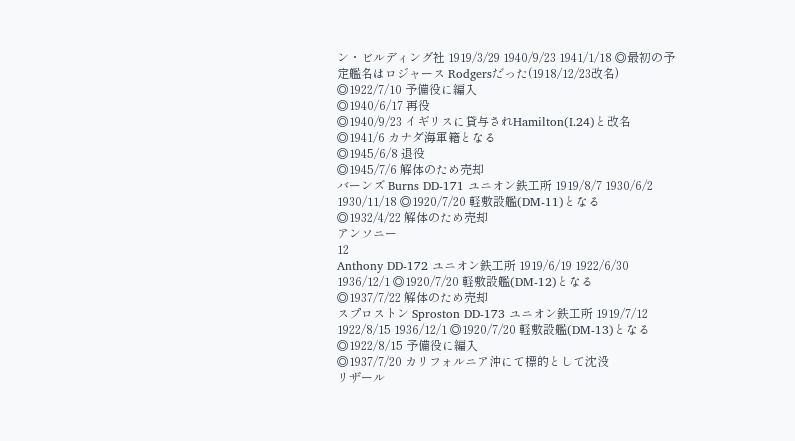ン・ビルディング社 1919/3/29 1940/9/23 1941/1/18 ◎最初の予定艦名はロジャース Rodgersだった(1918/12/23改名)
◎1922/7/10 予備役に編入
◎1940/6/17 再役
◎1940/9/23 イギリスに貸与されHamilton(I.24)と改名
◎1941/6 カナダ海軍籍となる
◎1945/6/8 退役
◎1945/7/6 解体のため売却
バーンズ Burns DD-171 ユニオン鉄工所 1919/8/7 1930/6/2 1930/11/18 ◎1920/7/20 軽敷設艦(DM-11)となる
◎1932/4/22 解体のため売却
アンソニー
12
Anthony DD-172 ユニオン鉄工所 1919/6/19 1922/6/30 1936/12/1 ◎1920/7/20 軽敷設艦(DM-12)となる
◎1937/7/22 解体のため売却
スプロストン Sproston DD-173 ユニオン鉄工所 1919/7/12 1922/8/15 1936/12/1 ◎1920/7/20 軽敷設艦(DM-13)となる
◎1922/8/15 予備役に編入
◎1937/7/20 カリフォルニア沖にて標的として沈没
リザール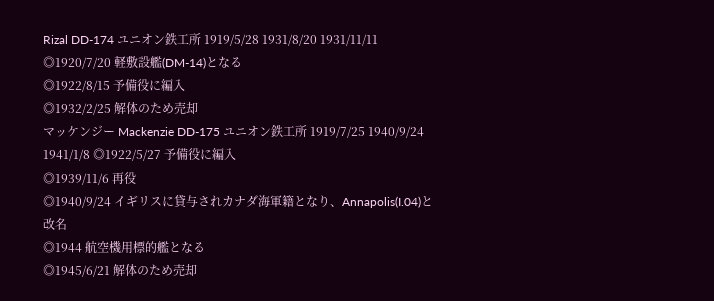Rizal DD-174 ユニオン鉄工所 1919/5/28 1931/8/20 1931/11/11 ◎1920/7/20 軽敷設艦(DM-14)となる
◎1922/8/15 予備役に編入
◎1932/2/25 解体のため売却
マッケンジー Mackenzie DD-175 ユニオン鉄工所 1919/7/25 1940/9/24 1941/1/8 ◎1922/5/27 予備役に編入
◎1939/11/6 再役
◎1940/9/24 イギリスに貸与されカナダ海軍籍となり、Annapolis(I.04)と改名
◎1944 航空機用標的艦となる
◎1945/6/21 解体のため売却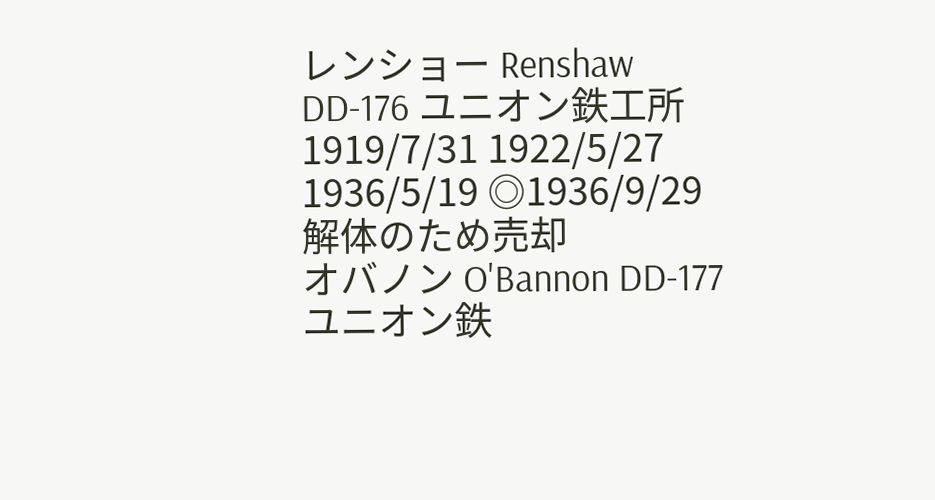レンショー Renshaw DD-176 ユニオン鉄工所 1919/7/31 1922/5/27 1936/5/19 ◎1936/9/29 解体のため売却
オバノン O'Bannon DD-177 ユニオン鉄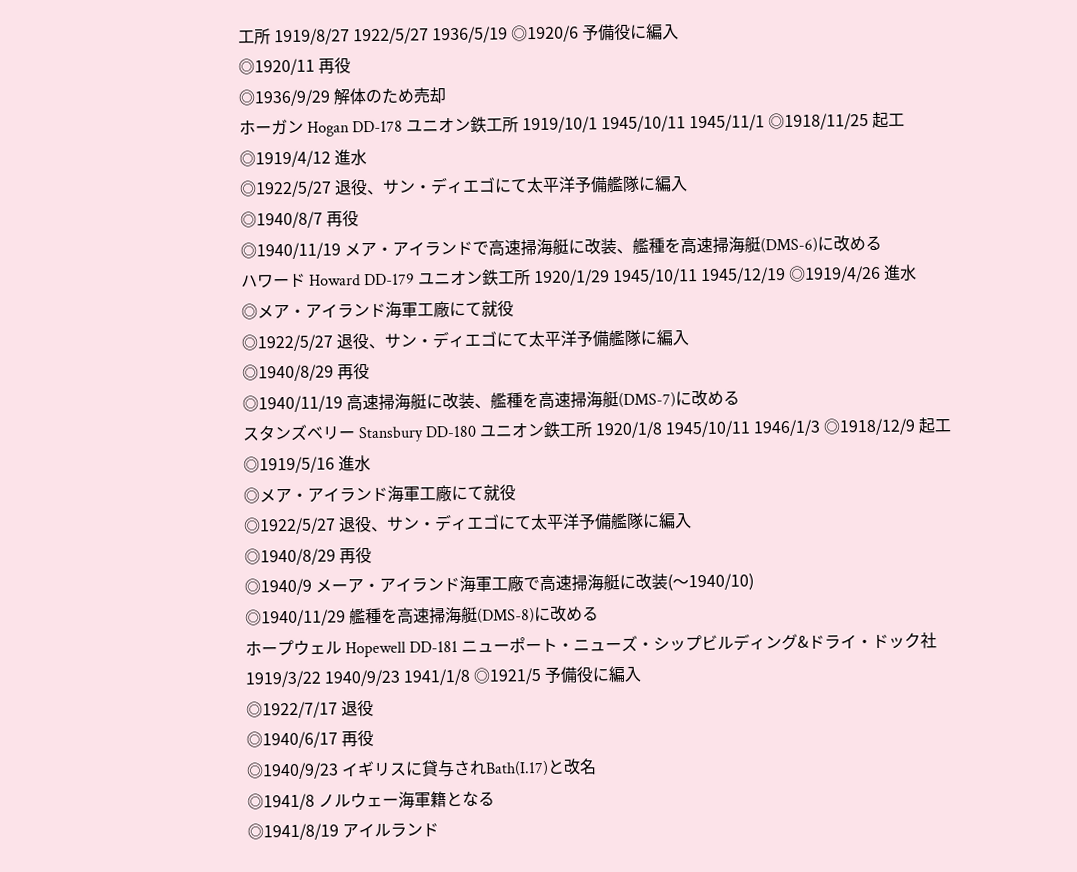工所 1919/8/27 1922/5/27 1936/5/19 ◎1920/6 予備役に編入
◎1920/11 再役
◎1936/9/29 解体のため売却
ホーガン Hogan DD-178 ユニオン鉄工所 1919/10/1 1945/10/11 1945/11/1 ◎1918/11/25 起工
◎1919/4/12 進水
◎1922/5/27 退役、サン・ディエゴにて太平洋予備艦隊に編入
◎1940/8/7 再役
◎1940/11/19 メア・アイランドで高速掃海艇に改装、艦種を高速掃海艇(DMS-6)に改める
ハワード Howard DD-179 ユニオン鉄工所 1920/1/29 1945/10/11 1945/12/19 ◎1919/4/26 進水
◎メア・アイランド海軍工廠にて就役
◎1922/5/27 退役、サン・ディエゴにて太平洋予備艦隊に編入
◎1940/8/29 再役
◎1940/11/19 高速掃海艇に改装、艦種を高速掃海艇(DMS-7)に改める
スタンズベリー Stansbury DD-180 ユニオン鉄工所 1920/1/8 1945/10/11 1946/1/3 ◎1918/12/9 起工
◎1919/5/16 進水
◎メア・アイランド海軍工廠にて就役
◎1922/5/27 退役、サン・ディエゴにて太平洋予備艦隊に編入
◎1940/8/29 再役
◎1940/9 メーア・アイランド海軍工廠で高速掃海艇に改装(〜1940/10)
◎1940/11/29 艦種を高速掃海艇(DMS-8)に改める
ホープウェル Hopewell DD-181 ニューポート・ニューズ・シップビルディング&ドライ・ドック社 1919/3/22 1940/9/23 1941/1/8 ◎1921/5 予備役に編入
◎1922/7/17 退役
◎1940/6/17 再役
◎1940/9/23 イギリスに貸与されBath(I.17)と改名
◎1941/8 ノルウェー海軍籍となる
◎1941/8/19 アイルランド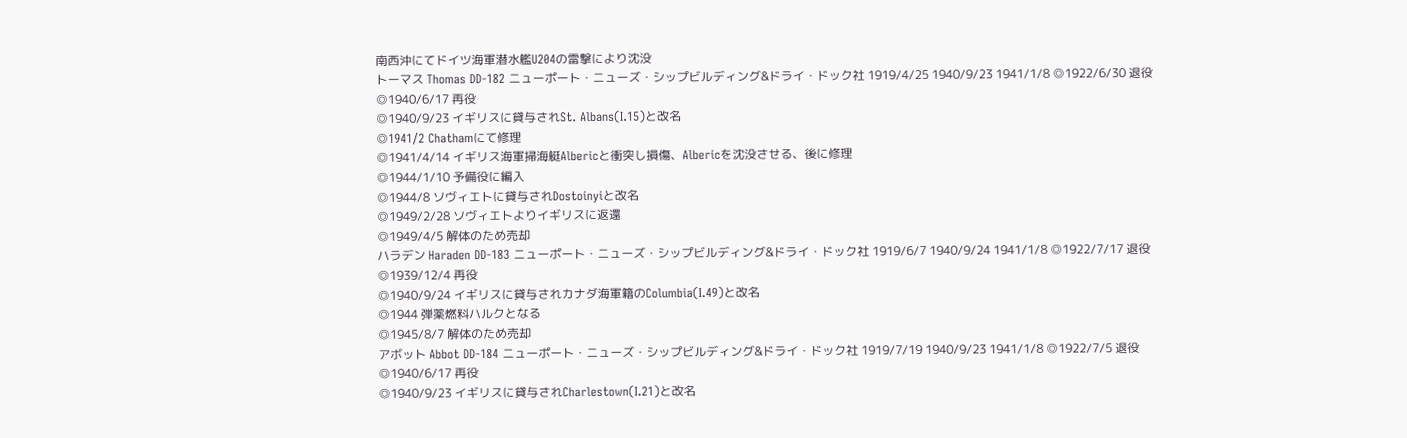南西沖にてドイツ海軍潜水艦U204の雷撃により沈没
トーマス Thomas DD-182 ニューポート・ニューズ・シップビルディング&ドライ・ドック社 1919/4/25 1940/9/23 1941/1/8 ◎1922/6/30 退役
◎1940/6/17 再役
◎1940/9/23 イギリスに貸与されSt. Albans(I.15)と改名
◎1941/2 Chathamにて修理
◎1941/4/14 イギリス海軍掃海艇Albericと衝突し損傷、Albericを沈没させる、後に修理
◎1944/1/10 予備役に編入
◎1944/8 ソヴィエトに貸与されDostoinyiと改名
◎1949/2/28 ソヴィエトよりイギリスに返還
◎1949/4/5 解体のため売却
ハラデン Haraden DD-183 ニューポート・ニューズ・シップビルディング&ドライ・ドック社 1919/6/7 1940/9/24 1941/1/8 ◎1922/7/17 退役
◎1939/12/4 再役
◎1940/9/24 イギリスに貸与されカナダ海軍籍のColumbia(I.49)と改名
◎1944 弾薬燃料ハルクとなる
◎1945/8/7 解体のため売却
アボット Abbot DD-184 ニューポート・ニューズ・シップビルディング&ドライ・ドック社 1919/7/19 1940/9/23 1941/1/8 ◎1922/7/5 退役
◎1940/6/17 再役
◎1940/9/23 イギリスに貸与されCharlestown(I.21)と改名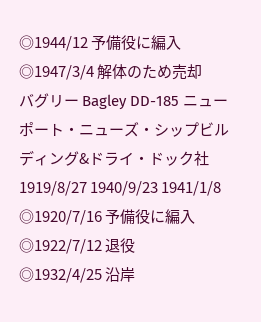◎1944/12 予備役に編入
◎1947/3/4 解体のため売却
バグリー Bagley DD-185 ニューポート・ニューズ・シップビルディング&ドライ・ドック社 1919/8/27 1940/9/23 1941/1/8 ◎1920/7/16 予備役に編入
◎1922/7/12 退役
◎1932/4/25 沿岸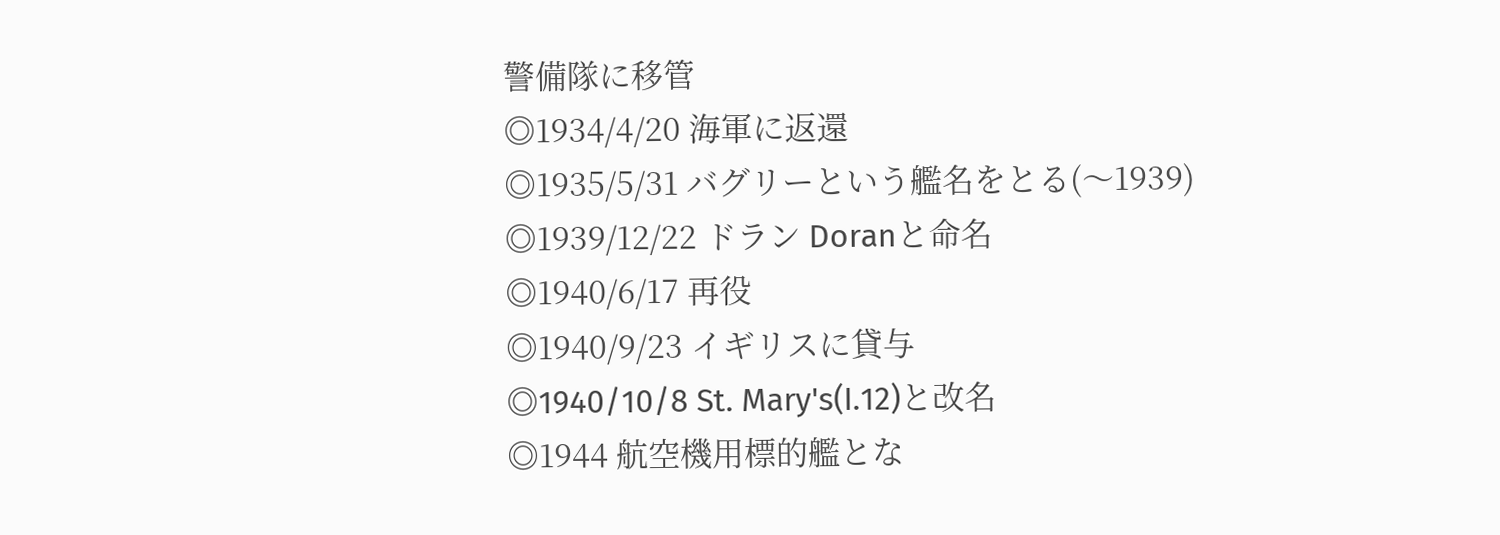警備隊に移管
◎1934/4/20 海軍に返還
◎1935/5/31 バグリーという艦名をとる(〜1939)
◎1939/12/22 ドラン Doranと命名
◎1940/6/17 再役
◎1940/9/23 イギリスに貸与
◎1940/10/8 St. Mary's(I.12)と改名
◎1944 航空機用標的艦とな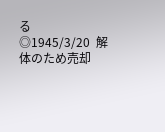る
◎1945/3/20  解体のため売却